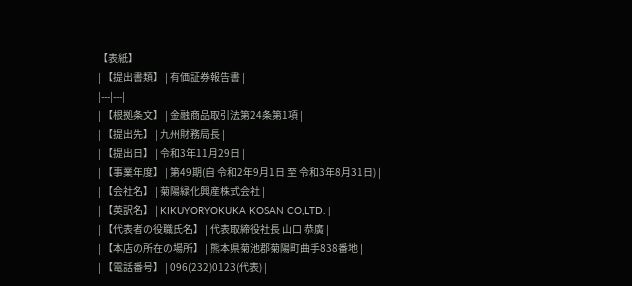【表紙】
| 【提出書類】 | 有価証券報告書 |
|---|---|
| 【根拠条文】 | 金融商品取引法第24条第1項 |
| 【提出先】 | 九州財務局長 |
| 【提出日】 | 令和3年11月29日 |
| 【事業年度】 | 第49期(自 令和2年9月1日 至 令和3年8月31日) |
| 【会社名】 | 菊陽緑化興産株式会社 |
| 【英訳名】 | KIKUYORYOKUKA KOSAN CO,LTD. |
| 【代表者の役職氏名】 | 代表取締役社長 山口 恭廣 |
| 【本店の所在の場所】 | 熊本県菊池郡菊陽町曲手838番地 |
| 【電話番号】 | 096(232)0123(代表) |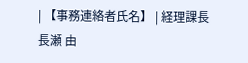| 【事務連絡者氏名】 | 経理課長 長瀬 由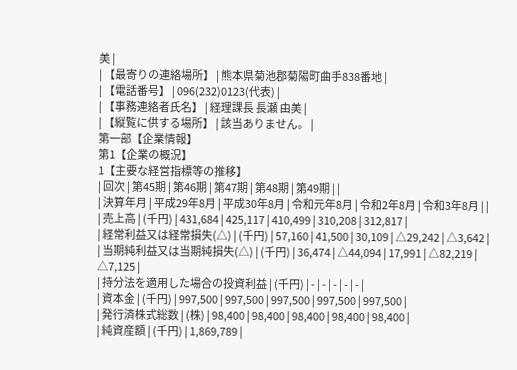美 |
| 【最寄りの連絡場所】 | 熊本県菊池郡菊陽町曲手838番地 |
| 【電話番号】 | 096(232)0123(代表) |
| 【事務連絡者氏名】 | 経理課長 長瀬 由美 |
| 【縦覧に供する場所】 | 該当ありません。 |
第一部【企業情報】
第1【企業の概況】
1【主要な経営指標等の推移】
| 回次 | 第45期 | 第46期 | 第47期 | 第48期 | 第49期 | |
| 決算年月 | 平成29年8月 | 平成30年8月 | 令和元年8月 | 令和2年8月 | 令和3年8月 | |
| 売上高 | (千円) | 431,684 | 425,117 | 410,499 | 310,208 | 312,817 |
| 経常利益又は経常損失(△) | (千円) | 57,160 | 41,500 | 30,109 | △29,242 | △3,642 |
| 当期純利益又は当期純損失(△) | (千円) | 36,474 | △44,094 | 17,991 | △82,219 | △7,125 |
| 持分法を適用した場合の投資利益 | (千円) | - | - | - | - | - |
| 資本金 | (千円) | 997,500 | 997,500 | 997,500 | 997,500 | 997,500 |
| 発行済株式総数 | (株) | 98,400 | 98,400 | 98,400 | 98,400 | 98,400 |
| 純資産額 | (千円) | 1,869,789 |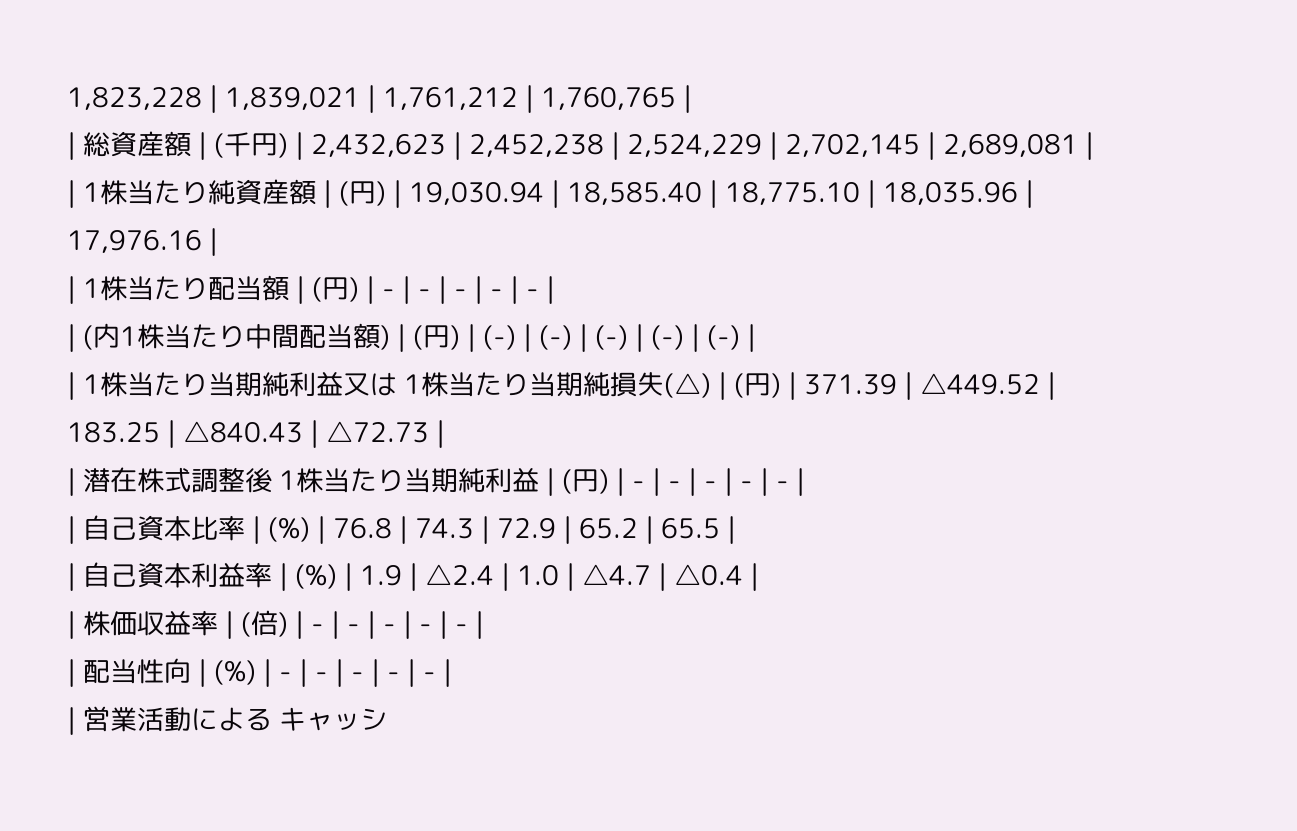1,823,228 | 1,839,021 | 1,761,212 | 1,760,765 |
| 総資産額 | (千円) | 2,432,623 | 2,452,238 | 2,524,229 | 2,702,145 | 2,689,081 |
| 1株当たり純資産額 | (円) | 19,030.94 | 18,585.40 | 18,775.10 | 18,035.96 | 17,976.16 |
| 1株当たり配当額 | (円) | - | - | - | - | - |
| (内1株当たり中間配当額) | (円) | (-) | (-) | (-) | (-) | (-) |
| 1株当たり当期純利益又は 1株当たり当期純損失(△) | (円) | 371.39 | △449.52 | 183.25 | △840.43 | △72.73 |
| 潜在株式調整後 1株当たり当期純利益 | (円) | - | - | - | - | - |
| 自己資本比率 | (%) | 76.8 | 74.3 | 72.9 | 65.2 | 65.5 |
| 自己資本利益率 | (%) | 1.9 | △2.4 | 1.0 | △4.7 | △0.4 |
| 株価収益率 | (倍) | - | - | - | - | - |
| 配当性向 | (%) | - | - | - | - | - |
| 営業活動による キャッシ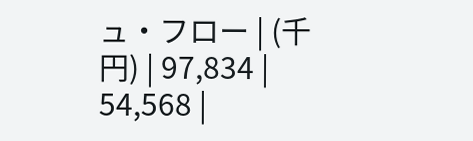ュ・フロー | (千円) | 97,834 | 54,568 |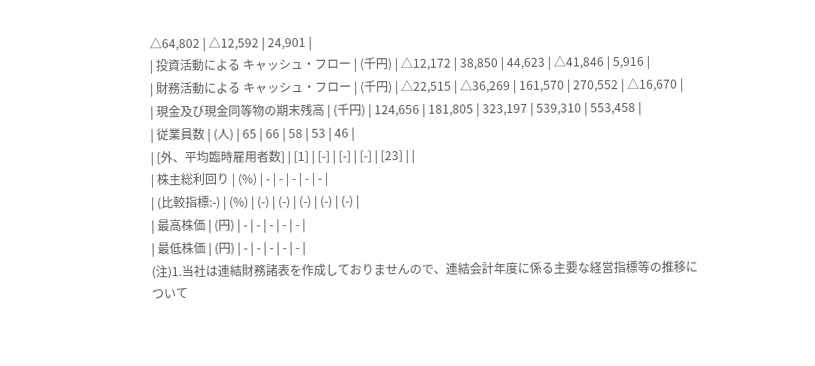△64,802 | △12,592 | 24,901 |
| 投資活動による キャッシュ・フロー | (千円) | △12,172 | 38,850 | 44,623 | △41,846 | 5,916 |
| 財務活動による キャッシュ・フロー | (千円) | △22,515 | △36,269 | 161,570 | 270,552 | △16,670 |
| 現金及び現金同等物の期末残高 | (千円) | 124,656 | 181,805 | 323,197 | 539,310 | 553,458 |
| 従業員数 | (人) | 65 | 66 | 58 | 53 | 46 |
| [外、平均臨時雇用者数] | [1] | [-] | [-] | [-] | [23] | |
| 株主総利回り | (%) | - | - | - | - | - |
| (比較指標:-) | (%) | (-) | (-) | (-) | (-) | (-) |
| 最高株価 | (円) | - | - | - | - | - |
| 最低株価 | (円) | - | - | - | - | - |
(注)1.当社は連結財務諸表を作成しておりませんので、連結会計年度に係る主要な経営指標等の推移について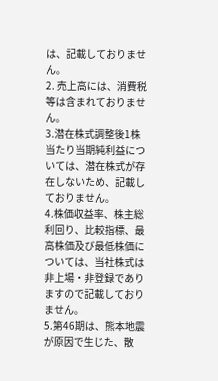は、記載しておりません。
2. 売上高には、消費税等は含まれておりません。
3.潜在株式調整後1株当たり当期純利益については、潜在株式が存在しないため、記載しておりません。
4.株価収益率、株主総利回り、比較指標、最高株価及び最低株価については、当社株式は非上場・非登録でありますので記載しておりません。
5.第46期は、熊本地震が原因で生じた、散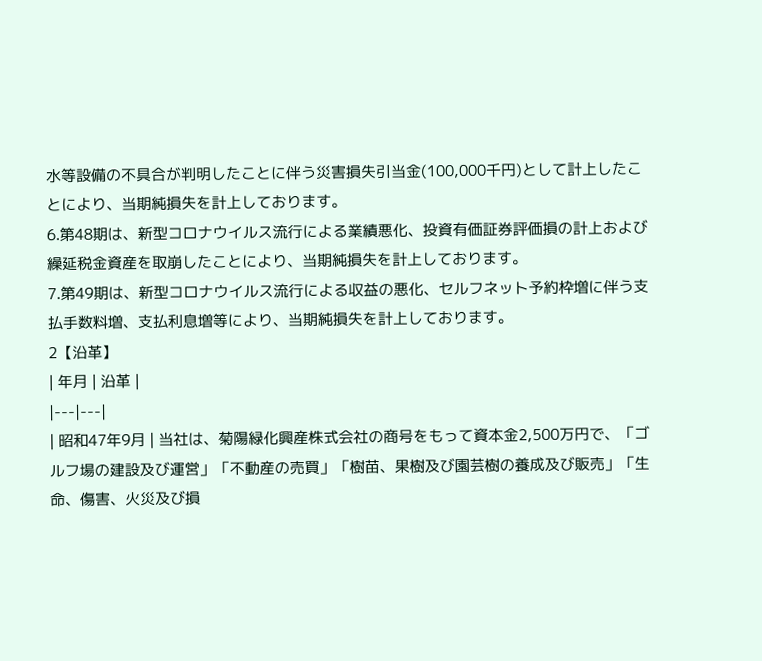水等設備の不具合が判明したことに伴う災害損失引当金(100,000千円)として計上したことにより、当期純損失を計上しております。
6.第48期は、新型コロナウイルス流行による業績悪化、投資有価証券評価損の計上および繰延税金資産を取崩したことにより、当期純損失を計上しております。
7.第49期は、新型コロナウイルス流行による収益の悪化、セルフネット予約枠増に伴う支払手数料増、支払利息増等により、当期純損失を計上しております。
2【沿革】
| 年月 | 沿革 |
|---|---|
| 昭和47年9月 | 当社は、菊陽緑化興産株式会社の商号をもって資本金2,500万円で、「ゴルフ場の建設及び運営」「不動産の売買」「樹苗、果樹及び園芸樹の養成及び販売」「生命、傷害、火災及び損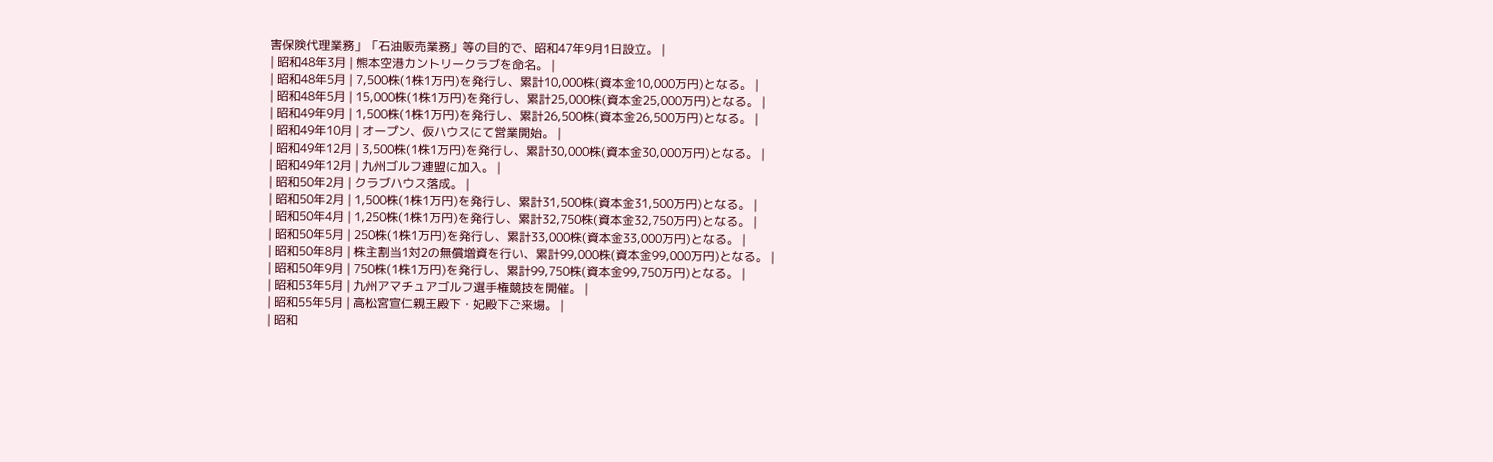害保険代理業務」「石油販売業務」等の目的で、昭和47年9月1日設立。 |
| 昭和48年3月 | 熊本空港カントリークラブを命名。 |
| 昭和48年5月 | 7,500株(1株1万円)を発行し、累計10,000株(資本金10,000万円)となる。 |
| 昭和48年5月 | 15,000株(1株1万円)を発行し、累計25,000株(資本金25,000万円)となる。 |
| 昭和49年9月 | 1,500株(1株1万円)を発行し、累計26,500株(資本金26,500万円)となる。 |
| 昭和49年10月 | オープン、仮ハウスにて営業開始。 |
| 昭和49年12月 | 3,500株(1株1万円)を発行し、累計30,000株(資本金30,000万円)となる。 |
| 昭和49年12月 | 九州ゴルフ連盟に加入。 |
| 昭和50年2月 | クラブハウス落成。 |
| 昭和50年2月 | 1,500株(1株1万円)を発行し、累計31,500株(資本金31,500万円)となる。 |
| 昭和50年4月 | 1,250株(1株1万円)を発行し、累計32,750株(資本金32,750万円)となる。 |
| 昭和50年5月 | 250株(1株1万円)を発行し、累計33,000株(資本金33,000万円)となる。 |
| 昭和50年8月 | 株主割当1対2の無償増資を行い、累計99,000株(資本金99,000万円)となる。 |
| 昭和50年9月 | 750株(1株1万円)を発行し、累計99,750株(資本金99,750万円)となる。 |
| 昭和53年5月 | 九州アマチュアゴルフ選手権競技を開催。 |
| 昭和55年5月 | 高松宮宣仁親王殿下・妃殿下ご来場。 |
| 昭和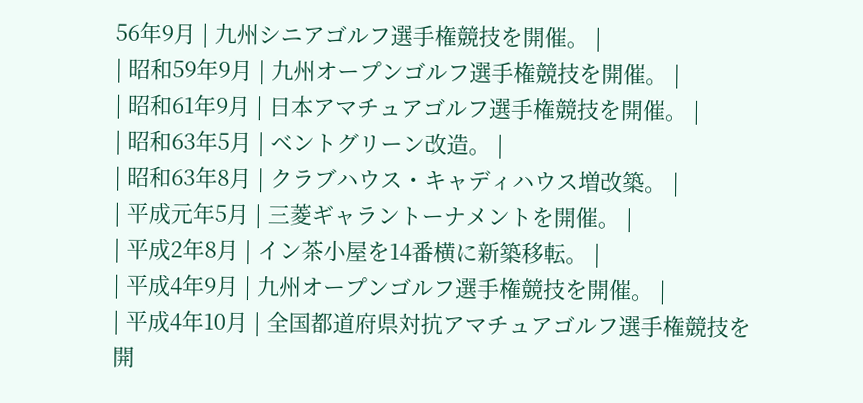56年9月 | 九州シニアゴルフ選手権競技を開催。 |
| 昭和59年9月 | 九州オープンゴルフ選手権競技を開催。 |
| 昭和61年9月 | 日本アマチュアゴルフ選手権競技を開催。 |
| 昭和63年5月 | ベントグリーン改造。 |
| 昭和63年8月 | クラブハウス・キャディハウス増改築。 |
| 平成元年5月 | 三菱ギャラントーナメントを開催。 |
| 平成2年8月 | イン茶小屋を14番横に新築移転。 |
| 平成4年9月 | 九州オープンゴルフ選手権競技を開催。 |
| 平成4年10月 | 全国都道府県対抗アマチュアゴルフ選手権競技を開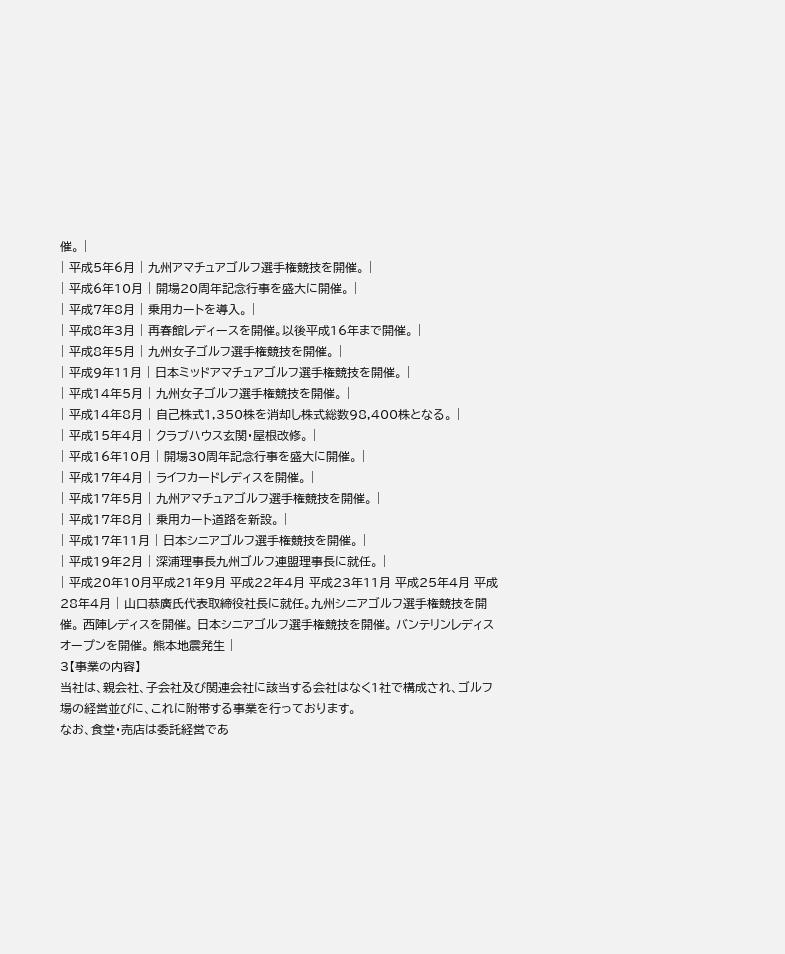催。 |
| 平成5年6月 | 九州アマチュアゴルフ選手権競技を開催。 |
| 平成6年10月 | 開場20周年記念行事を盛大に開催。 |
| 平成7年8月 | 乗用カートを導入。 |
| 平成8年3月 | 再春館レディースを開催。以後平成16年まで開催。 |
| 平成8年5月 | 九州女子ゴルフ選手権競技を開催。 |
| 平成9年11月 | 日本ミッドアマチュアゴルフ選手権競技を開催。 |
| 平成14年5月 | 九州女子ゴルフ選手権競技を開催。 |
| 平成14年8月 | 自己株式1,350株を消却し株式総数98,400株となる。 |
| 平成15年4月 | クラブハウス玄関・屋根改修。 |
| 平成16年10月 | 開場30周年記念行事を盛大に開催。 |
| 平成17年4月 | ライフカードレディスを開催。 |
| 平成17年5月 | 九州アマチュアゴルフ選手権競技を開催。 |
| 平成17年8月 | 乗用カート道路を新設。 |
| 平成17年11月 | 日本シニアゴルフ選手権競技を開催。 |
| 平成19年2月 | 深浦理事長九州ゴルフ連盟理事長に就任。 |
| 平成20年10月平成21年9月 平成22年4月 平成23年11月 平成25年4月 平成28年4月 | 山口恭廣氏代表取締役社長に就任。九州シニアゴルフ選手権競技を開催。 西陣レディスを開催。 日本シニアゴルフ選手権競技を開催。 バンテリンレディスオープンを開催。 熊本地震発生 |
3【事業の内容】
当社は、親会社、子会社及び関連会社に該当する会社はなく1社で構成され、ゴルフ場の経営並びに、これに附帯する事業を行っております。
なお、食堂・売店は委託経営であ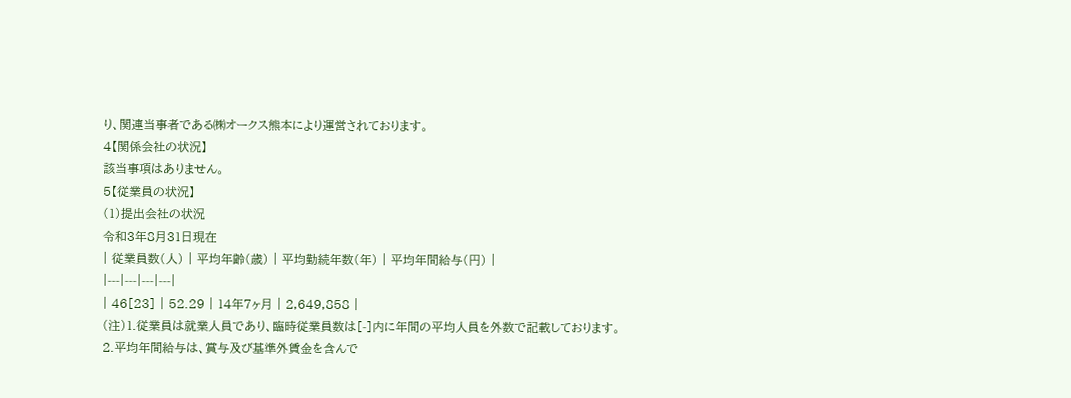り、関連当事者である㈱オークス熊本により運営されております。
4【関係会社の状況】
該当事項はありません。
5【従業員の状況】
(1)提出会社の状況
令和3年8月31日現在
| 従業員数(人) | 平均年齢(歳) | 平均勤続年数(年) | 平均年間給与(円) |
|---|---|---|---|
| 46[23] | 52.29 | 14年7ヶ月 | 2,649,858 |
(注)1.従業員は就業人員であり、臨時従業員数は[-]内に年間の平均人員を外数で記載しております。
2.平均年間給与は、賞与及び基準外賃金を含んで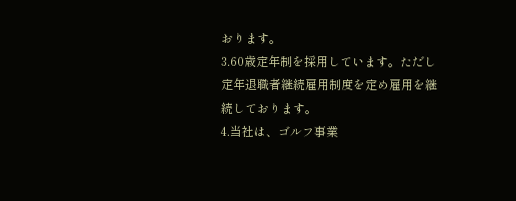おります。
3.60歳定年制を採用しています。ただし定年退職者継続雇用制度を定め雇用を継続しております。
4.当社は、ゴルフ事業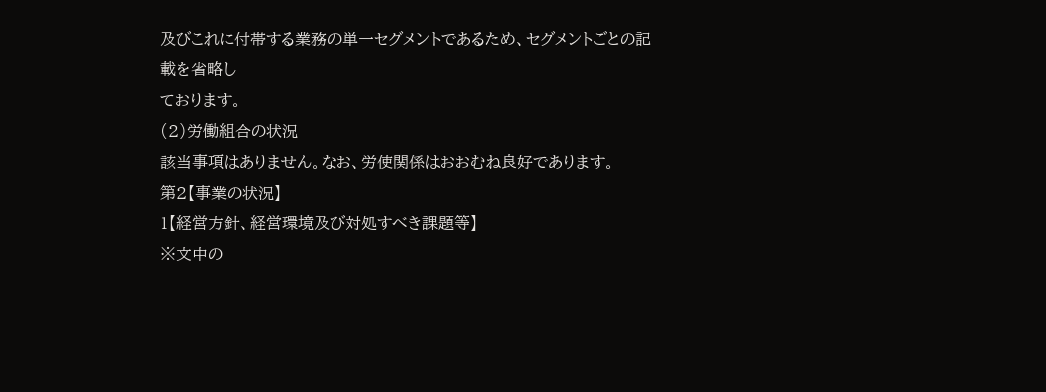及びこれに付帯する業務の単一セグメントであるため、セグメントごとの記載を省略し
ております。
(2)労働組合の状況
該当事項はありません。なお、労使関係はおおむね良好であります。
第2【事業の状況】
1【経営方針、経営環境及び対処すべき課題等】
※文中の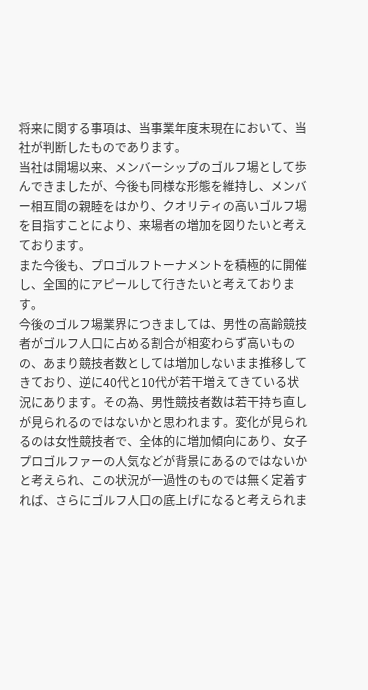将来に関する事項は、当事業年度末現在において、当社が判断したものであります。
当社は開場以来、メンバーシップのゴルフ場として歩んできましたが、今後も同様な形態を維持し、メンバー相互間の親睦をはかり、クオリティの高いゴルフ場を目指すことにより、来場者の増加を図りたいと考えております。
また今後も、プロゴルフトーナメントを積極的に開催し、全国的にアピールして行きたいと考えております。
今後のゴルフ場業界につきましては、男性の高齢競技者がゴルフ人口に占める割合が相変わらず高いものの、あまり競技者数としては増加しないまま推移してきており、逆に40代と10代が若干増えてきている状況にあります。その為、男性競技者数は若干持ち直しが見られるのではないかと思われます。変化が見られるのは女性競技者で、全体的に増加傾向にあり、女子プロゴルファーの人気などが背景にあるのではないかと考えられ、この状況が一過性のものでは無く定着すれば、さらにゴルフ人口の底上げになると考えられま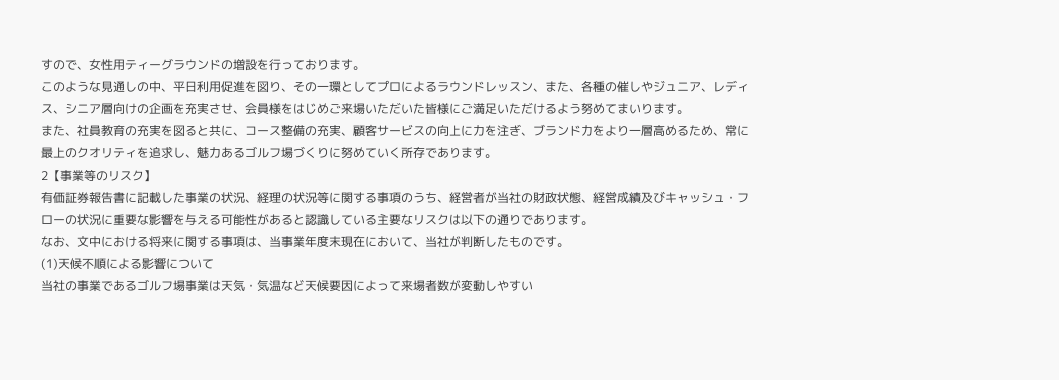すので、女性用ティーグラウンドの増設を行っております。
このような見通しの中、平日利用促進を図り、その一環としてプロによるラウンドレッスン、また、各種の催しやジュニア、レディス、シニア層向けの企画を充実させ、会員様をはじめご来場いただいた皆様にご満足いただけるよう努めてまいります。
また、社員教育の充実を図ると共に、コース整備の充実、顧客サービスの向上に力を注ぎ、ブランド力をより一層高めるため、常に最上のクオリティを追求し、魅力あるゴルフ場づくりに努めていく所存であります。
2【事業等のリスク】
有価証券報告書に記載した事業の状況、経理の状況等に関する事項のうち、経営者が当社の財政状態、経営成績及びキャッシュ・フローの状況に重要な影響を与える可能性があると認識している主要なリスクは以下の通りであります。
なお、文中における将来に関する事項は、当事業年度末現在において、当社が判断したものです。
(1)天候不順による影響について
当社の事業であるゴルフ場事業は天気・気温など天候要因によって来場者数が変動しやすい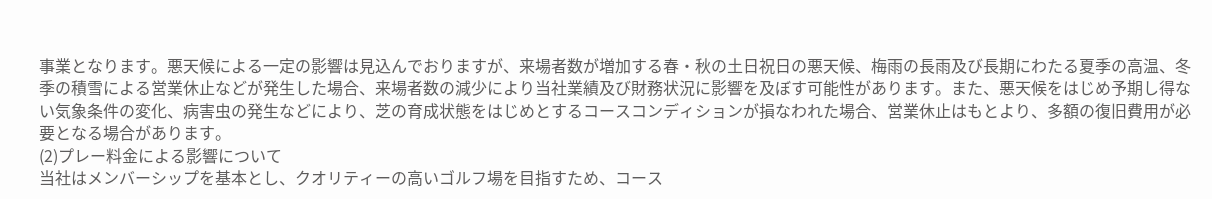事業となります。悪天候による一定の影響は見込んでおりますが、来場者数が増加する春・秋の土日祝日の悪天候、梅雨の長雨及び長期にわたる夏季の高温、冬季の積雪による営業休止などが発生した場合、来場者数の減少により当社業績及び財務状況に影響を及ぼす可能性があります。また、悪天候をはじめ予期し得ない気象条件の変化、病害虫の発生などにより、芝の育成状態をはじめとするコースコンディションが損なわれた場合、営業休止はもとより、多額の復旧費用が必要となる場合があります。
(2)プレー料金による影響について
当社はメンバーシップを基本とし、クオリティーの高いゴルフ場を目指すため、コース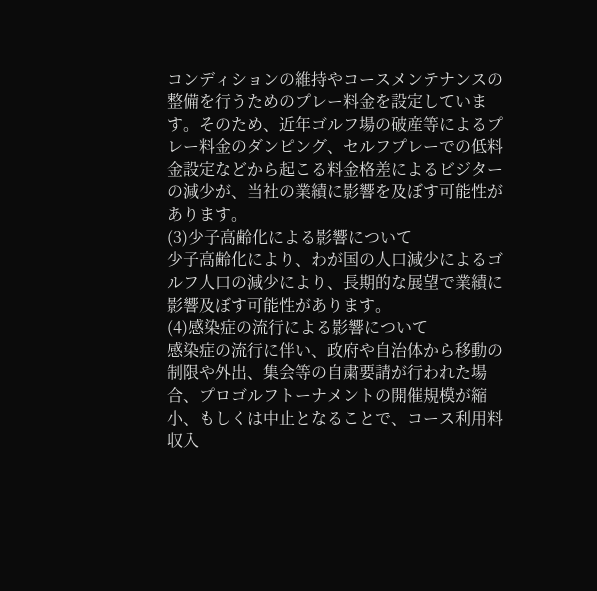コンディションの維持やコースメンテナンスの整備を行うためのプレー料金を設定しています。そのため、近年ゴルフ場の破産等によるプレー料金のダンピング、セルフプレーでの低料金設定などから起こる料金格差によるビジターの減少が、当社の業績に影響を及ぼす可能性があります。
(3)少子高齢化による影響について
少子高齢化により、わが国の人口減少によるゴルフ人口の減少により、長期的な展望で業績に影響及ぼす可能性があります。
(4)感染症の流行による影響について
感染症の流行に伴い、政府や自治体から移動の制限や外出、集会等の自粛要請が行われた場合、プロゴルフトーナメントの開催規模が縮小、もしくは中止となることで、コース利用料収入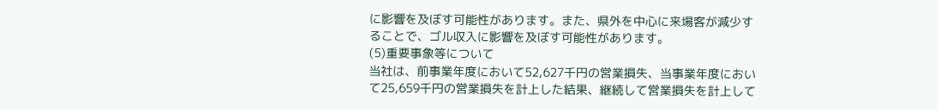に影響を及ぼす可能性があります。また、県外を中心に来場客が減少することで、ゴル収入に影響を及ぼす可能性があります。
(5)重要事象等について
当社は、前事業年度において52,627千円の営業損失、当事業年度において25,659千円の営業損失を計上した結果、継続して営業損失を計上して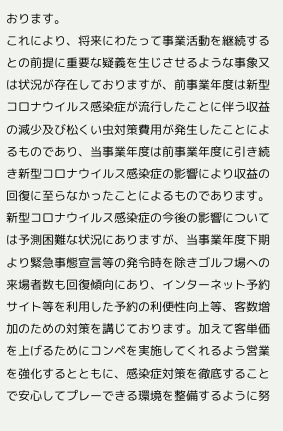おります。
これにより、将来にわたって事業活動を継続するとの前提に重要な疑義を生じさせるような事象又は状況が存在しておりますが、前事業年度は新型コロナウイルス感染症が流行したことに伴う収益の減少及び松くい虫対策費用が発生したことによるものであり、当事業年度は前事業年度に引き続き新型コロナウイルス感染症の影響により収益の回復に至らなかったことによるものであります。
新型コロナウイルス感染症の今後の影響については予測困難な状況にありますが、当事業年度下期より緊急事態宣言等の発令時を除きゴルフ場への来場者数も回復傾向にあり、インターネット予約サイト等を利用した予約の利便性向上等、客数増加のための対策を講じております。加えて客単価を上げるためにコンペを実施してくれるよう営業を強化するとともに、感染症対策を徹底することで安心してプレーできる環境を整備するように努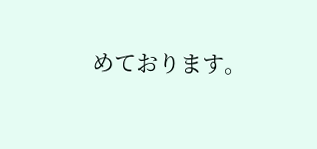めております。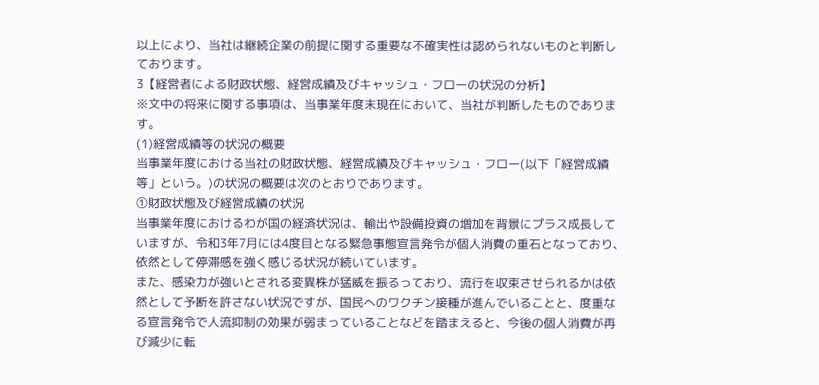以上により、当社は継続企業の前提に関する重要な不確実性は認められないものと判断しております。
3【経営者による財政状態、経営成績及びキャッシュ・フローの状況の分析】
※文中の将来に関する事項は、当事業年度末現在において、当社が判断したものであります。
(1)経営成績等の状況の概要
当事業年度における当社の財政状態、経営成績及びキャッシュ・フロー(以下「経営成績等」という。)の状況の概要は次のとおりであります。
①財政状態及び経営成績の状況
当事業年度におけるわが国の経済状況は、輸出や設備投資の増加を背景にプラス成長していますが、令和3年7月には4度目となる緊急事態宣言発令が個人消費の重石となっており、依然として停滞感を強く感じる状況が続いています。
また、感染力が強いとされる変異株が猛威を振るっており、流行を収束させられるかは依然として予断を許さない状況ですが、国民へのワクチン接種が進んでいることと、度重なる宣言発令で人流抑制の効果が弱まっていることなどを踏まえると、今後の個人消費が再び減少に転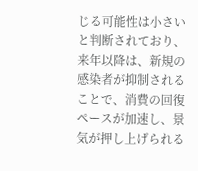じる可能性は小さいと判断されており、来年以降は、新規の感染者が抑制されることで、消費の回復ペースが加速し、景気が押し上げられる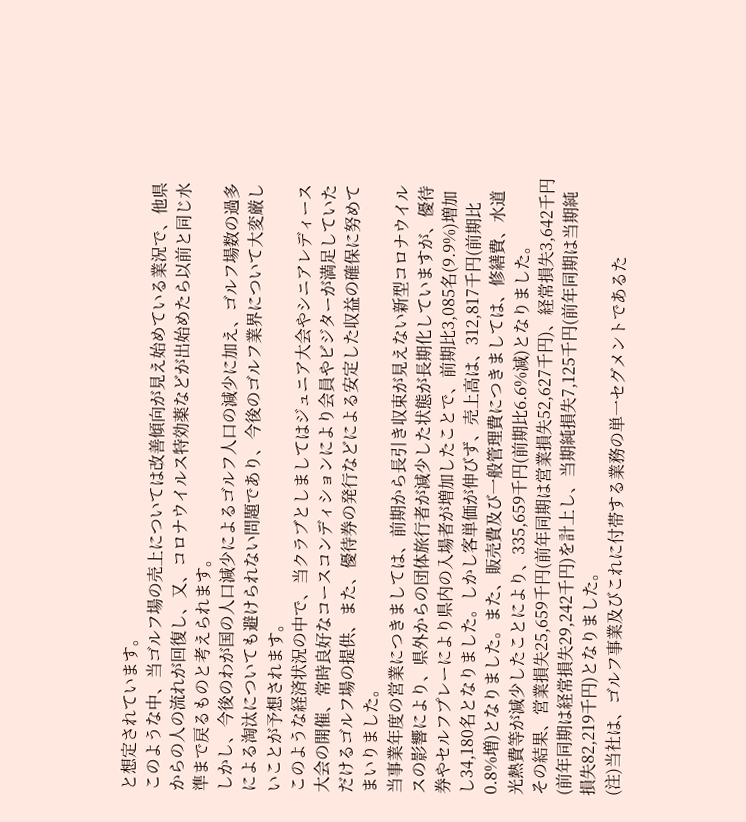と想定されています。
このような中、当ゴルフ場の売上については改善傾向が見え始めている業況で、他県からの人の流れが回復し、又、コロナウイルス特効薬などが出始めたら以前と同じ水準まで戻るものと考えられます。
しかし、今後のわが国の人口減少によるゴルフ人口の減少に加え、ゴルフ場数の過多による淘汰についても避けられない問題であり、今後のゴルフ業界について大変厳しいことが予想されます。
このような経済状況の中で、当クラブとしましてはジュニア大会やシニアレディース大会の開催、常時良好なコースコンディションにより会員やビジターが満足していただけるゴルフ場の提供、また、優待券の発行などによる安定した収益の確保に努めてまいりました。
当事業年度の営業につきましては、前期から長引き収束が見えない新型コロナウイルスの影響により、県外からの団体旅行者が減少した状態が長期化していますが、優待券やセルフプレーにより県内の入場者が増加したことで、前期比3,085名(9.9%)増加し34,180名となりました。しかし客単価が伸びず、売上高は、312,817千円(前期比0.8%増)となりました。また、販売費及び一般管理費につきましては、修繕費、水道光熱費等が減少したことにより、335,659千円(前期比6.6%減)となりました。
その結果、営業損失25,659千円(前年同期は営業損失52,627千円)、経常損失3,642千円(前年同期は経常損失29,242千円)を計上し、当期純損失7,125千円(前年同期は当期純損失82,219千円)となりました。
(注)当社は、ゴルフ事業及びこれに付帯する業務の単一セグメントであるた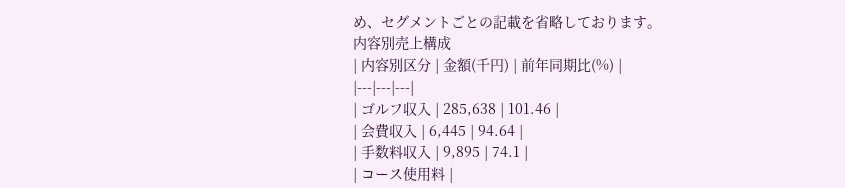め、セグメントごとの記載を省略しております。
内容別売上構成
| 内容別区分 | 金額(千円) | 前年同期比(%) |
|---|---|---|
| ゴルフ収入 | 285,638 | 101.46 |
| 会費収入 | 6,445 | 94.64 |
| 手数料収入 | 9,895 | 74.1 |
| コース使用料 |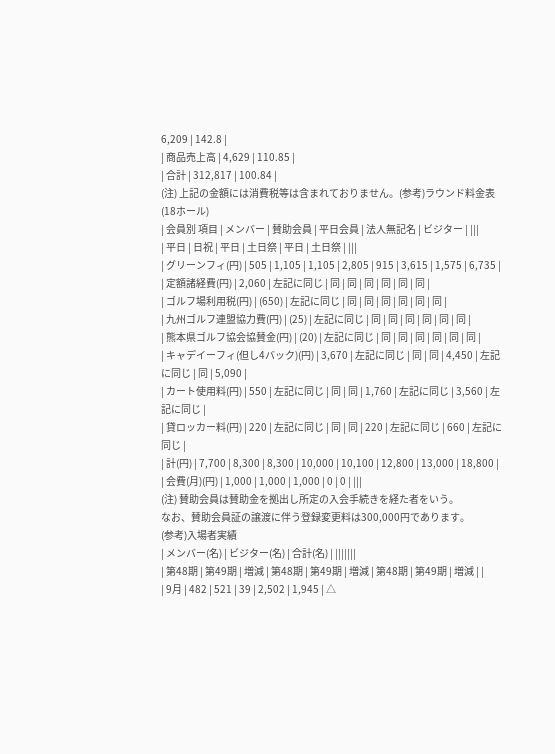6,209 | 142.8 |
| 商品売上高 | 4,629 | 110.85 |
| 合計 | 312,817 | 100.84 |
(注) 上記の金額には消費税等は含まれておりません。(参考)ラウンド料金表(18ホール)
| 会員別 項目 | メンバー | 賛助会員 | 平日会員 | 法人無記名 | ビジター | |||
| 平日 | 日祝 | 平日 | 土日祭 | 平日 | 土日祭 | |||
| グリーンフィ(円) | 505 | 1,105 | 1,105 | 2,805 | 915 | 3,615 | 1,575 | 6,735 |
| 定額諸経費(円) | 2,060 | 左記に同じ | 同 | 同 | 同 | 同 | 同 | 同 |
| ゴルフ場利用税(円) | (650) | 左記に同じ | 同 | 同 | 同 | 同 | 同 | 同 |
| 九州ゴルフ連盟協力費(円) | (25) | 左記に同じ | 同 | 同 | 同 | 同 | 同 | 同 |
| 熊本県ゴルフ協会協賛金(円) | (20) | 左記に同じ | 同 | 同 | 同 | 同 | 同 | 同 |
| キャデイーフィ(但し4バック)(円) | 3,670 | 左記に同じ | 同 | 同 | 4,450 | 左記に同じ | 同 | 5,090 |
| カート使用料(円) | 550 | 左記に同じ | 同 | 同 | 1,760 | 左記に同じ | 3,560 | 左記に同じ |
| 貸ロッカー料(円) | 220 | 左記に同じ | 同 | 同 | 220 | 左記に同じ | 660 | 左記に同じ |
| 計(円) | 7,700 | 8,300 | 8,300 | 10,000 | 10,100 | 12,800 | 13,000 | 18,800 |
| 会費(月)(円) | 1,000 | 1,000 | 1,000 | 0 | 0 | |||
(注) 賛助会員は賛助金を拠出し所定の入会手続きを経た者をいう。
なお、賛助会員証の譲渡に伴う登録変更料は300,000円であります。
(参考)入場者実績
| メンバー(名) | ビジター(名) | 合計(名) | |||||||
| 第48期 | 第49期 | 増減 | 第48期 | 第49期 | 増減 | 第48期 | 第49期 | 増減 | |
| 9月 | 482 | 521 | 39 | 2,502 | 1,945 | △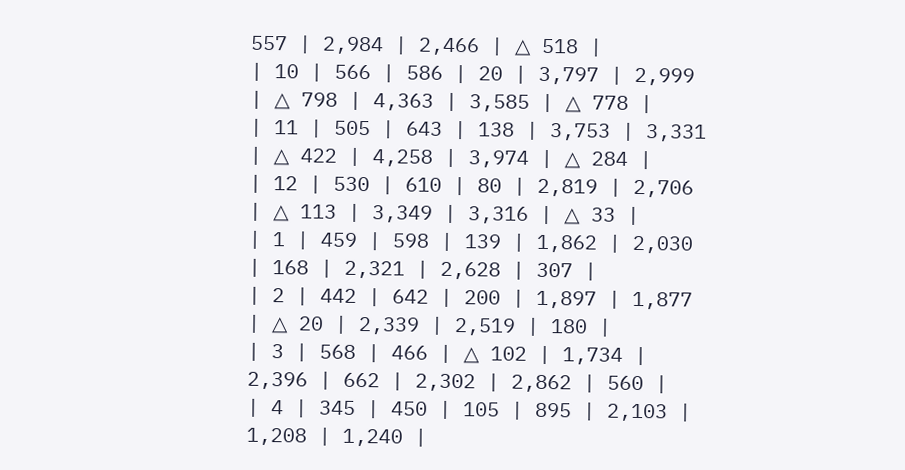557 | 2,984 | 2,466 | △ 518 |
| 10 | 566 | 586 | 20 | 3,797 | 2,999 | △ 798 | 4,363 | 3,585 | △ 778 |
| 11 | 505 | 643 | 138 | 3,753 | 3,331 | △ 422 | 4,258 | 3,974 | △ 284 |
| 12 | 530 | 610 | 80 | 2,819 | 2,706 | △ 113 | 3,349 | 3,316 | △ 33 |
| 1 | 459 | 598 | 139 | 1,862 | 2,030 | 168 | 2,321 | 2,628 | 307 |
| 2 | 442 | 642 | 200 | 1,897 | 1,877 | △ 20 | 2,339 | 2,519 | 180 |
| 3 | 568 | 466 | △ 102 | 1,734 | 2,396 | 662 | 2,302 | 2,862 | 560 |
| 4 | 345 | 450 | 105 | 895 | 2,103 | 1,208 | 1,240 |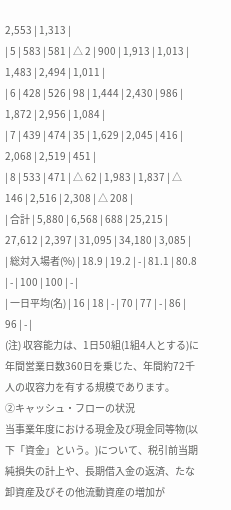2,553 | 1,313 |
| 5 | 583 | 581 | △ 2 | 900 | 1,913 | 1,013 | 1,483 | 2,494 | 1,011 |
| 6 | 428 | 526 | 98 | 1,444 | 2,430 | 986 | 1,872 | 2,956 | 1,084 |
| 7 | 439 | 474 | 35 | 1,629 | 2,045 | 416 | 2,068 | 2,519 | 451 |
| 8 | 533 | 471 | △ 62 | 1,983 | 1,837 | △ 146 | 2,516 | 2,308 | △ 208 |
| 合計 | 5,880 | 6,568 | 688 | 25,215 | 27,612 | 2,397 | 31,095 | 34,180 | 3,085 |
| 総対入場者(%) | 18.9 | 19.2 | - | 81.1 | 80.8 | - | 100 | 100 | - |
| 一日平均(名) | 16 | 18 | - | 70 | 77 | - | 86 | 96 | - |
(注) 収容能力は、1日50組(1組4人とする)に年間営業日数360日を乗じた、年間約72千人の収容力を有する規模であります。
②キャッシュ・フローの状況
当事業年度における現金及び現金同等物(以下「資金」という。)について、税引前当期純損失の計上や、長期借入金の返済、たな卸資産及びその他流動資産の増加が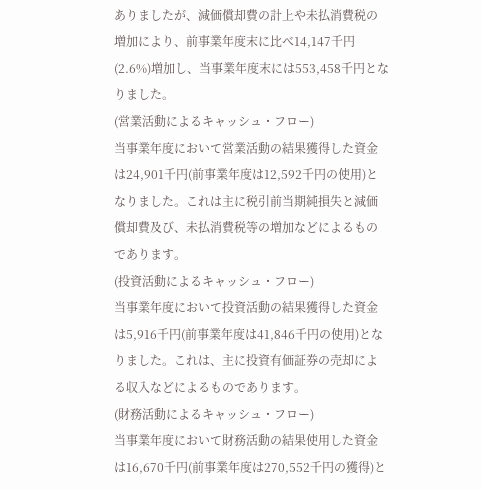ありましたが、減価償却費の計上や未払消費税の増加により、前事業年度末に比べ14,147千円(2.6%)増加し、当事業年度末には553,458千円となりました。
(営業活動によるキャッシュ・フロー)
当事業年度において営業活動の結果獲得した資金は24,901千円(前事業年度は12,592千円の使用)となりました。これは主に税引前当期純損失と減価償却費及び、未払消費税等の増加などによるものであります。
(投資活動によるキャッシュ・フロー)
当事業年度において投資活動の結果獲得した資金は5,916千円(前事業年度は41,846千円の使用)となりました。これは、主に投資有価証券の売却による収入などによるものであります。
(財務活動によるキャッシュ・フロー)
当事業年度において財務活動の結果使用した資金は16,670千円(前事業年度は270,552千円の獲得)と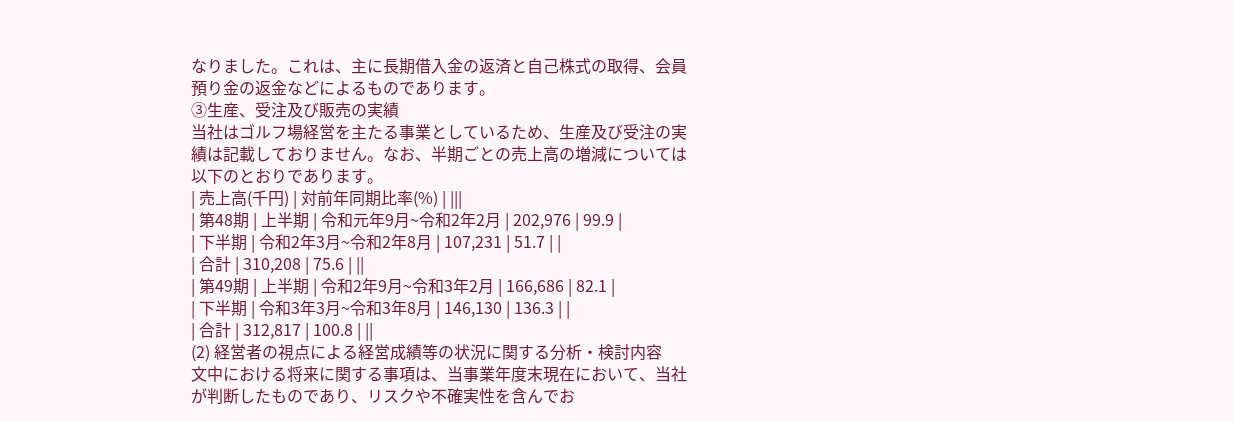なりました。これは、主に長期借入金の返済と自己株式の取得、会員預り金の返金などによるものであります。
③生産、受注及び販売の実績
当社はゴルフ場経営を主たる事業としているため、生産及び受注の実績は記載しておりません。なお、半期ごとの売上高の増減については以下のとおりであります。
| 売上高(千円) | 対前年同期比率(%) | |||
| 第48期 | 上半期 | 令和元年9月~令和2年2月 | 202,976 | 99.9 |
| 下半期 | 令和2年3月~令和2年8月 | 107,231 | 51.7 | |
| 合計 | 310,208 | 75.6 | ||
| 第49期 | 上半期 | 令和2年9月~令和3年2月 | 166,686 | 82.1 |
| 下半期 | 令和3年3月~令和3年8月 | 146,130 | 136.3 | |
| 合計 | 312,817 | 100.8 | ||
(2) 経営者の視点による経営成績等の状況に関する分析・検討内容
文中における将来に関する事項は、当事業年度末現在において、当社が判断したものであり、リスクや不確実性を含んでお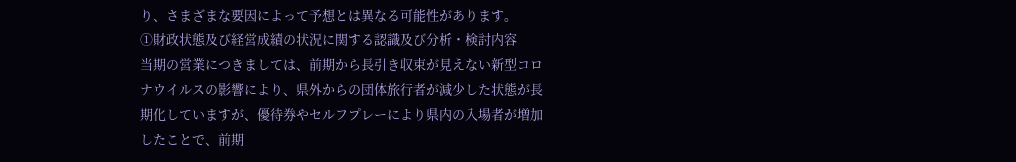り、さまざまな要因によって予想とは異なる可能性があります。
①財政状態及び経営成績の状況に関する認識及び分析・検討内容
当期の営業につきましては、前期から長引き収束が見えない新型コロナウイルスの影響により、県外からの団体旅行者が減少した状態が長期化していますが、優待券やセルフプレーにより県内の入場者が増加したことで、前期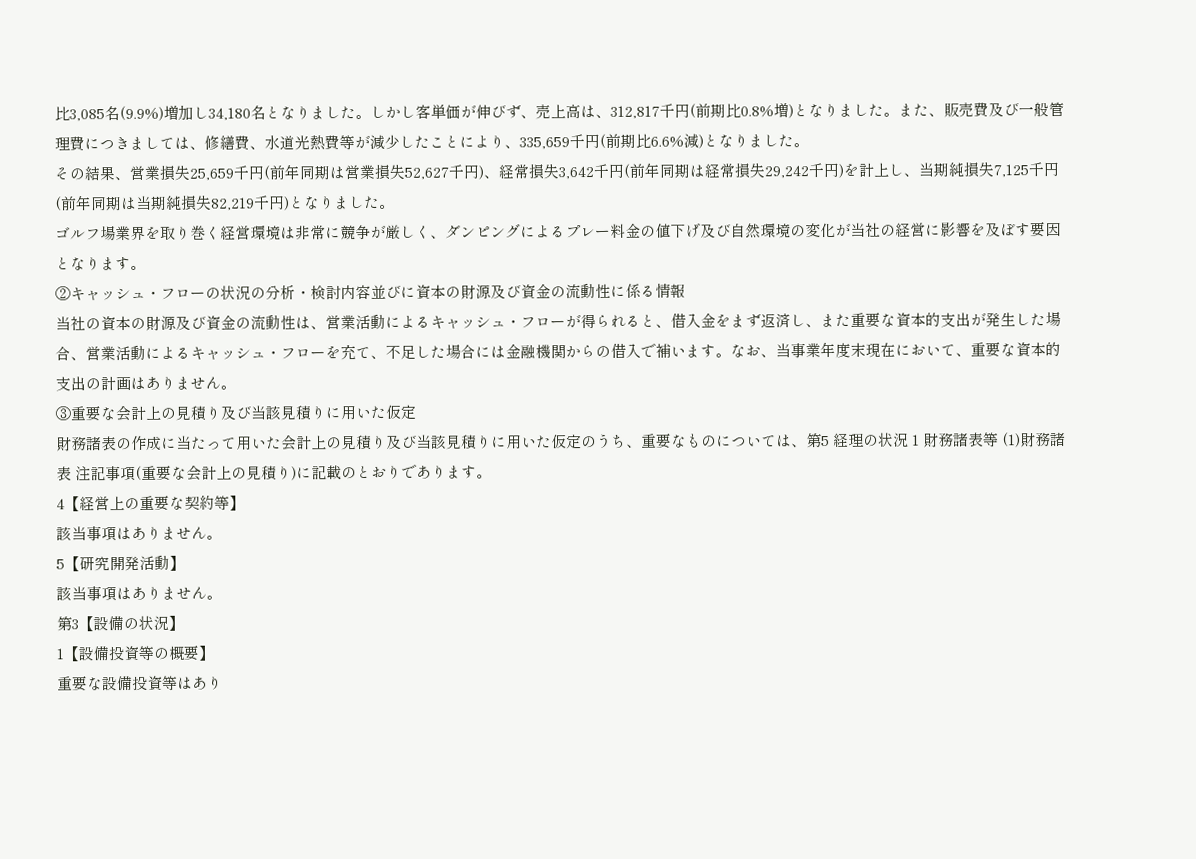比3,085名(9.9%)増加し34,180名となりました。しかし客単価が伸びず、売上高は、312,817千円(前期比0.8%増)となりました。また、販売費及び一般管理費につきましては、修繕費、水道光熱費等が減少したことにより、335,659千円(前期比6.6%減)となりました。
その結果、営業損失25,659千円(前年同期は営業損失52,627千円)、経常損失3,642千円(前年同期は経常損失29,242千円)を計上し、当期純損失7,125千円(前年同期は当期純損失82,219千円)となりました。
ゴルフ場業界を取り巻く経営環境は非常に競争が厳しく、ダンピングによるプレー料金の値下げ及び自然環境の変化が当社の経営に影響を及ぼす要因となります。
②キャッシュ・フローの状況の分析・検討内容並びに資本の財源及び資金の流動性に係る情報
当社の資本の財源及び資金の流動性は、営業活動によるキャッシュ・フローが得られると、借入金をまず返済し、また重要な資本的支出が発生した場合、営業活動によるキャッシュ・フローを充て、不足した場合には金融機関からの借入で補います。なお、当事業年度末現在において、重要な資本的支出の計画はありません。
③重要な会計上の見積り及び当該見積りに用いた仮定
財務諸表の作成に当たって用いた会計上の見積り及び当該見積りに用いた仮定のうち、重要なものについては、第5 経理の状況 1 財務諸表等 (1)財務諸表 注記事項(重要な会計上の見積り)に記載のとおりであります。
4【経営上の重要な契約等】
該当事項はありません。
5【研究開発活動】
該当事項はありません。
第3【設備の状況】
1【設備投資等の概要】
重要な設備投資等はあり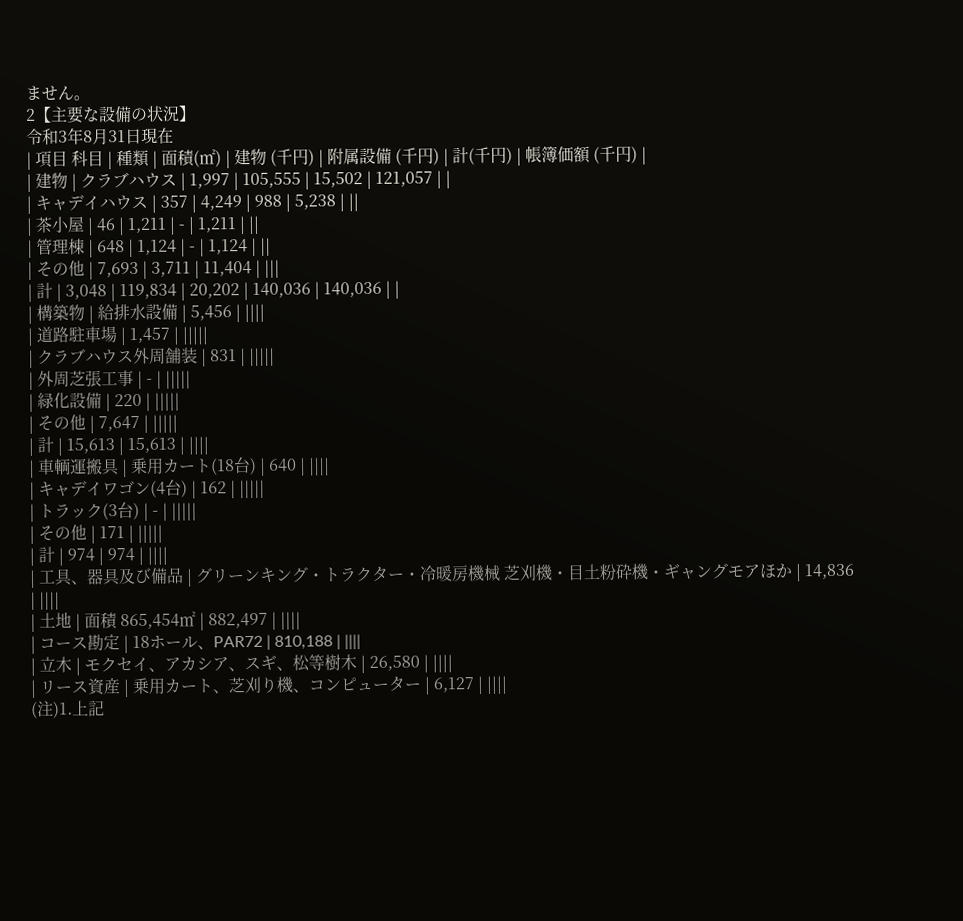ません。
2【主要な設備の状況】
令和3年8月31日現在
| 項目 科目 | 種類 | 面積(㎡) | 建物 (千円) | 附属設備 (千円) | 計(千円) | 帳簿価額 (千円) |
| 建物 | クラブハウス | 1,997 | 105,555 | 15,502 | 121,057 | |
| キャデイハウス | 357 | 4,249 | 988 | 5,238 | ||
| 茶小屋 | 46 | 1,211 | - | 1,211 | ||
| 管理棟 | 648 | 1,124 | - | 1,124 | ||
| その他 | 7,693 | 3,711 | 11,404 | |||
| 計 | 3,048 | 119,834 | 20,202 | 140,036 | 140,036 | |
| 構築物 | 給排水設備 | 5,456 | ||||
| 道路駐車場 | 1,457 | |||||
| クラブハウス外周舗装 | 831 | |||||
| 外周芝張工事 | - | |||||
| 緑化設備 | 220 | |||||
| その他 | 7,647 | |||||
| 計 | 15,613 | 15,613 | ||||
| 車輌運搬具 | 乗用カート(18台) | 640 | ||||
| キャデイワゴン(4台) | 162 | |||||
| トラック(3台) | - | |||||
| その他 | 171 | |||||
| 計 | 974 | 974 | ||||
| 工具、器具及び備品 | グリーンキング・トラクター・冷暖房機械 芝刈機・目土粉砕機・ギャングモアほか | 14,836 | ||||
| 土地 | 面積 865,454㎡ | 882,497 | ||||
| コース勘定 | 18ホール、PAR72 | 810,188 | ||||
| 立木 | モクセイ、アカシア、スギ、松等樹木 | 26,580 | ||||
| リース資産 | 乗用カート、芝刈り機、コンピューター | 6,127 | ||||
(注)1.上記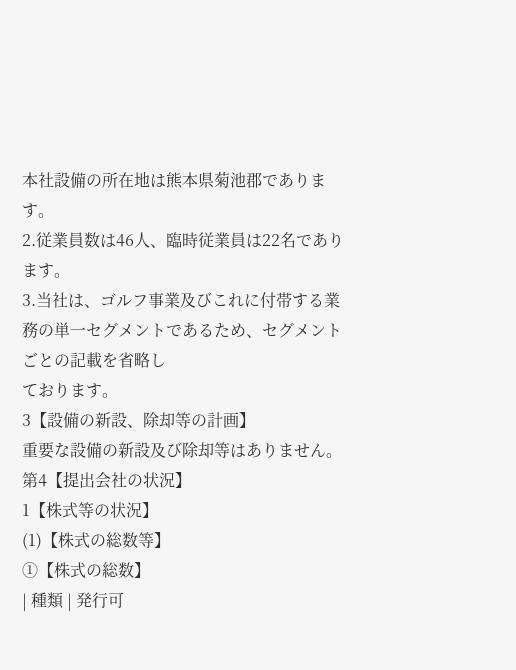本社設備の所在地は熊本県菊池郡であります。
2.従業員数は46人、臨時従業員は22名であります。
3.当社は、ゴルフ事業及びこれに付帯する業務の単一セグメントであるため、セグメントごとの記載を省略し
ております。
3【設備の新設、除却等の計画】
重要な設備の新設及び除却等はありません。
第4【提出会社の状況】
1【株式等の状況】
(1)【株式の総数等】
①【株式の総数】
| 種類 | 発行可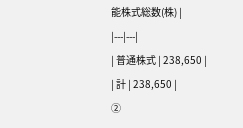能株式総数(株) |
|---|---|
| 普通株式 | 238,650 |
| 計 | 238,650 |
②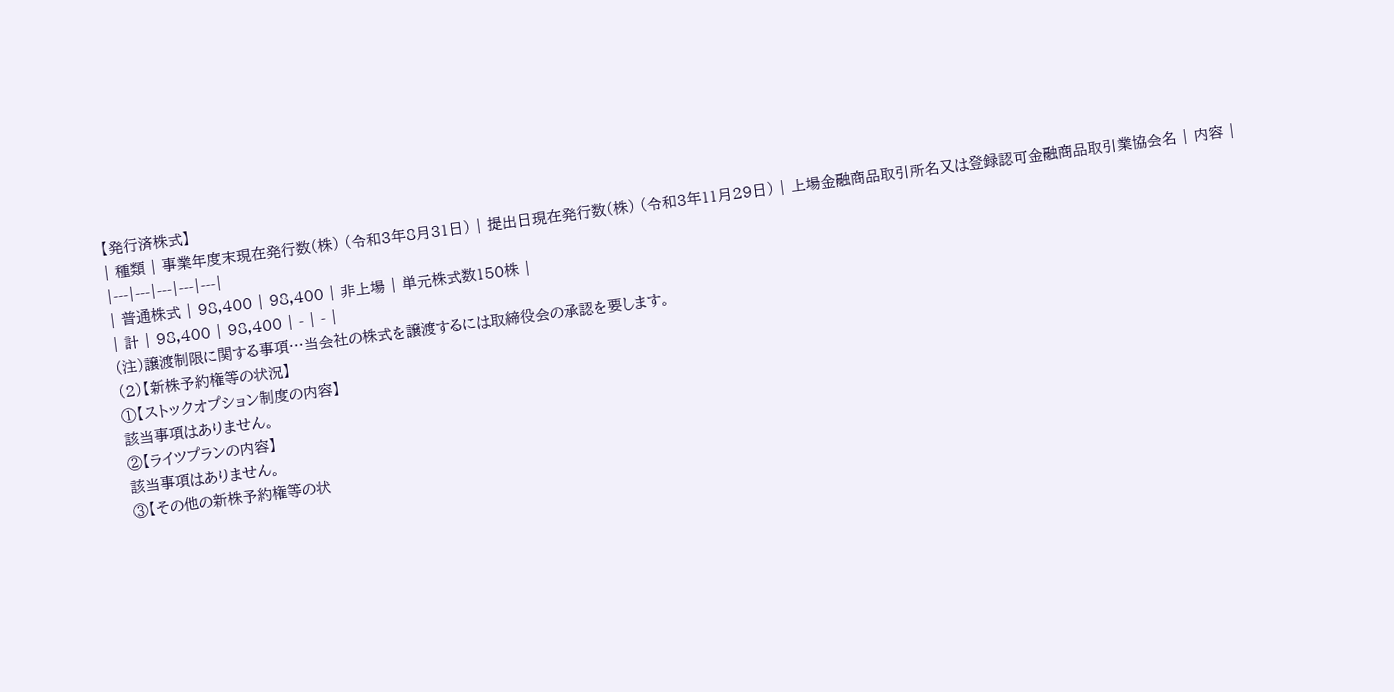【発行済株式】
| 種類 | 事業年度末現在発行数(株) (令和3年8月31日) | 提出日現在発行数(株) (令和3年11月29日) | 上場金融商品取引所名又は登録認可金融商品取引業協会名 | 内容 |
|---|---|---|---|---|
| 普通株式 | 98,400 | 98,400 | 非上場 | 単元株式数150株 |
| 計 | 98,400 | 98,400 | - | - |
(注)譲渡制限に関する事項…当会社の株式を譲渡するには取締役会の承認を要します。
(2)【新株予約権等の状況】
①【ストックオプション制度の内容】
該当事項はありません。
②【ライツプランの内容】
該当事項はありません。
③【その他の新株予約権等の状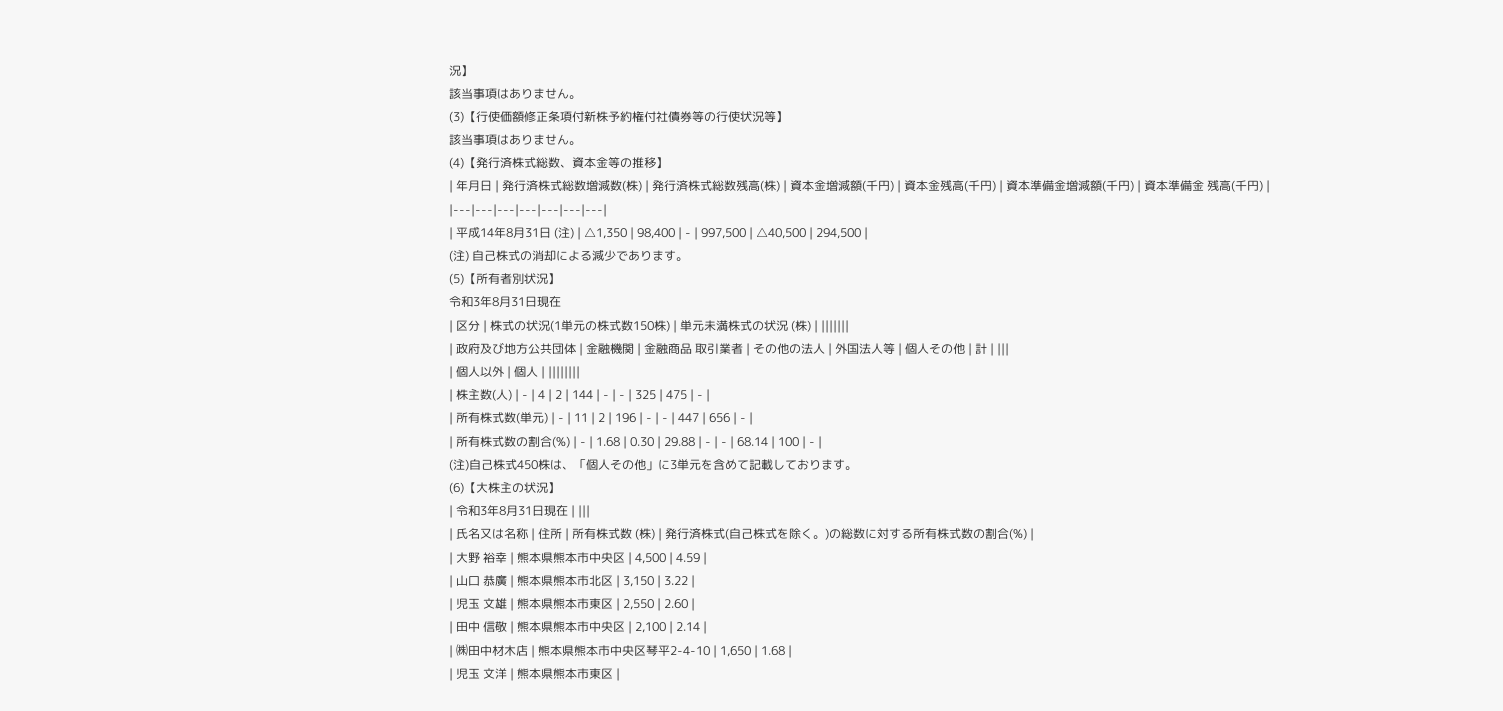況】
該当事項はありません。
(3)【行使価額修正条項付新株予約権付社債券等の行使状況等】
該当事項はありません。
(4)【発行済株式総数、資本金等の推移】
| 年月日 | 発行済株式総数増減数(株) | 発行済株式総数残高(株) | 資本金増減額(千円) | 資本金残高(千円) | 資本準備金増減額(千円) | 資本準備金 残高(千円) |
|---|---|---|---|---|---|---|
| 平成14年8月31日 (注) | △1,350 | 98,400 | - | 997,500 | △40,500 | 294,500 |
(注) 自己株式の消却による減少であります。
(5)【所有者別状況】
令和3年8月31日現在
| 区分 | 株式の状況(1単元の株式数150株) | 単元未満株式の状況 (株) | |||||||
| 政府及び地方公共団体 | 金融機関 | 金融商品 取引業者 | その他の法人 | 外国法人等 | 個人その他 | 計 | |||
| 個人以外 | 個人 | ||||||||
| 株主数(人) | - | 4 | 2 | 144 | - | - | 325 | 475 | - |
| 所有株式数(単元) | - | 11 | 2 | 196 | - | - | 447 | 656 | - |
| 所有株式数の割合(%) | - | 1.68 | 0.30 | 29.88 | - | - | 68.14 | 100 | - |
(注)自己株式450株は、「個人その他」に3単元を含めて記載しております。
(6)【大株主の状況】
| 令和3年8月31日現在 | |||
| 氏名又は名称 | 住所 | 所有株式数 (株) | 発行済株式(自己株式を除く。)の総数に対する所有株式数の割合(%) |
| 大野 裕幸 | 熊本県熊本市中央区 | 4,500 | 4.59 |
| 山口 恭廣 | 熊本県熊本市北区 | 3,150 | 3.22 |
| 児玉 文雄 | 熊本県熊本市東区 | 2,550 | 2.60 |
| 田中 信敬 | 熊本県熊本市中央区 | 2,100 | 2.14 |
| ㈱田中材木店 | 熊本県熊本市中央区琴平2-4-10 | 1,650 | 1.68 |
| 児玉 文洋 | 熊本県熊本市東区 |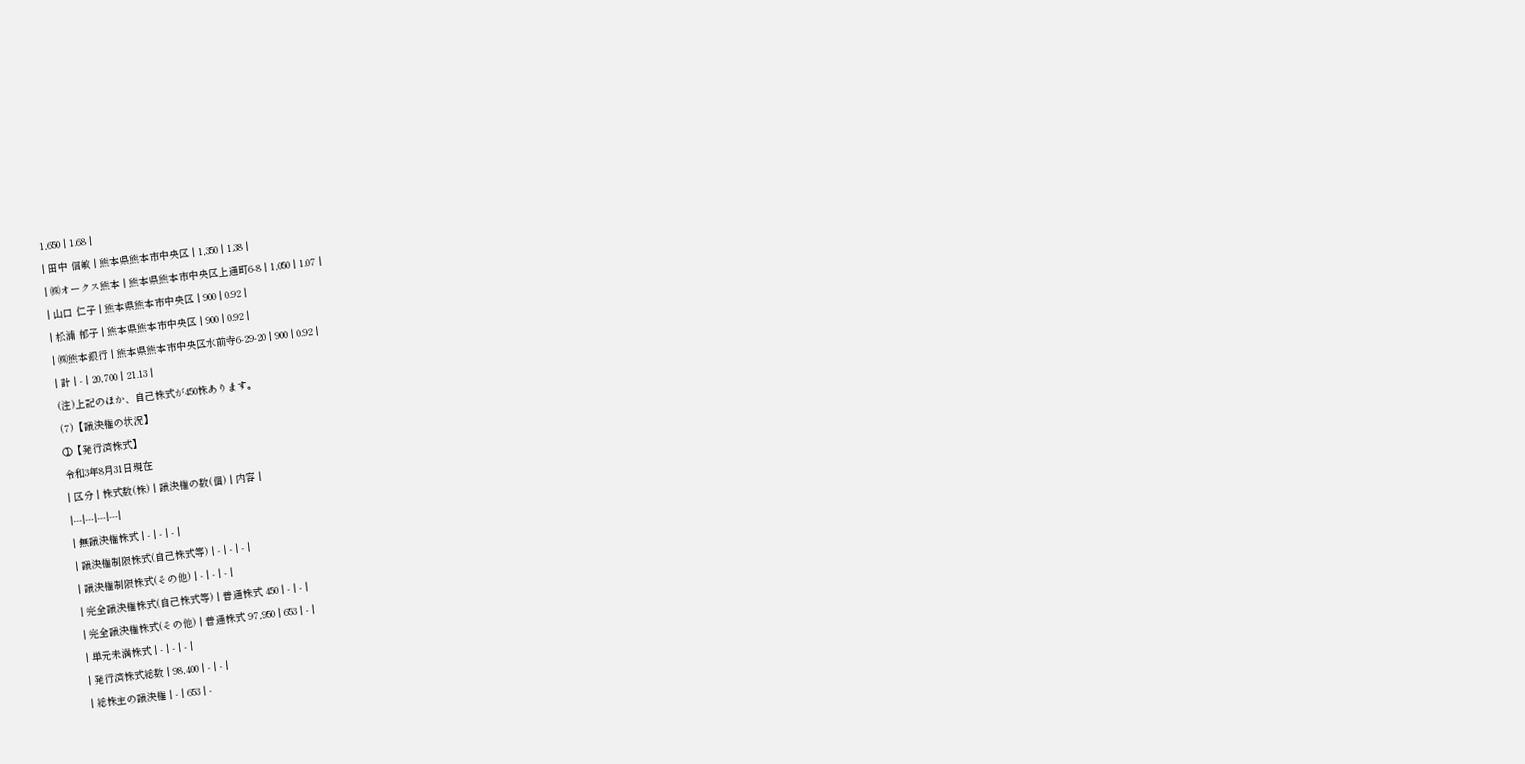1,650 | 1.68 |
| 田中 信敏 | 熊本県熊本市中央区 | 1,350 | 1.38 |
| ㈱オークス熊本 | 熊本県熊本市中央区上通町6-8 | 1,050 | 1.07 |
| 山口 仁子 | 熊本県熊本市中央区 | 900 | 0.92 |
| 松浦 郁子 | 熊本県熊本市中央区 | 900 | 0.92 |
| ㈱熊本銀行 | 熊本県熊本市中央区水前寺6-29-20 | 900 | 0.92 |
| 計 | - | 20,700 | 21.13 |
(注)上記のほか、自己株式が450株あります。
(7)【議決権の状況】
①【発行済株式】
令和3年8月31日現在
| 区分 | 株式数(株) | 議決権の数(個) | 内容 |
|---|---|---|---|
| 無議決権株式 | - | - | - |
| 議決権制限株式(自己株式等) | - | - | - |
| 議決権制限株式(その他) | - | - | - |
| 完全議決権株式(自己株式等) | 普通株式 450 | - | - |
| 完全議決権株式(その他) | 普通株式 97,950 | 653 | - |
| 単元未満株式 | - | - | - |
| 発行済株式総数 | 98,400 | - | - |
| 総株主の議決権 | - | 653 | -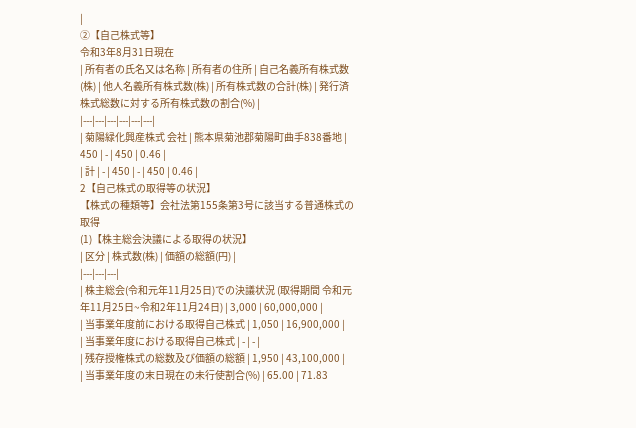|
②【自己株式等】
令和3年8月31日現在
| 所有者の氏名又は名称 | 所有者の住所 | 自己名義所有株式数(株) | 他人名義所有株式数(株) | 所有株式数の合計(株) | 発行済株式総数に対する所有株式数の割合(%) |
|---|---|---|---|---|---|
| 菊陽緑化興産株式 会社 | 熊本県菊池郡菊陽町曲手838番地 | 450 | - | 450 | 0.46 |
| 計 | - | 450 | - | 450 | 0.46 |
2【自己株式の取得等の状況】
【株式の種類等】会社法第155条第3号に該当する普通株式の取得
(1)【株主総会決議による取得の状況】
| 区分 | 株式数(株) | 価額の総額(円) |
|---|---|---|
| 株主総会(令和元年11月25日)での決議状況 (取得期間 令和元年11月25日~令和2年11月24日) | 3,000 | 60,000,000 |
| 当事業年度前における取得自己株式 | 1,050 | 16,900,000 |
| 当事業年度における取得自己株式 | - | - |
| 残存授権株式の総数及び価額の総額 | 1,950 | 43,100,000 |
| 当事業年度の末日現在の未行使割合(%) | 65.00 | 71.83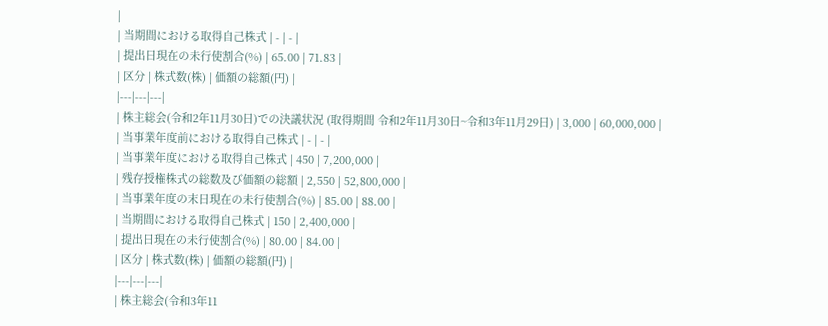|
| 当期間における取得自己株式 | - | - |
| 提出日現在の未行使割合(%) | 65.00 | 71.83 |
| 区分 | 株式数(株) | 価額の総額(円) |
|---|---|---|
| 株主総会(令和2年11月30日)での決議状況 (取得期間 令和2年11月30日~令和3年11月29日) | 3,000 | 60,000,000 |
| 当事業年度前における取得自己株式 | - | - |
| 当事業年度における取得自己株式 | 450 | 7,200,000 |
| 残存授権株式の総数及び価額の総額 | 2,550 | 52,800,000 |
| 当事業年度の末日現在の未行使割合(%) | 85.00 | 88.00 |
| 当期間における取得自己株式 | 150 | 2,400,000 |
| 提出日現在の未行使割合(%) | 80.00 | 84.00 |
| 区分 | 株式数(株) | 価額の総額(円) |
|---|---|---|
| 株主総会(令和3年11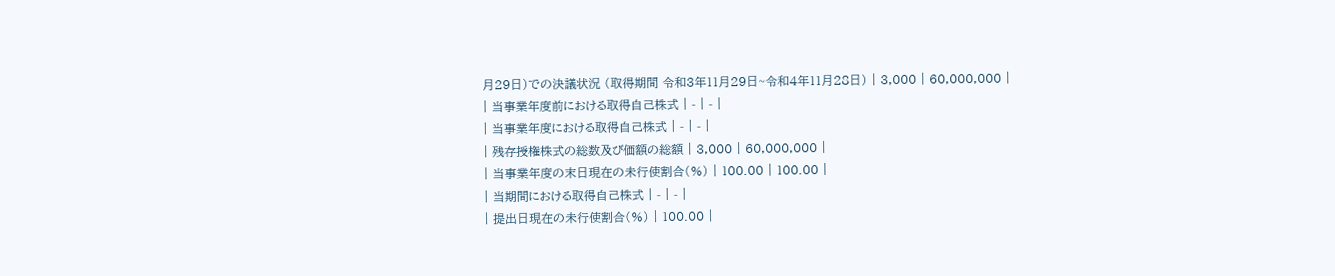月29日)での決議状況 (取得期間 令和3年11月29日~令和4年11月28日) | 3,000 | 60,000,000 |
| 当事業年度前における取得自己株式 | - | - |
| 当事業年度における取得自己株式 | - | - |
| 残存授権株式の総数及び価額の総額 | 3,000 | 60,000,000 |
| 当事業年度の末日現在の未行使割合(%) | 100.00 | 100.00 |
| 当期間における取得自己株式 | - | - |
| 提出日現在の未行使割合(%) | 100.00 |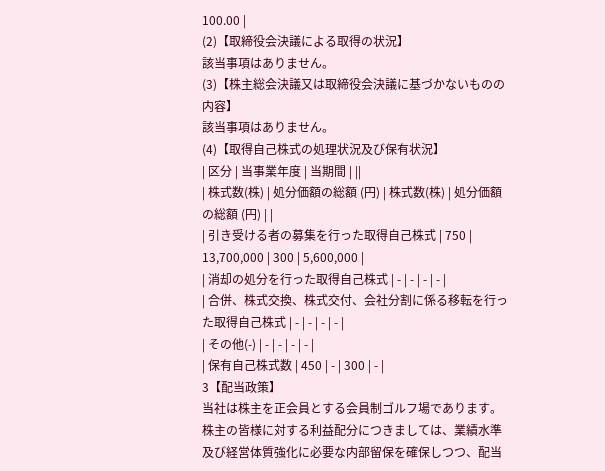100.00 |
(2)【取締役会決議による取得の状況】
該当事項はありません。
(3)【株主総会決議又は取締役会決議に基づかないものの内容】
該当事項はありません。
(4)【取得自己株式の処理状況及び保有状況】
| 区分 | 当事業年度 | 当期間 | ||
| 株式数(株) | 処分価額の総額 (円) | 株式数(株) | 処分価額の総額 (円) | |
| 引き受ける者の募集を行った取得自己株式 | 750 | 13,700,000 | 300 | 5,600,000 |
| 消却の処分を行った取得自己株式 | - | - | - | - |
| 合併、株式交換、株式交付、会社分割に係る移転を行った取得自己株式 | - | - | - | - |
| その他(-) | - | - | - | - |
| 保有自己株式数 | 450 | - | 300 | - |
3【配当政策】
当社は株主を正会員とする会員制ゴルフ場であります。株主の皆様に対する利益配分につきましては、業績水準及び経営体質強化に必要な内部留保を確保しつつ、配当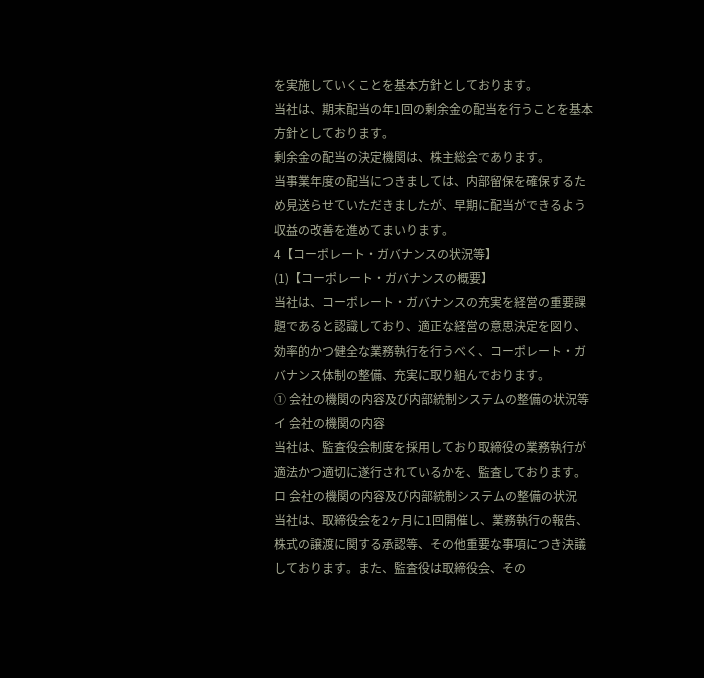を実施していくことを基本方針としております。
当社は、期末配当の年1回の剰余金の配当を行うことを基本方針としております。
剰余金の配当の決定機関は、株主総会であります。
当事業年度の配当につきましては、内部留保を確保するため見送らせていただきましたが、早期に配当ができるよう収益の改善を進めてまいります。
4【コーポレート・ガバナンスの状況等】
(1)【コーポレート・ガバナンスの概要】
当社は、コーポレート・ガバナンスの充実を経営の重要課題であると認識しており、適正な経営の意思決定を図り、効率的かつ健全な業務執行を行うべく、コーポレート・ガバナンス体制の整備、充実に取り組んでおります。
① 会社の機関の内容及び内部統制システムの整備の状況等
イ 会社の機関の内容
当社は、監査役会制度を採用しており取締役の業務執行が適法かつ適切に遂行されているかを、監査しております。
ロ 会社の機関の内容及び内部統制システムの整備の状況
当社は、取締役会を2ヶ月に1回開催し、業務執行の報告、株式の譲渡に関する承認等、その他重要な事項につき決議しております。また、監査役は取締役会、その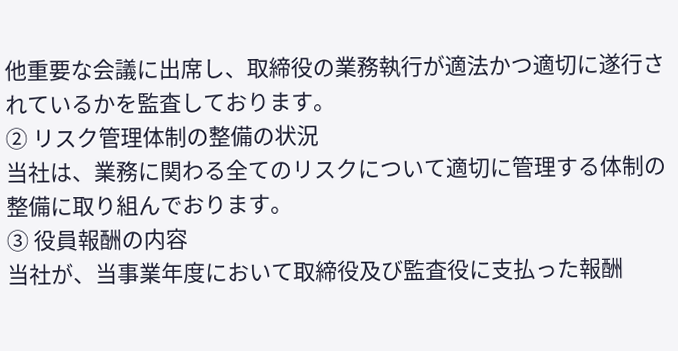他重要な会議に出席し、取締役の業務執行が適法かつ適切に遂行されているかを監査しております。
② リスク管理体制の整備の状況
当社は、業務に関わる全てのリスクについて適切に管理する体制の整備に取り組んでおります。
③ 役員報酬の内容
当社が、当事業年度において取締役及び監査役に支払った報酬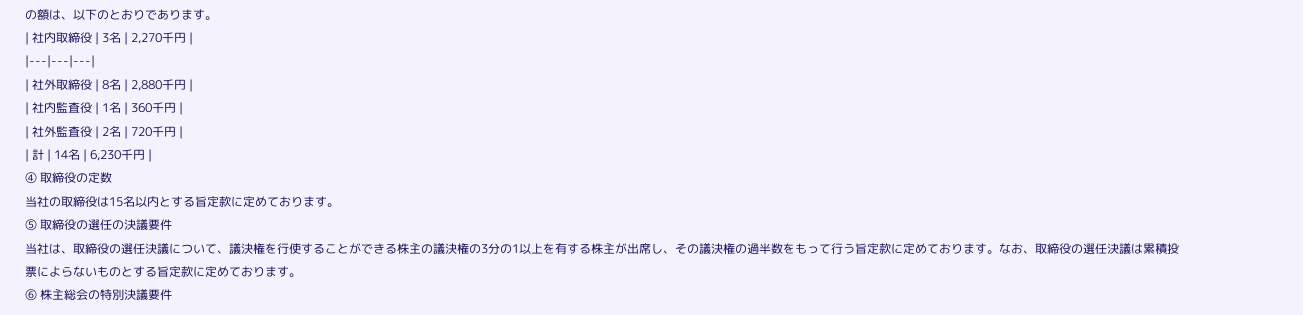の額は、以下のとおりであります。
| 社内取締役 | 3名 | 2,270千円 |
|---|---|---|
| 社外取締役 | 8名 | 2,880千円 |
| 社内監査役 | 1名 | 360千円 |
| 社外監査役 | 2名 | 720千円 |
| 計 | 14名 | 6,230千円 |
④ 取締役の定数
当社の取締役は15名以内とする旨定款に定めております。
⑤ 取締役の選任の決議要件
当社は、取締役の選任決議について、議決権を行使することができる株主の議決権の3分の1以上を有する株主が出席し、その議決権の過半数をもって行う旨定款に定めております。なお、取締役の選任決議は累積投票によらないものとする旨定款に定めております。
⑥ 株主総会の特別決議要件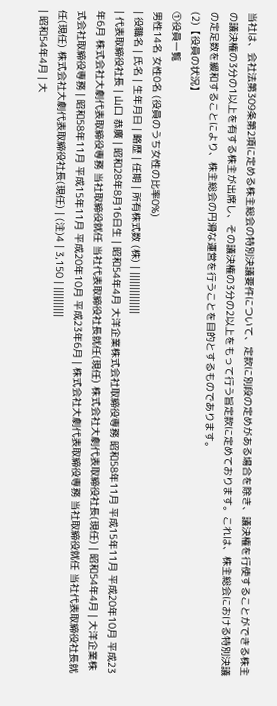当社は、会社法第309条第2項に定める株主総会の特別決議要件について、定款に別段の定めがある場合を除き、議決権を行使することができる株主の議決権の3分の1以上を有する株主が出席し、その議決権の3分の2以上をもって行う旨定款に定めております。これは、株主総会における特別決議の定足数を緩和することにより、株主総会の円滑な運営を行うことを目的とするものであります。
(2)【役員の状況】
①役員一覧
男性14名 女性0名 (役員のうち女性の比率0%)
| 役職名 | 氏名 | 生年月日 | 略歴 | 任期 | 所有株式数 (株) | ||||||||||||||
| 代表取締役社長 | 山口 恭廣 | 昭和28年8月16日生 | 昭和54年4月 大洋企業株式会社取締役専務 昭和58年11月 平成15年11月 平成20年10月 平成23年6月 株式会社大劇代表取締役専務 当社取締役就任 当社代表取締役社長就任(現任) 株式会社大劇代表取締役社長(現任) | 昭和54年4月 | 大洋企業株式会社取締役専務 | 昭和58年11月 平成15年11月 平成20年10月 平成23年6月 | 株式会社大劇代表取締役専務 当社取締役就任 当社代表取締役社長就任(現任) 株式会社大劇代表取締役社長(現任) | (注)4 | 3,150 | ||||||||||
| 昭和54年4月 | 大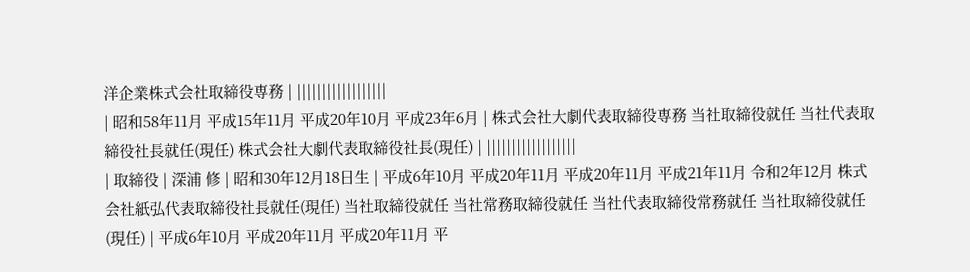洋企業株式会社取締役専務 | ||||||||||||||||||
| 昭和58年11月 平成15年11月 平成20年10月 平成23年6月 | 株式会社大劇代表取締役専務 当社取締役就任 当社代表取締役社長就任(現任) 株式会社大劇代表取締役社長(現任) | ||||||||||||||||||
| 取締役 | 深浦 修 | 昭和30年12月18日生 | 平成6年10月 平成20年11月 平成20年11月 平成21年11月 令和2年12月 株式会社紙弘代表取締役社長就任(現任) 当社取締役就任 当社常務取締役就任 当社代表取締役常務就任 当社取締役就任(現任) | 平成6年10月 平成20年11月 平成20年11月 平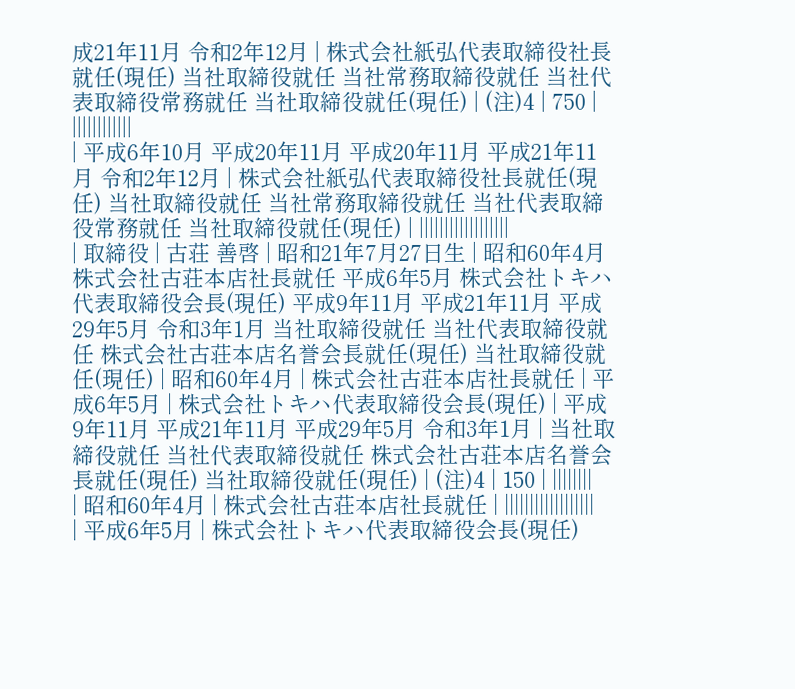成21年11月 令和2年12月 | 株式会社紙弘代表取締役社長就任(現任) 当社取締役就任 当社常務取締役就任 当社代表取締役常務就任 当社取締役就任(現任) | (注)4 | 750 | ||||||||||||
| 平成6年10月 平成20年11月 平成20年11月 平成21年11月 令和2年12月 | 株式会社紙弘代表取締役社長就任(現任) 当社取締役就任 当社常務取締役就任 当社代表取締役常務就任 当社取締役就任(現任) | ||||||||||||||||||
| 取締役 | 古荘 善啓 | 昭和21年7月27日生 | 昭和60年4月 株式会社古荘本店社長就任 平成6年5月 株式会社トキハ代表取締役会長(現任) 平成9年11月 平成21年11月 平成29年5月 令和3年1月 当社取締役就任 当社代表取締役就任 株式会社古荘本店名誉会長就任(現任) 当社取締役就任(現任) | 昭和60年4月 | 株式会社古荘本店社長就任 | 平成6年5月 | 株式会社トキハ代表取締役会長(現任) | 平成9年11月 平成21年11月 平成29年5月 令和3年1月 | 当社取締役就任 当社代表取締役就任 株式会社古荘本店名誉会長就任(現任) 当社取締役就任(現任) | (注)4 | 150 | ||||||||
| 昭和60年4月 | 株式会社古荘本店社長就任 | ||||||||||||||||||
| 平成6年5月 | 株式会社トキハ代表取締役会長(現任)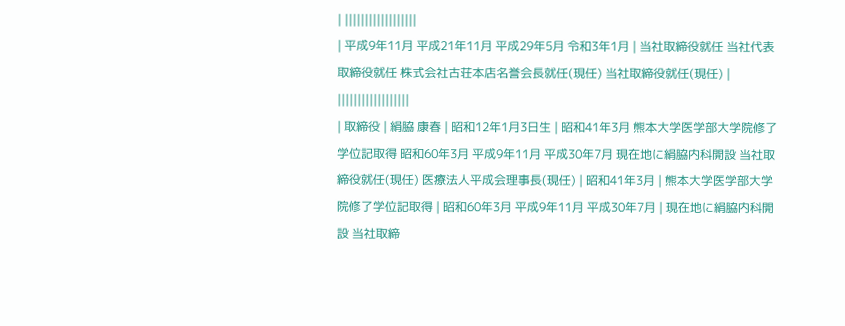| ||||||||||||||||||
| 平成9年11月 平成21年11月 平成29年5月 令和3年1月 | 当社取締役就任 当社代表取締役就任 株式会社古荘本店名誉会長就任(現任) 当社取締役就任(現任) | ||||||||||||||||||
| 取締役 | 絹脇 康春 | 昭和12年1月3日生 | 昭和41年3月 熊本大学医学部大学院修了学位記取得 昭和60年3月 平成9年11月 平成30年7月 現在地に絹脇内科開設 当社取締役就任(現任) 医療法人平成会理事長(現任) | 昭和41年3月 | 熊本大学医学部大学院修了学位記取得 | 昭和60年3月 平成9年11月 平成30年7月 | 現在地に絹脇内科開設 当社取締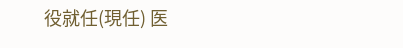役就任(現任) 医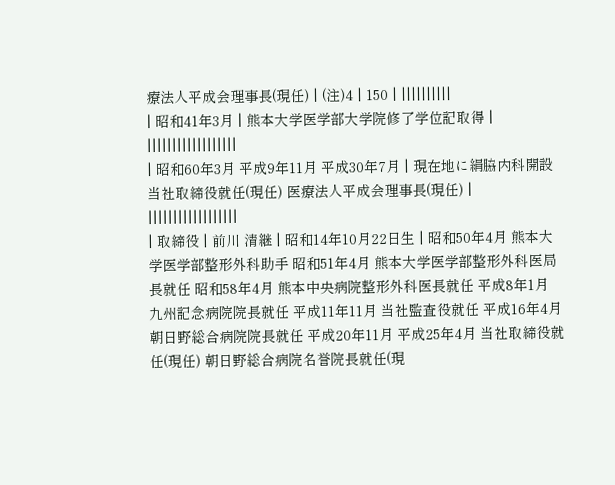療法人平成会理事長(現任) | (注)4 | 150 | ||||||||||
| 昭和41年3月 | 熊本大学医学部大学院修了学位記取得 | ||||||||||||||||||
| 昭和60年3月 平成9年11月 平成30年7月 | 現在地に絹脇内科開設 当社取締役就任(現任) 医療法人平成会理事長(現任) | ||||||||||||||||||
| 取締役 | 前川 清継 | 昭和14年10月22日生 | 昭和50年4月 熊本大学医学部整形外科助手 昭和51年4月 熊本大学医学部整形外科医局長就任 昭和58年4月 熊本中央病院整形外科医長就任 平成8年1月 九州記念病院院長就任 平成11年11月 当社監査役就任 平成16年4月 朝日野総合病院院長就任 平成20年11月 平成25年4月 当社取締役就任(現任) 朝日野総合病院名誉院長就任(現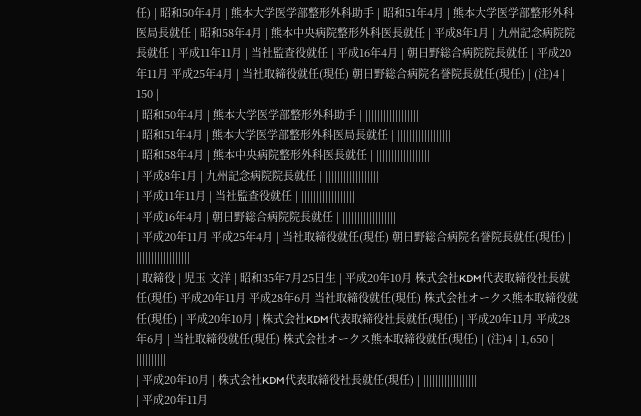任) | 昭和50年4月 | 熊本大学医学部整形外科助手 | 昭和51年4月 | 熊本大学医学部整形外科医局長就任 | 昭和58年4月 | 熊本中央病院整形外科医長就任 | 平成8年1月 | 九州記念病院院長就任 | 平成11年11月 | 当社監査役就任 | 平成16年4月 | 朝日野総合病院院長就任 | 平成20年11月 平成25年4月 | 当社取締役就任(現任) 朝日野総合病院名誉院長就任(現任) | (注)4 | 150 |
| 昭和50年4月 | 熊本大学医学部整形外科助手 | ||||||||||||||||||
| 昭和51年4月 | 熊本大学医学部整形外科医局長就任 | ||||||||||||||||||
| 昭和58年4月 | 熊本中央病院整形外科医長就任 | ||||||||||||||||||
| 平成8年1月 | 九州記念病院院長就任 | ||||||||||||||||||
| 平成11年11月 | 当社監査役就任 | ||||||||||||||||||
| 平成16年4月 | 朝日野総合病院院長就任 | ||||||||||||||||||
| 平成20年11月 平成25年4月 | 当社取締役就任(現任) 朝日野総合病院名誉院長就任(現任) | ||||||||||||||||||
| 取締役 | 児玉 文洋 | 昭和35年7月25日生 | 平成20年10月 株式会社KDM代表取締役社長就任(現任) 平成20年11月 平成28年6月 当社取締役就任(現任) 株式会社オークス熊本取締役就任(現任) | 平成20年10月 | 株式会社KDM代表取締役社長就任(現任) | 平成20年11月 平成28年6月 | 当社取締役就任(現任) 株式会社オークス熊本取締役就任(現任) | (注)4 | 1,650 | ||||||||||
| 平成20年10月 | 株式会社KDM代表取締役社長就任(現任) | ||||||||||||||||||
| 平成20年11月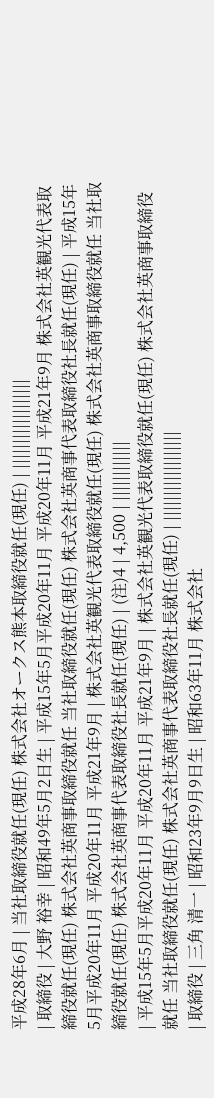平成28年6月 | 当社取締役就任(現任) 株式会社オークス熊本取締役就任(現任) | ||||||||||||||||||
| 取締役 | 大野 裕幸 | 昭和49年5月2日生 | 平成15年5月平成20年11月 平成20年11月 平成21年9月 株式会社英観光代表取締役就任(現任) 株式会社英商事取締役就任 当社取締役就任(現任) 株式会社英商事代表取締役社長就任(現任) | 平成15年5月平成20年11月 平成20年11月 平成21年9月 | 株式会社英観光代表取締役就任(現任) 株式会社英商事取締役就任 当社取締役就任(現任) 株式会社英商事代表取締役社長就任(現任) | (注)4 | 4,500 | ||||||||||||
| 平成15年5月平成20年11月 平成20年11月 平成21年9月 | 株式会社英観光代表取締役就任(現任) 株式会社英商事取締役就任 当社取締役就任(現任) 株式会社英商事代表取締役社長就任(現任) | ||||||||||||||||||
| 取締役 | 三角 清一 | 昭和23年9月9日生 | 昭和63年11月 株式会社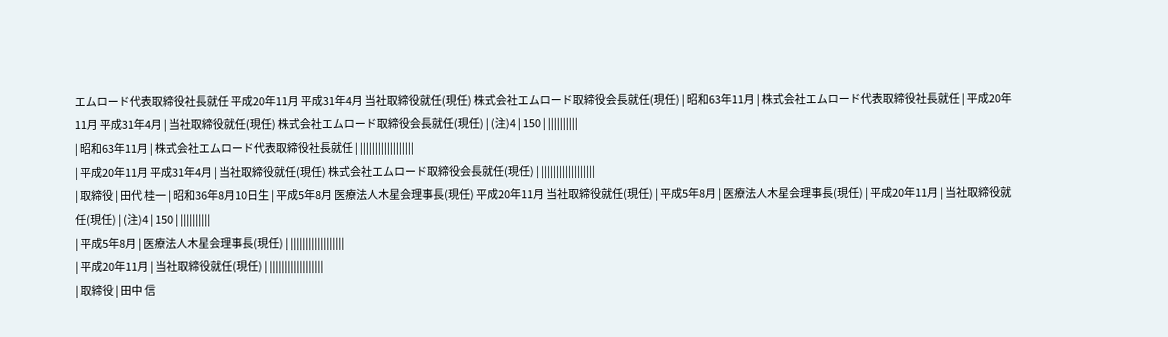エムロード代表取締役社長就任 平成20年11月 平成31年4月 当社取締役就任(現任) 株式会社エムロード取締役会長就任(現任) | 昭和63年11月 | 株式会社エムロード代表取締役社長就任 | 平成20年11月 平成31年4月 | 当社取締役就任(現任) 株式会社エムロード取締役会長就任(現任) | (注)4 | 150 | ||||||||||
| 昭和63年11月 | 株式会社エムロード代表取締役社長就任 | ||||||||||||||||||
| 平成20年11月 平成31年4月 | 当社取締役就任(現任) 株式会社エムロード取締役会長就任(現任) | ||||||||||||||||||
| 取締役 | 田代 桂一 | 昭和36年8月10日生 | 平成5年8月 医療法人木星会理事長(現任) 平成20年11月 当社取締役就任(現任) | 平成5年8月 | 医療法人木星会理事長(現任) | 平成20年11月 | 当社取締役就任(現任) | (注)4 | 150 | ||||||||||
| 平成5年8月 | 医療法人木星会理事長(現任) | ||||||||||||||||||
| 平成20年11月 | 当社取締役就任(現任) | ||||||||||||||||||
| 取締役 | 田中 信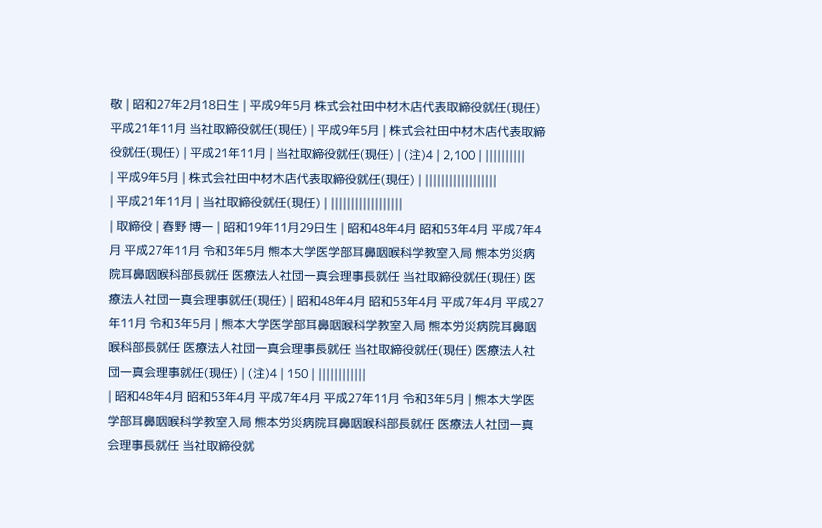敬 | 昭和27年2月18日生 | 平成9年5月 株式会社田中材木店代表取締役就任(現任) 平成21年11月 当社取締役就任(現任) | 平成9年5月 | 株式会社田中材木店代表取締役就任(現任) | 平成21年11月 | 当社取締役就任(現任) | (注)4 | 2,100 | ||||||||||
| 平成9年5月 | 株式会社田中材木店代表取締役就任(現任) | ||||||||||||||||||
| 平成21年11月 | 当社取締役就任(現任) | ||||||||||||||||||
| 取締役 | 春野 博一 | 昭和19年11月29日生 | 昭和48年4月 昭和53年4月 平成7年4月 平成27年11月 令和3年5月 熊本大学医学部耳鼻咽喉科学教室入局 熊本労災病院耳鼻咽喉科部長就任 医療法人社団一真会理事長就任 当社取締役就任(現任) 医療法人社団一真会理事就任(現任) | 昭和48年4月 昭和53年4月 平成7年4月 平成27年11月 令和3年5月 | 熊本大学医学部耳鼻咽喉科学教室入局 熊本労災病院耳鼻咽喉科部長就任 医療法人社団一真会理事長就任 当社取締役就任(現任) 医療法人社団一真会理事就任(現任) | (注)4 | 150 | ||||||||||||
| 昭和48年4月 昭和53年4月 平成7年4月 平成27年11月 令和3年5月 | 熊本大学医学部耳鼻咽喉科学教室入局 熊本労災病院耳鼻咽喉科部長就任 医療法人社団一真会理事長就任 当社取締役就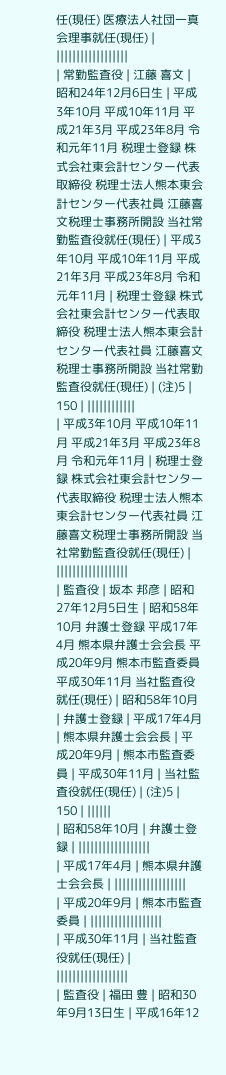任(現任) 医療法人社団一真会理事就任(現任) | ||||||||||||||||||
| 常勤監査役 | 江藤 喜文 | 昭和24年12月6日生 | 平成3年10月 平成10年11月 平成21年3月 平成23年8月 令和元年11月 税理士登録 株式会社東会計センター代表取締役 税理士法人熊本東会計センター代表社員 江藤喜文税理士事務所開設 当社常勤監査役就任(現任) | 平成3年10月 平成10年11月 平成21年3月 平成23年8月 令和元年11月 | 税理士登録 株式会社東会計センター代表取締役 税理士法人熊本東会計センター代表社員 江藤喜文税理士事務所開設 当社常勤監査役就任(現任) | (注)5 | 150 | ||||||||||||
| 平成3年10月 平成10年11月 平成21年3月 平成23年8月 令和元年11月 | 税理士登録 株式会社東会計センター代表取締役 税理士法人熊本東会計センター代表社員 江藤喜文税理士事務所開設 当社常勤監査役就任(現任) | ||||||||||||||||||
| 監査役 | 坂本 邦彦 | 昭和27年12月5日生 | 昭和58年10月 弁護士登録 平成17年4月 熊本県弁護士会会長 平成20年9月 熊本市監査委員 平成30年11月 当社監査役就任(現任) | 昭和58年10月 | 弁護士登録 | 平成17年4月 | 熊本県弁護士会会長 | 平成20年9月 | 熊本市監査委員 | 平成30年11月 | 当社監査役就任(現任) | (注)5 | 150 | ||||||
| 昭和58年10月 | 弁護士登録 | ||||||||||||||||||
| 平成17年4月 | 熊本県弁護士会会長 | ||||||||||||||||||
| 平成20年9月 | 熊本市監査委員 | ||||||||||||||||||
| 平成30年11月 | 当社監査役就任(現任) | ||||||||||||||||||
| 監査役 | 福田 豊 | 昭和30年9月13日生 | 平成16年12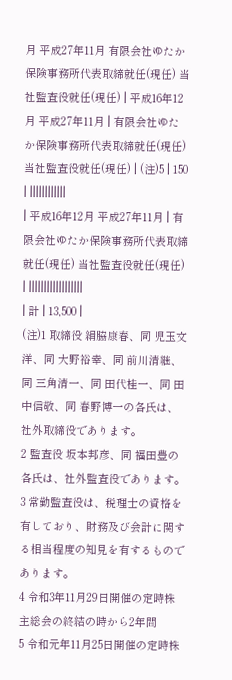月 平成27年11月 有限会社ゆたか保険事務所代表取締就任(現任) 当社監査役就任(現任) | 平成16年12月 平成27年11月 | 有限会社ゆたか保険事務所代表取締就任(現任) 当社監査役就任(現任) | (注)5 | 150 | ||||||||||||
| 平成16年12月 平成27年11月 | 有限会社ゆたか保険事務所代表取締就任(現任) 当社監査役就任(現任) | ||||||||||||||||||
| 計 | 13,500 |
(注)1 取締役 絹脇康春、同 児玉文洋、同 大野裕幸、同 前川清継、同 三角清一、同 田代桂一、同 田中信敬、同 春野博一の各氏は、社外取締役であります。
2 監査役 坂本邦彦、同 福田豊の各氏は、社外監査役であります。
3 常勤監査役は、税理士の資格を有しており、財務及び会計に関する相当程度の知見を有するものであります。
4 令和3年11月29日開催の定時株主総会の終結の時から2年間
5 令和元年11月25日開催の定時株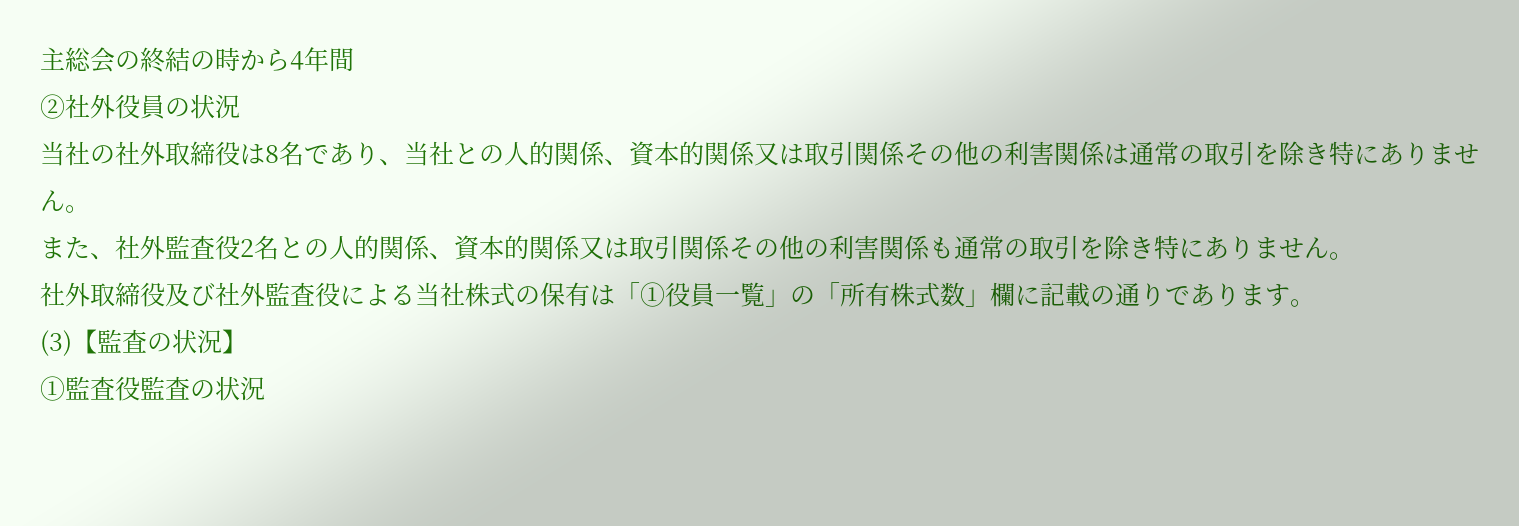主総会の終結の時から4年間
②社外役員の状況
当社の社外取締役は8名であり、当社との人的関係、資本的関係又は取引関係その他の利害関係は通常の取引を除き特にありません。
また、社外監査役2名との人的関係、資本的関係又は取引関係その他の利害関係も通常の取引を除き特にありません。
社外取締役及び社外監査役による当社株式の保有は「①役員一覧」の「所有株式数」欄に記載の通りであります。
(3)【監査の状況】
①監査役監査の状況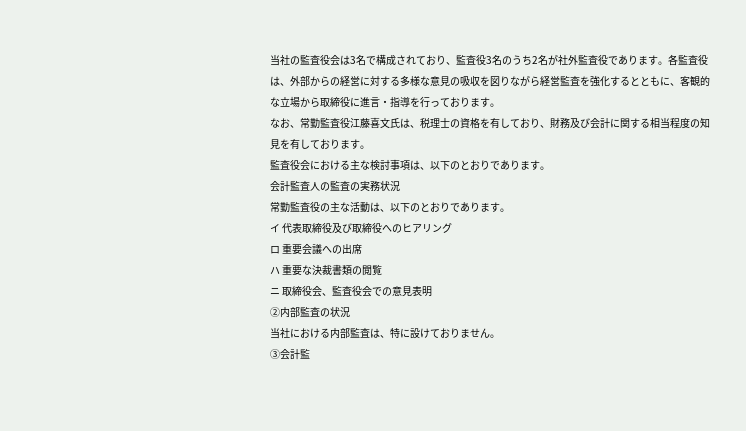当社の監査役会は3名で構成されており、監査役3名のうち2名が社外監査役であります。各監査役は、外部からの経営に対する多様な意見の吸収を図りながら経営監査を強化するとともに、客観的な立場から取締役に進言・指導を行っております。
なお、常勤監査役江藤喜文氏は、税理士の資格を有しており、財務及び会計に関する相当程度の知見を有しております。
監査役会における主な検討事項は、以下のとおりであります。
会計監査人の監査の実務状況
常勤監査役の主な活動は、以下のとおりであります。
イ 代表取締役及び取締役へのヒアリング
ロ 重要会議への出席
ハ 重要な決裁書類の閲覧
ニ 取締役会、監査役会での意見表明
②内部監査の状況
当社における内部監査は、特に設けておりません。
③会計監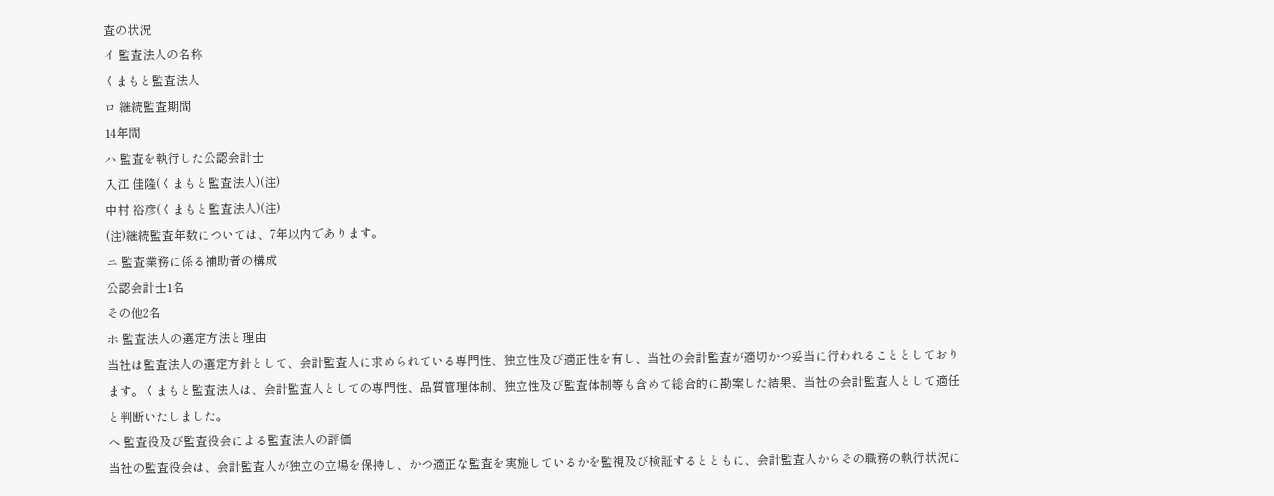査の状況
イ 監査法人の名称
くまもと監査法人
ロ 継続監査期間
14年間
ハ 監査を執行した公認会計士
入江 佳隆(くまもと監査法人)(注)
中村 裕彦(くまもと監査法人)(注)
(注)継続監査年数については、7年以内であります。
ニ 監査業務に係る補助者の構成
公認会計士1名
その他2名
ホ 監査法人の選定方法と理由
当社は監査法人の選定方針として、会計監査人に求められている専門性、独立性及び適正性を有し、当社の会計監査が適切かつ妥当に行われることとしております。くまもと監査法人は、会計監査人としての専門性、品質管理体制、独立性及び監査体制等も含めて総合的に勘案した結果、当社の会計監査人として適任と判断いたしました。
へ 監査役及び監査役会による監査法人の評価
当社の監査役会は、会計監査人が独立の立場を保持し、かつ適正な監査を実施しているかを監視及び検証するとともに、会計監査人からその職務の執行状況に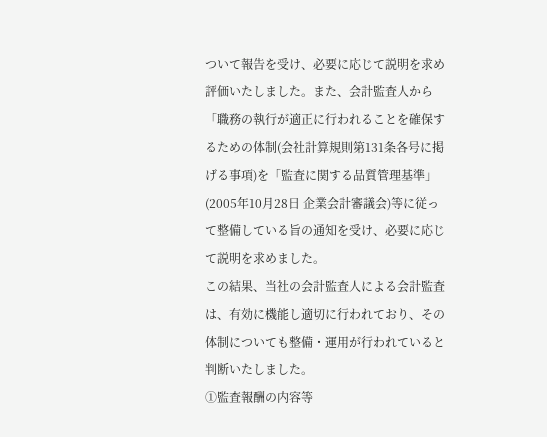ついて報告を受け、必要に応じて説明を求め評価いたしました。また、会計監査人から「職務の執行が適正に行われることを確保するための体制(会社計算規則第131条各号に掲げる事項)を「監査に関する品質管理基準」(2005年10月28日 企業会計審議会)等に従って整備している旨の通知を受け、必要に応じて説明を求めました。
この結果、当社の会計監査人による会計監査は、有効に機能し適切に行われており、その体制についても整備・運用が行われていると判断いたしました。
①監査報酬の内容等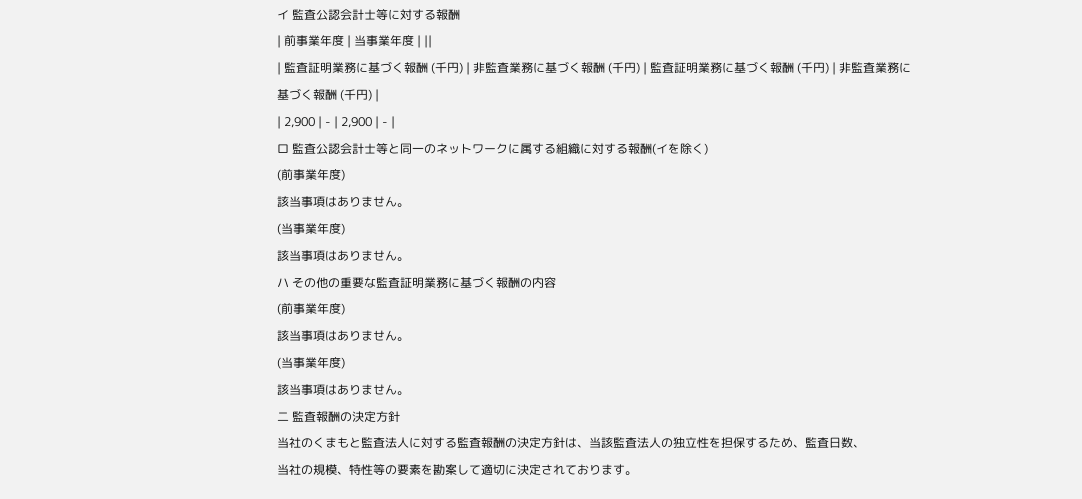イ 監査公認会計士等に対する報酬
| 前事業年度 | 当事業年度 | ||
| 監査証明業務に基づく報酬 (千円) | 非監査業務に基づく報酬 (千円) | 監査証明業務に基づく報酬 (千円) | 非監査業務に基づく報酬 (千円) |
| 2,900 | - | 2,900 | - |
ロ 監査公認会計士等と同一のネットワークに属する組織に対する報酬(イを除く)
(前事業年度)
該当事項はありません。
(当事業年度)
該当事項はありません。
ハ その他の重要な監査証明業務に基づく報酬の内容
(前事業年度)
該当事項はありません。
(当事業年度)
該当事項はありません。
二 監査報酬の決定方針
当社のくまもと監査法人に対する監査報酬の決定方針は、当該監査法人の独立性を担保するため、監査日数、
当社の規模、特性等の要素を勘案して適切に決定されております。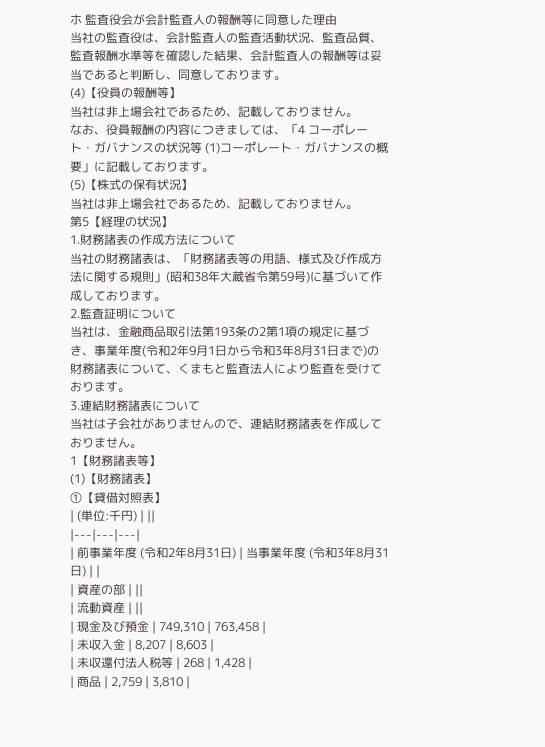ホ 監査役会が会計監査人の報酬等に同意した理由
当社の監査役は、会計監査人の監査活動状況、監査品質、監査報酬水準等を確認した結果、会計監査人の報酬等は妥当であると判断し、同意しております。
(4)【役員の報酬等】
当社は非上場会社であるため、記載しておりません。
なお、役員報酬の内容につきましては、「4 コーポレート・ガバナンスの状況等 (1)コーポレート・ガバナンスの概要」に記載しております。
(5)【株式の保有状況】
当社は非上場会社であるため、記載しておりません。
第5【経理の状況】
1.財務諸表の作成方法について
当社の財務諸表は、「財務諸表等の用語、様式及び作成方法に関する規則」(昭和38年大蔵省令第59号)に基づいて作成しております。
2.監査証明について
当社は、金融商品取引法第193条の2第1項の規定に基づき、事業年度(令和2年9月1日から令和3年8月31日まで)の財務諸表について、くまもと監査法人により監査を受けております。
3.連結財務諸表について
当社は子会社がありませんので、連結財務諸表を作成しておりません。
1【財務諸表等】
(1)【財務諸表】
①【貸借対照表】
| (単位:千円) | ||
|---|---|---|
| 前事業年度 (令和2年8月31日) | 当事業年度 (令和3年8月31日) | |
| 資産の部 | ||
| 流動資産 | ||
| 現金及び預金 | 749,310 | 763,458 |
| 未収入金 | 8,207 | 8,603 |
| 未収還付法人税等 | 268 | 1,428 |
| 商品 | 2,759 | 3,810 |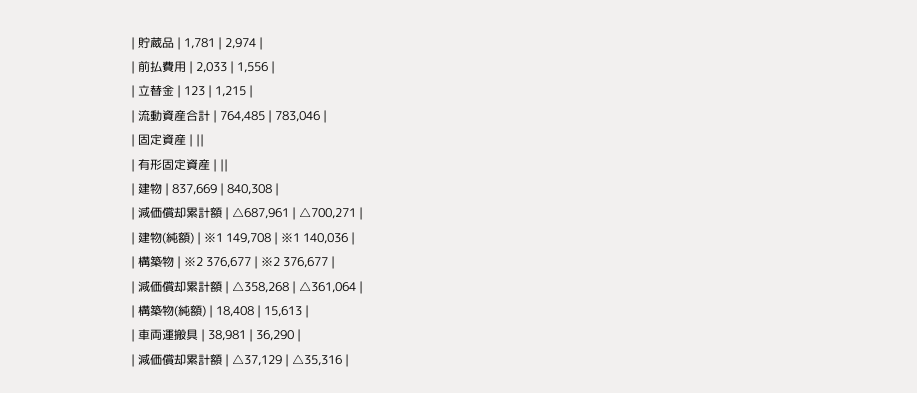| 貯蔵品 | 1,781 | 2,974 |
| 前払費用 | 2,033 | 1,556 |
| 立替金 | 123 | 1,215 |
| 流動資産合計 | 764,485 | 783,046 |
| 固定資産 | ||
| 有形固定資産 | ||
| 建物 | 837,669 | 840,308 |
| 減価償却累計額 | △687,961 | △700,271 |
| 建物(純額) | ※1 149,708 | ※1 140,036 |
| 構築物 | ※2 376,677 | ※2 376,677 |
| 減価償却累計額 | △358,268 | △361,064 |
| 構築物(純額) | 18,408 | 15,613 |
| 車両運搬具 | 38,981 | 36,290 |
| 減価償却累計額 | △37,129 | △35,316 |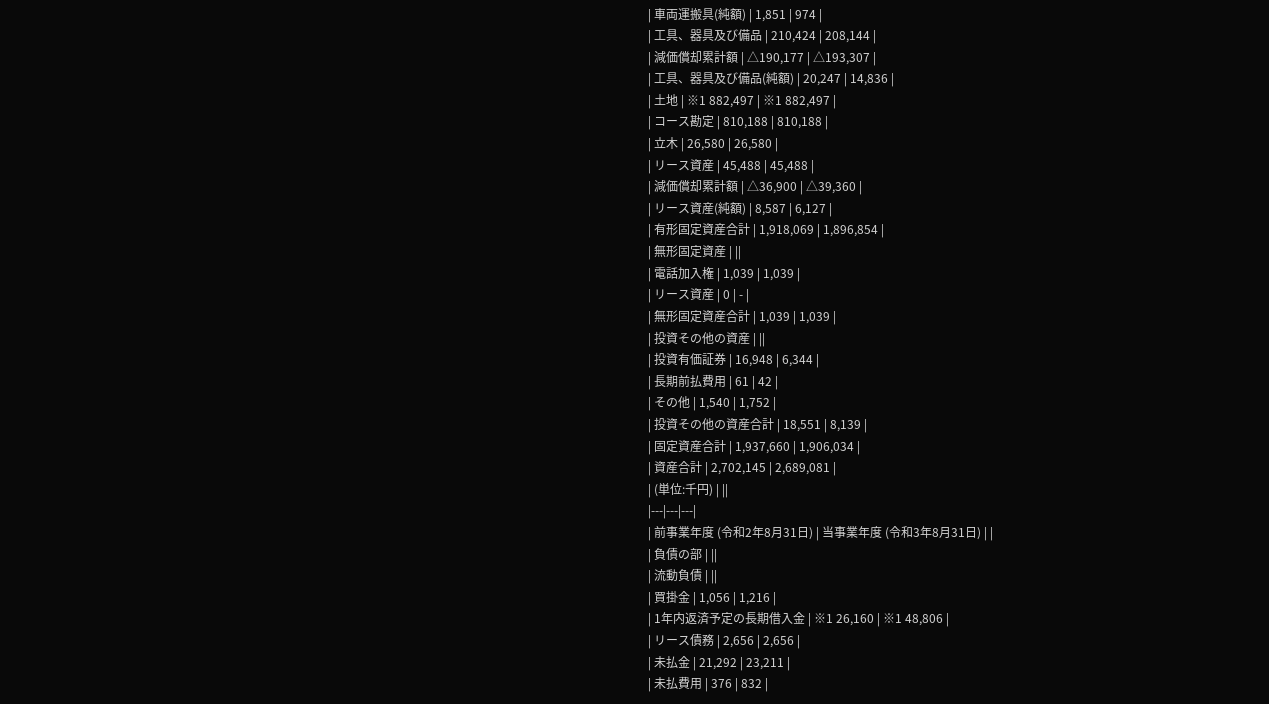| 車両運搬具(純額) | 1,851 | 974 |
| 工具、器具及び備品 | 210,424 | 208,144 |
| 減価償却累計額 | △190,177 | △193,307 |
| 工具、器具及び備品(純額) | 20,247 | 14,836 |
| 土地 | ※1 882,497 | ※1 882,497 |
| コース勘定 | 810,188 | 810,188 |
| 立木 | 26,580 | 26,580 |
| リース資産 | 45,488 | 45,488 |
| 減価償却累計額 | △36,900 | △39,360 |
| リース資産(純額) | 8,587 | 6,127 |
| 有形固定資産合計 | 1,918,069 | 1,896,854 |
| 無形固定資産 | ||
| 電話加入権 | 1,039 | 1,039 |
| リース資産 | 0 | - |
| 無形固定資産合計 | 1,039 | 1,039 |
| 投資その他の資産 | ||
| 投資有価証券 | 16,948 | 6,344 |
| 長期前払費用 | 61 | 42 |
| その他 | 1,540 | 1,752 |
| 投資その他の資産合計 | 18,551 | 8,139 |
| 固定資産合計 | 1,937,660 | 1,906,034 |
| 資産合計 | 2,702,145 | 2,689,081 |
| (単位:千円) | ||
|---|---|---|
| 前事業年度 (令和2年8月31日) | 当事業年度 (令和3年8月31日) | |
| 負債の部 | ||
| 流動負債 | ||
| 買掛金 | 1,056 | 1,216 |
| 1年内返済予定の長期借入金 | ※1 26,160 | ※1 48,806 |
| リース債務 | 2,656 | 2,656 |
| 未払金 | 21,292 | 23,211 |
| 未払費用 | 376 | 832 |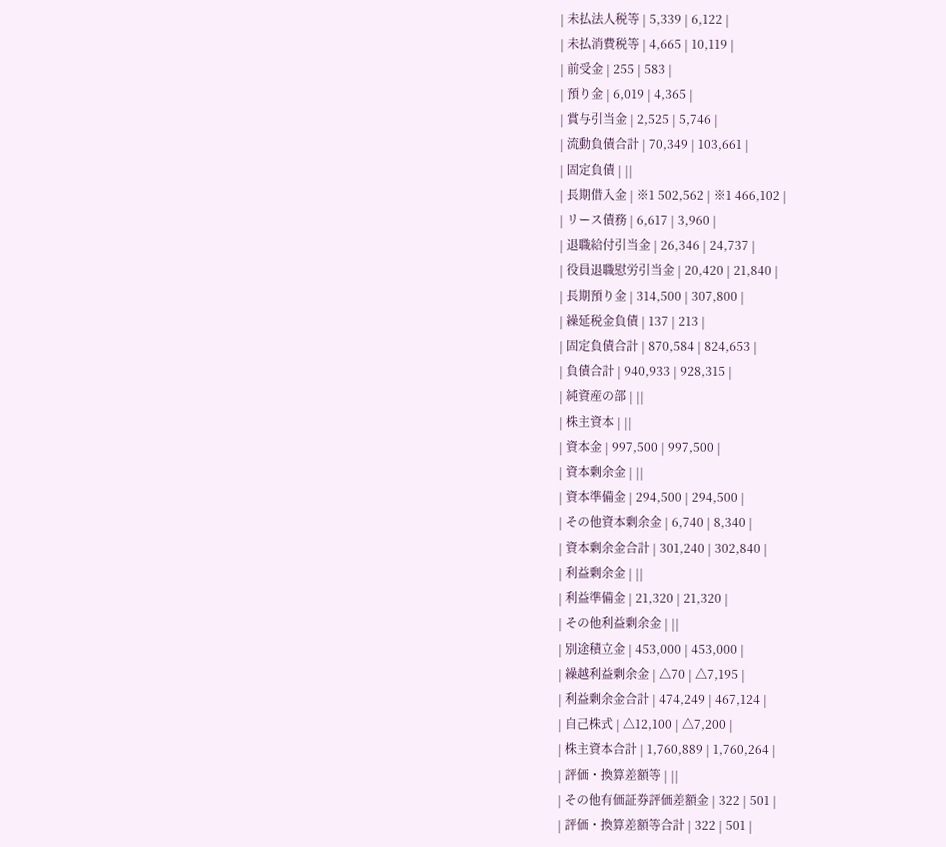| 未払法人税等 | 5,339 | 6,122 |
| 未払消費税等 | 4,665 | 10,119 |
| 前受金 | 255 | 583 |
| 預り金 | 6,019 | 4,365 |
| 賞与引当金 | 2,525 | 5,746 |
| 流動負債合計 | 70,349 | 103,661 |
| 固定負債 | ||
| 長期借入金 | ※1 502,562 | ※1 466,102 |
| リース債務 | 6,617 | 3,960 |
| 退職給付引当金 | 26,346 | 24,737 |
| 役員退職慰労引当金 | 20,420 | 21,840 |
| 長期預り金 | 314,500 | 307,800 |
| 繰延税金負債 | 137 | 213 |
| 固定負債合計 | 870,584 | 824,653 |
| 負債合計 | 940,933 | 928,315 |
| 純資産の部 | ||
| 株主資本 | ||
| 資本金 | 997,500 | 997,500 |
| 資本剰余金 | ||
| 資本準備金 | 294,500 | 294,500 |
| その他資本剰余金 | 6,740 | 8,340 |
| 資本剰余金合計 | 301,240 | 302,840 |
| 利益剰余金 | ||
| 利益準備金 | 21,320 | 21,320 |
| その他利益剰余金 | ||
| 別途積立金 | 453,000 | 453,000 |
| 繰越利益剰余金 | △70 | △7,195 |
| 利益剰余金合計 | 474,249 | 467,124 |
| 自己株式 | △12,100 | △7,200 |
| 株主資本合計 | 1,760,889 | 1,760,264 |
| 評価・換算差額等 | ||
| その他有価証券評価差額金 | 322 | 501 |
| 評価・換算差額等合計 | 322 | 501 |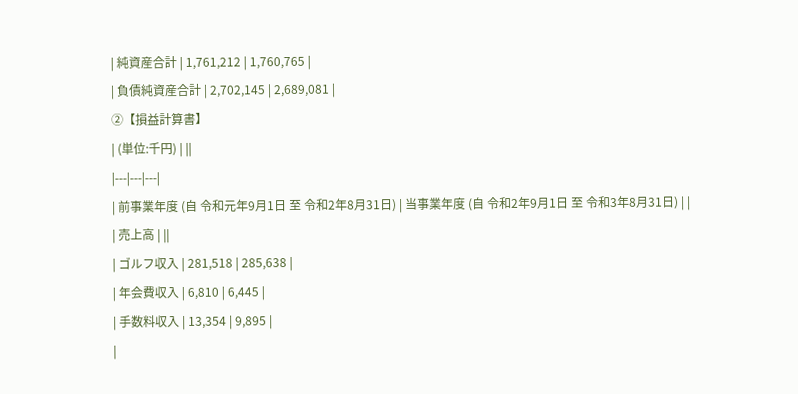| 純資産合計 | 1,761,212 | 1,760,765 |
| 負債純資産合計 | 2,702,145 | 2,689,081 |
②【損益計算書】
| (単位:千円) | ||
|---|---|---|
| 前事業年度 (自 令和元年9月1日 至 令和2年8月31日) | 当事業年度 (自 令和2年9月1日 至 令和3年8月31日) | |
| 売上高 | ||
| ゴルフ収入 | 281,518 | 285,638 |
| 年会費収入 | 6,810 | 6,445 |
| 手数料収入 | 13,354 | 9,895 |
|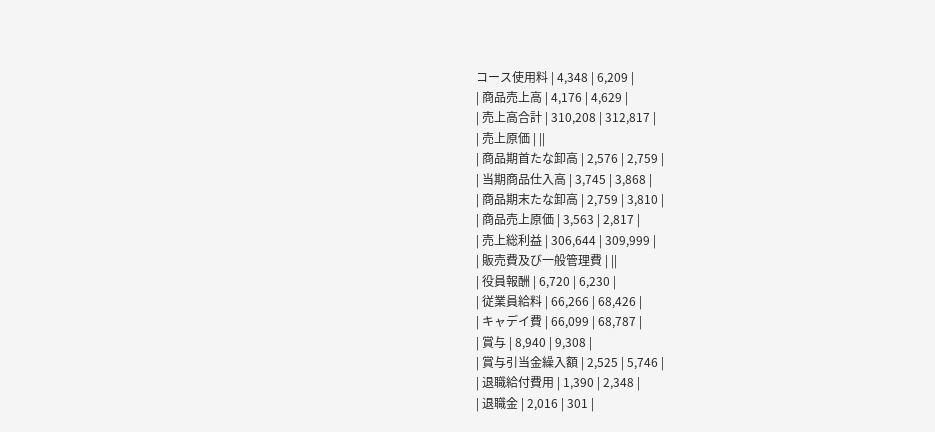コース使用料 | 4,348 | 6,209 |
| 商品売上高 | 4,176 | 4,629 |
| 売上高合計 | 310,208 | 312,817 |
| 売上原価 | ||
| 商品期首たな卸高 | 2,576 | 2,759 |
| 当期商品仕入高 | 3,745 | 3,868 |
| 商品期末たな卸高 | 2,759 | 3,810 |
| 商品売上原価 | 3,563 | 2,817 |
| 売上総利益 | 306,644 | 309,999 |
| 販売費及び一般管理費 | ||
| 役員報酬 | 6,720 | 6,230 |
| 従業員給料 | 66,266 | 68,426 |
| キャデイ費 | 66,099 | 68,787 |
| 賞与 | 8,940 | 9,308 |
| 賞与引当金繰入額 | 2,525 | 5,746 |
| 退職給付費用 | 1,390 | 2,348 |
| 退職金 | 2,016 | 301 |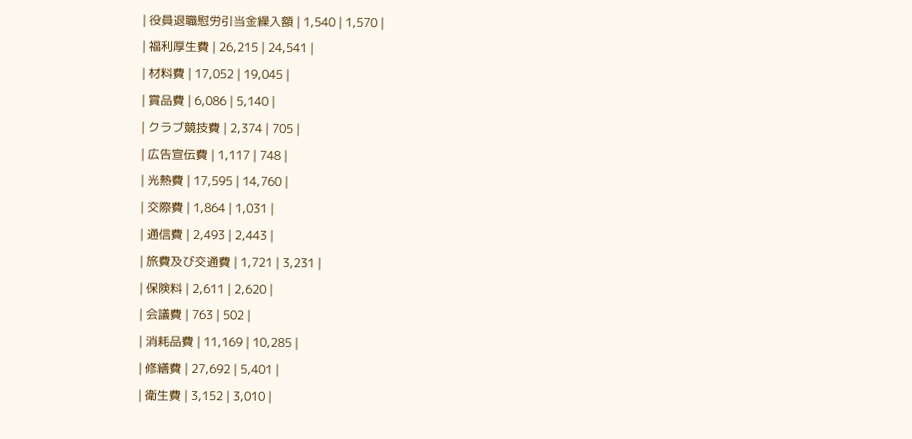| 役員退職慰労引当金繰入額 | 1,540 | 1,570 |
| 福利厚生費 | 26,215 | 24,541 |
| 材料費 | 17,052 | 19,045 |
| 賞品費 | 6,086 | 5,140 |
| クラブ競技費 | 2,374 | 705 |
| 広告宣伝費 | 1,117 | 748 |
| 光熱費 | 17,595 | 14,760 |
| 交際費 | 1,864 | 1,031 |
| 通信費 | 2,493 | 2,443 |
| 旅費及び交通費 | 1,721 | 3,231 |
| 保険料 | 2,611 | 2,620 |
| 会議費 | 763 | 502 |
| 消耗品費 | 11,169 | 10,285 |
| 修繕費 | 27,692 | 5,401 |
| 衛生費 | 3,152 | 3,010 |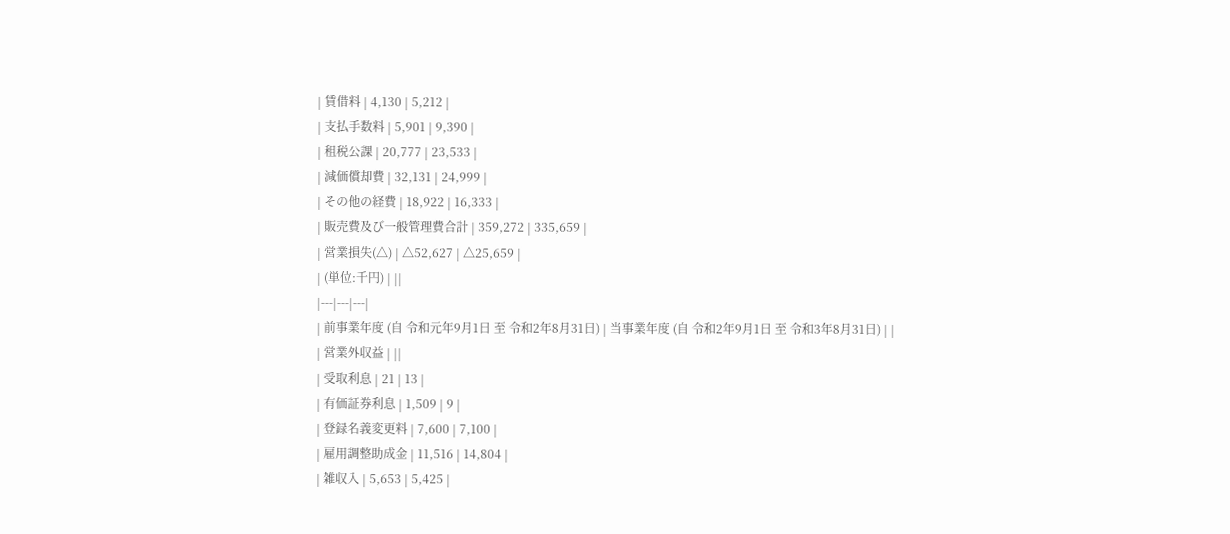| 賃借料 | 4,130 | 5,212 |
| 支払手数料 | 5,901 | 9,390 |
| 租税公課 | 20,777 | 23,533 |
| 減価償却費 | 32,131 | 24,999 |
| その他の経費 | 18,922 | 16,333 |
| 販売費及び一般管理費合計 | 359,272 | 335,659 |
| 営業損失(△) | △52,627 | △25,659 |
| (単位:千円) | ||
|---|---|---|
| 前事業年度 (自 令和元年9月1日 至 令和2年8月31日) | 当事業年度 (自 令和2年9月1日 至 令和3年8月31日) | |
| 営業外収益 | ||
| 受取利息 | 21 | 13 |
| 有価証券利息 | 1,509 | 9 |
| 登録名義変更料 | 7,600 | 7,100 |
| 雇用調整助成金 | 11,516 | 14,804 |
| 雑収入 | 5,653 | 5,425 |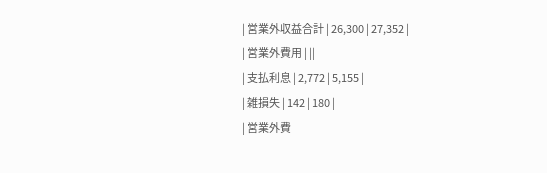| 営業外収益合計 | 26,300 | 27,352 |
| 営業外費用 | ||
| 支払利息 | 2,772 | 5,155 |
| 雑損失 | 142 | 180 |
| 営業外費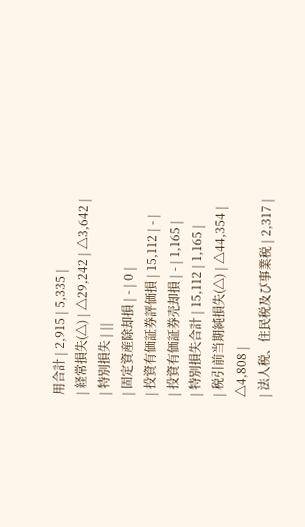用合計 | 2,915 | 5,335 |
| 経常損失(△) | △29,242 | △3,642 |
| 特別損失 | ||
| 固定資産除却損 | - | 0 |
| 投資有価証券評価損 | 15,112 | - |
| 投資有価証券売却損 | - | 1,165 |
| 特別損失合計 | 15,112 | 1,165 |
| 税引前当期純損失(△) | △44,354 | △4,808 |
| 法人税、住民税及び事業税 | 2,317 |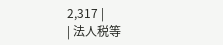2,317 |
| 法人税等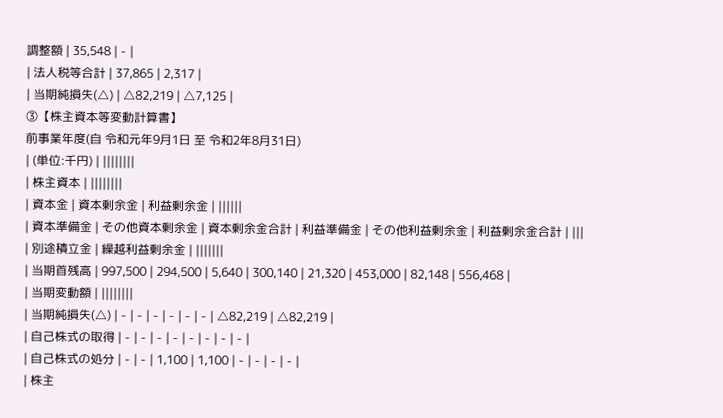調整額 | 35,548 | - |
| 法人税等合計 | 37,865 | 2,317 |
| 当期純損失(△) | △82,219 | △7,125 |
③【株主資本等変動計算書】
前事業年度(自 令和元年9月1日 至 令和2年8月31日)
| (単位:千円) | ||||||||
| 株主資本 | ||||||||
| 資本金 | 資本剰余金 | 利益剰余金 | ||||||
| 資本準備金 | その他資本剰余金 | 資本剰余金合計 | 利益準備金 | その他利益剰余金 | 利益剰余金合計 | |||
| 別途積立金 | 繰越利益剰余金 | |||||||
| 当期首残高 | 997,500 | 294,500 | 5,640 | 300,140 | 21,320 | 453,000 | 82,148 | 556,468 |
| 当期変動額 | ||||||||
| 当期純損失(△) | - | - | - | - | - | - | △82,219 | △82,219 |
| 自己株式の取得 | - | - | - | - | - | - | - | - |
| 自己株式の処分 | - | - | 1,100 | 1,100 | - | - | - | - |
| 株主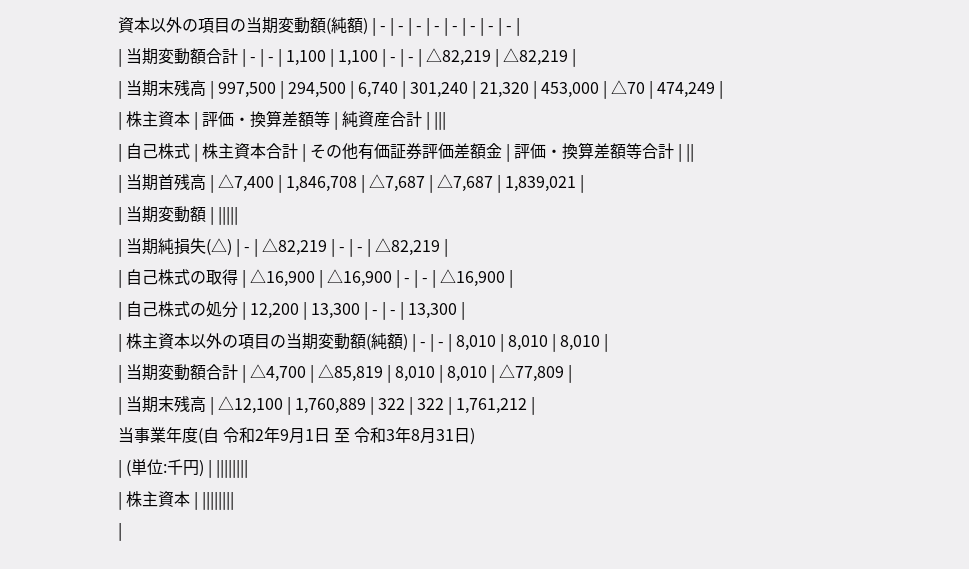資本以外の項目の当期変動額(純額) | - | - | - | - | - | - | - | - |
| 当期変動額合計 | - | - | 1,100 | 1,100 | - | - | △82,219 | △82,219 |
| 当期末残高 | 997,500 | 294,500 | 6,740 | 301,240 | 21,320 | 453,000 | △70 | 474,249 |
| 株主資本 | 評価・換算差額等 | 純資産合計 | |||
| 自己株式 | 株主資本合計 | その他有価証券評価差額金 | 評価・換算差額等合計 | ||
| 当期首残高 | △7,400 | 1,846,708 | △7,687 | △7,687 | 1,839,021 |
| 当期変動額 | |||||
| 当期純損失(△) | - | △82,219 | - | - | △82,219 |
| 自己株式の取得 | △16,900 | △16,900 | - | - | △16,900 |
| 自己株式の処分 | 12,200 | 13,300 | - | - | 13,300 |
| 株主資本以外の項目の当期変動額(純額) | - | - | 8,010 | 8,010 | 8,010 |
| 当期変動額合計 | △4,700 | △85,819 | 8,010 | 8,010 | △77,809 |
| 当期末残高 | △12,100 | 1,760,889 | 322 | 322 | 1,761,212 |
当事業年度(自 令和2年9月1日 至 令和3年8月31日)
| (単位:千円) | ||||||||
| 株主資本 | ||||||||
|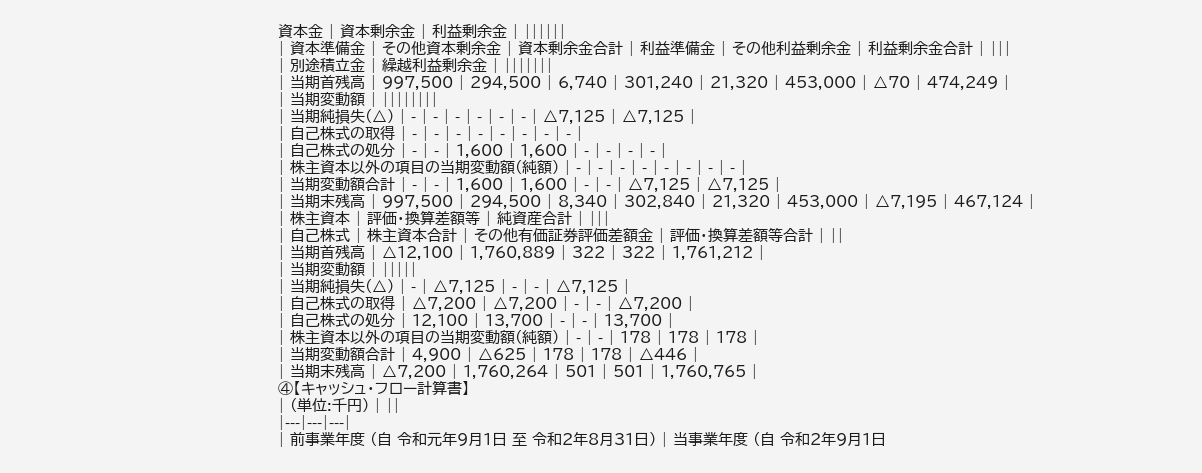資本金 | 資本剰余金 | 利益剰余金 | ||||||
| 資本準備金 | その他資本剰余金 | 資本剰余金合計 | 利益準備金 | その他利益剰余金 | 利益剰余金合計 | |||
| 別途積立金 | 繰越利益剰余金 | |||||||
| 当期首残高 | 997,500 | 294,500 | 6,740 | 301,240 | 21,320 | 453,000 | △70 | 474,249 |
| 当期変動額 | ||||||||
| 当期純損失(△) | - | - | - | - | - | - | △7,125 | △7,125 |
| 自己株式の取得 | - | - | - | - | - | - | - | - |
| 自己株式の処分 | - | - | 1,600 | 1,600 | - | - | - | - |
| 株主資本以外の項目の当期変動額(純額) | - | - | - | - | - | - | - | - |
| 当期変動額合計 | - | - | 1,600 | 1,600 | - | - | △7,125 | △7,125 |
| 当期末残高 | 997,500 | 294,500 | 8,340 | 302,840 | 21,320 | 453,000 | △7,195 | 467,124 |
| 株主資本 | 評価・換算差額等 | 純資産合計 | |||
| 自己株式 | 株主資本合計 | その他有価証券評価差額金 | 評価・換算差額等合計 | ||
| 当期首残高 | △12,100 | 1,760,889 | 322 | 322 | 1,761,212 |
| 当期変動額 | |||||
| 当期純損失(△) | - | △7,125 | - | - | △7,125 |
| 自己株式の取得 | △7,200 | △7,200 | - | - | △7,200 |
| 自己株式の処分 | 12,100 | 13,700 | - | - | 13,700 |
| 株主資本以外の項目の当期変動額(純額) | - | - | 178 | 178 | 178 |
| 当期変動額合計 | 4,900 | △625 | 178 | 178 | △446 |
| 当期末残高 | △7,200 | 1,760,264 | 501 | 501 | 1,760,765 |
④【キャッシュ・フロー計算書】
| (単位:千円) | ||
|---|---|---|
| 前事業年度 (自 令和元年9月1日 至 令和2年8月31日) | 当事業年度 (自 令和2年9月1日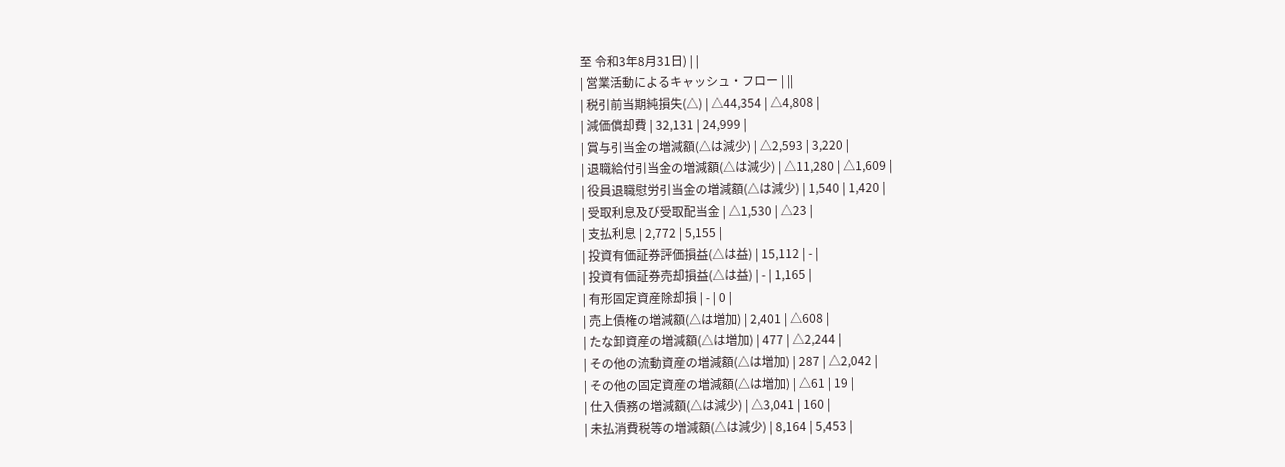至 令和3年8月31日) | |
| 営業活動によるキャッシュ・フロー | ||
| 税引前当期純損失(△) | △44,354 | △4,808 |
| 減価償却費 | 32,131 | 24,999 |
| 賞与引当金の増減額(△は減少) | △2,593 | 3,220 |
| 退職給付引当金の増減額(△は減少) | △11,280 | △1,609 |
| 役員退職慰労引当金の増減額(△は減少) | 1,540 | 1,420 |
| 受取利息及び受取配当金 | △1,530 | △23 |
| 支払利息 | 2,772 | 5,155 |
| 投資有価証券評価損益(△は益) | 15,112 | - |
| 投資有価証券売却損益(△は益) | - | 1,165 |
| 有形固定資産除却損 | - | 0 |
| 売上債権の増減額(△は増加) | 2,401 | △608 |
| たな卸資産の増減額(△は増加) | 477 | △2,244 |
| その他の流動資産の増減額(△は増加) | 287 | △2,042 |
| その他の固定資産の増減額(△は増加) | △61 | 19 |
| 仕入債務の増減額(△は減少) | △3,041 | 160 |
| 未払消費税等の増減額(△は減少) | 8,164 | 5,453 |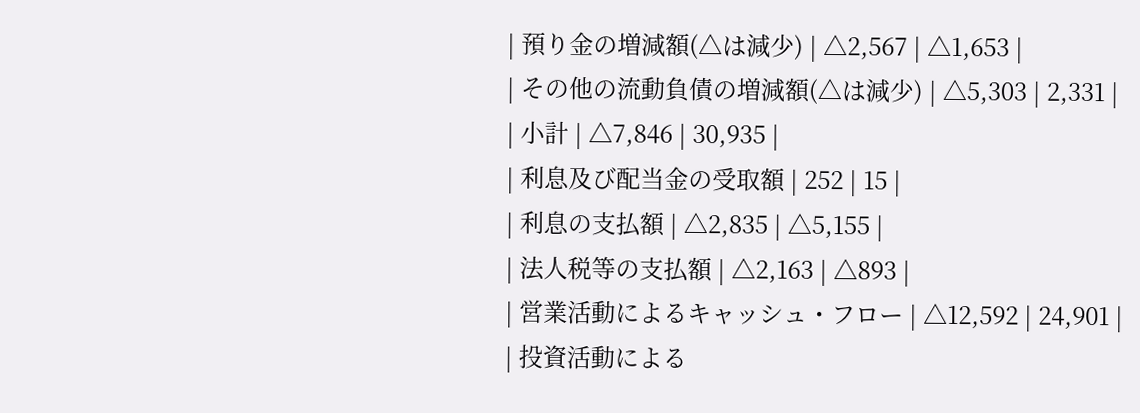| 預り金の増減額(△は減少) | △2,567 | △1,653 |
| その他の流動負債の増減額(△は減少) | △5,303 | 2,331 |
| 小計 | △7,846 | 30,935 |
| 利息及び配当金の受取額 | 252 | 15 |
| 利息の支払額 | △2,835 | △5,155 |
| 法人税等の支払額 | △2,163 | △893 |
| 営業活動によるキャッシュ・フロー | △12,592 | 24,901 |
| 投資活動による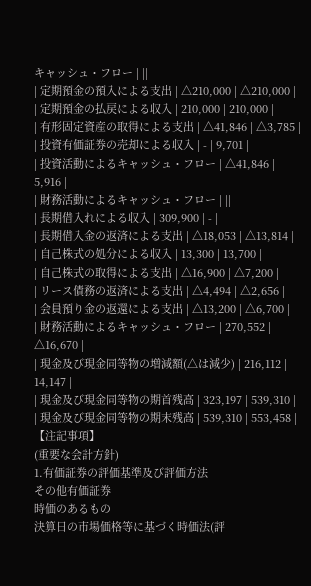キャッシュ・フロー | ||
| 定期預金の預入による支出 | △210,000 | △210,000 |
| 定期預金の払戻による収入 | 210,000 | 210,000 |
| 有形固定資産の取得による支出 | △41,846 | △3,785 |
| 投資有価証券の売却による収入 | - | 9,701 |
| 投資活動によるキャッシュ・フロー | △41,846 | 5,916 |
| 財務活動によるキャッシュ・フロー | ||
| 長期借入れによる収入 | 309,900 | - |
| 長期借入金の返済による支出 | △18,053 | △13,814 |
| 自己株式の処分による収入 | 13,300 | 13,700 |
| 自己株式の取得による支出 | △16,900 | △7,200 |
| リース債務の返済による支出 | △4,494 | △2,656 |
| 会員預り金の返還による支出 | △13,200 | △6,700 |
| 財務活動によるキャッシュ・フロー | 270,552 | △16,670 |
| 現金及び現金同等物の増減額(△は減少) | 216,112 | 14,147 |
| 現金及び現金同等物の期首残高 | 323,197 | 539,310 |
| 現金及び現金同等物の期末残高 | 539,310 | 553,458 |
【注記事項】
(重要な会計方針)
1.有価証券の評価基準及び評価方法
その他有価証券
時価のあるもの
決算日の市場価格等に基づく時価法(評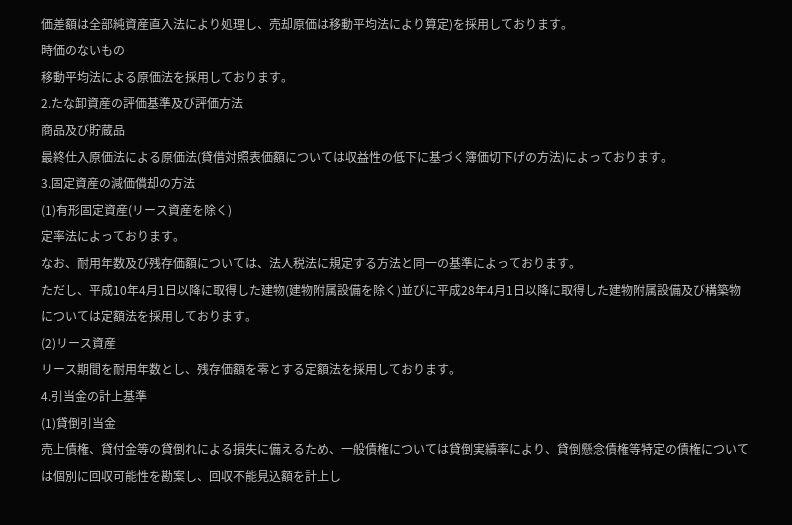価差額は全部純資産直入法により処理し、売却原価は移動平均法により算定)を採用しております。
時価のないもの
移動平均法による原価法を採用しております。
2.たな卸資産の評価基準及び評価方法
商品及び貯蔵品
最終仕入原価法による原価法(貸借対照表価額については収益性の低下に基づく簿価切下げの方法)によっております。
3.固定資産の減価償却の方法
(1)有形固定資産(リース資産を除く)
定率法によっております。
なお、耐用年数及び残存価額については、法人税法に規定する方法と同一の基準によっております。
ただし、平成10年4月1日以降に取得した建物(建物附属設備を除く)並びに平成28年4月1日以降に取得した建物附属設備及び構築物については定額法を採用しております。
(2)リース資産
リース期間を耐用年数とし、残存価額を零とする定額法を採用しております。
4.引当金の計上基準
(1)貸倒引当金
売上債権、貸付金等の貸倒れによる損失に備えるため、一般債権については貸倒実績率により、貸倒懸念債権等特定の債権については個別に回収可能性を勘案し、回収不能見込額を計上し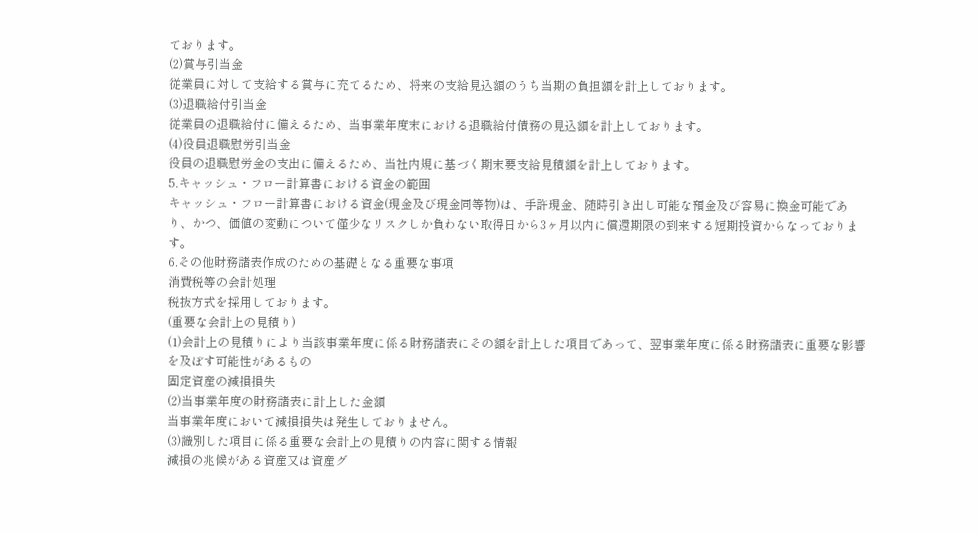ております。
(2)賞与引当金
従業員に対して支給する賞与に充てるため、将来の支給見込額のうち当期の負担額を計上しております。
(3)退職給付引当金
従業員の退職給付に備えるため、当事業年度末における退職給付債務の見込額を計上しております。
(4)役員退職慰労引当金
役員の退職慰労金の支出に備えるため、当社内規に基づく期末要支給見積額を計上しております。
5.キャッシュ・フロー計算書における資金の範囲
キャッシュ・フロー計算書における資金(現金及び現金同等物)は、手許現金、随時引き出し可能な預金及び容易に換金可能であり、かつ、価値の変動について僅少なリスクしか負わない取得日から3ヶ月以内に償還期限の到来する短期投資からなっております。
6.その他財務諸表作成のための基礎となる重要な事項
消費税等の会計処理
税抜方式を採用しております。
(重要な会計上の見積り)
(1)会計上の見積りにより当該事業年度に係る財務諸表にその額を計上した項目であって、翌事業年度に係る財務諸表に重要な影響を及ぼす可能性があるもの
固定資産の減損損失
(2)当事業年度の財務諸表に計上した金額
当事業年度において減損損失は発生しておりません。
(3)識別した項目に係る重要な会計上の見積りの内容に関する情報
減損の兆候がある資産又は資産グ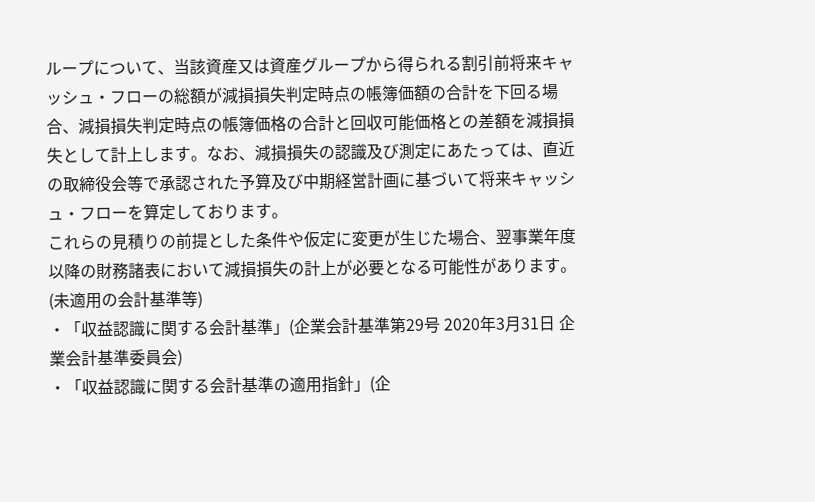ループについて、当該資産又は資産グループから得られる割引前将来キャッシュ・フローの総額が減損損失判定時点の帳簿価額の合計を下回る場合、減損損失判定時点の帳簿価格の合計と回収可能価格との差額を減損損失として計上します。なお、減損損失の認識及び測定にあたっては、直近の取締役会等で承認された予算及び中期経営計画に基づいて将来キャッシュ・フローを算定しております。
これらの見積りの前提とした条件や仮定に変更が生じた場合、翌事業年度以降の財務諸表において減損損失の計上が必要となる可能性があります。
(未適用の会計基準等)
・「収益認識に関する会計基準」(企業会計基準第29号 2020年3月31日 企業会計基準委員会)
・「収益認識に関する会計基準の適用指針」(企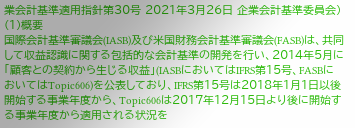業会計基準適用指針第30号 2021年3月26日 企業会計基準委員会)
(1)概要
国際会計基準審議会(IASB)及び米国財務会計基準審議会(FASB)は、共同して収益認識に関する包括的な会計基準の開発を行い、2014年5月に「顧客との契約から生じる収益」(IASBにおいてはIFRS第15号、FASBにおいてはTopic606)を公表しており、IFRS第15号は2018年1月1日以後開始する事業年度から、Topic606は2017年12月15日より後に開始する事業年度から適用される状況を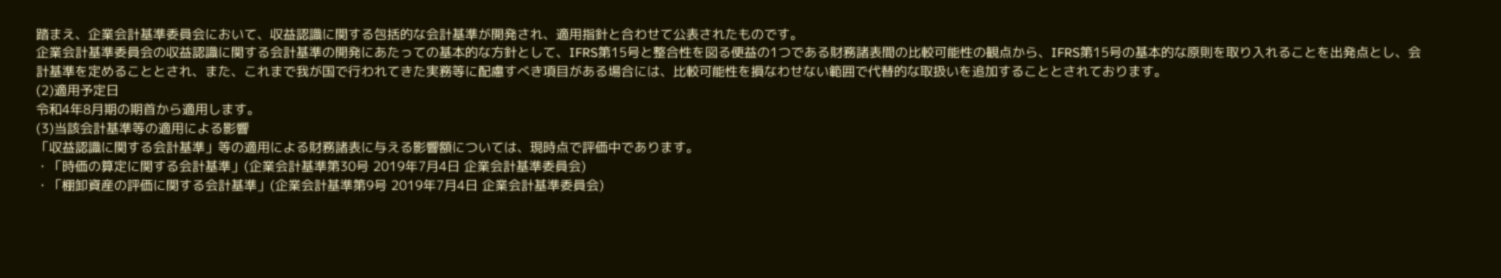踏まえ、企業会計基準委員会において、収益認識に関する包括的な会計基準が開発され、適用指針と合わせて公表されたものです。
企業会計基準委員会の収益認識に関する会計基準の開発にあたっての基本的な方針として、IFRS第15号と整合性を図る便益の1つである財務諸表間の比較可能性の観点から、IFRS第15号の基本的な原則を取り入れることを出発点とし、会計基準を定めることとされ、また、これまで我が国で行われてきた実務等に配慮すべき項目がある場合には、比較可能性を損なわせない範囲で代替的な取扱いを追加することとされております。
(2)適用予定日
令和4年8月期の期首から適用します。
(3)当該会計基準等の適用による影響
「収益認識に関する会計基準」等の適用による財務諸表に与える影響額については、現時点で評価中であります。
・「時価の算定に関する会計基準」(企業会計基準第30号 2019年7月4日 企業会計基準委員会)
・「棚卸資産の評価に関する会計基準」(企業会計基準第9号 2019年7月4日 企業会計基準委員会)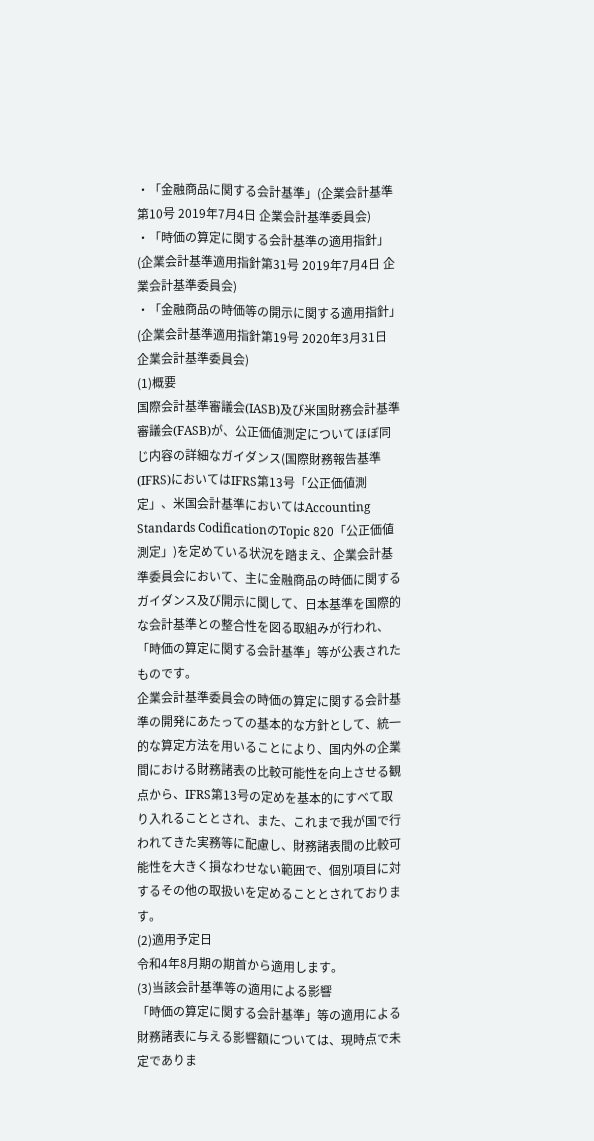・「金融商品に関する会計基準」(企業会計基準第10号 2019年7月4日 企業会計基準委員会)
・「時価の算定に関する会計基準の適用指針」(企業会計基準適用指針第31号 2019年7月4日 企業会計基準委員会)
・「金融商品の時価等の開示に関する適用指針」(企業会計基準適用指針第19号 2020年3月31日 企業会計基準委員会)
(1)概要
国際会計基準審議会(IASB)及び米国財務会計基準審議会(FASB)が、公正価値測定についてほぼ同じ内容の詳細なガイダンス(国際財務報告基準(IFRS)においてはIFRS第13号「公正価値測定」、米国会計基準においてはAccounting Standards CodificationのTopic 820「公正価値測定」)を定めている状況を踏まえ、企業会計基準委員会において、主に金融商品の時価に関するガイダンス及び開示に関して、日本基準を国際的な会計基準との整合性を図る取組みが行われ、「時価の算定に関する会計基準」等が公表されたものです。
企業会計基準委員会の時価の算定に関する会計基準の開発にあたっての基本的な方針として、統一的な算定方法を用いることにより、国内外の企業間における財務諸表の比較可能性を向上させる観点から、IFRS第13号の定めを基本的にすべて取り入れることとされ、また、これまで我が国で行われてきた実務等に配慮し、財務諸表間の比較可能性を大きく損なわせない範囲で、個別項目に対するその他の取扱いを定めることとされております。
(2)適用予定日
令和4年8月期の期首から適用します。
(3)当該会計基準等の適用による影響
「時価の算定に関する会計基準」等の適用による財務諸表に与える影響額については、現時点で未定でありま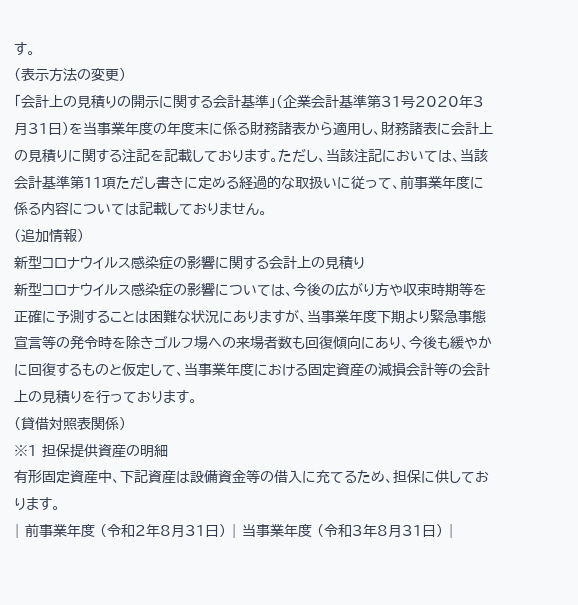す。
(表示方法の変更)
「会計上の見積りの開示に関する会計基準」(企業会計基準第31号2020年3月31日)を当事業年度の年度末に係る財務諸表から適用し、財務諸表に会計上の見積りに関する注記を記載しております。ただし、当該注記においては、当該会計基準第11項ただし書きに定める経過的な取扱いに従って、前事業年度に係る内容については記載しておりません。
(追加情報)
新型コロナウイルス感染症の影響に関する会計上の見積り
新型コロナウイルス感染症の影響については、今後の広がり方や収束時期等を正確に予測することは困難な状況にありますが、当事業年度下期より緊急事態宣言等の発令時を除きゴルフ場への来場者数も回復傾向にあり、今後も緩やかに回復するものと仮定して、当事業年度における固定資産の減損会計等の会計上の見積りを行っております。
(貸借対照表関係)
※1 担保提供資産の明細
有形固定資産中、下記資産は設備資金等の借入に充てるため、担保に供しております。
| 前事業年度 (令和2年8月31日) | 当事業年度 (令和3年8月31日) |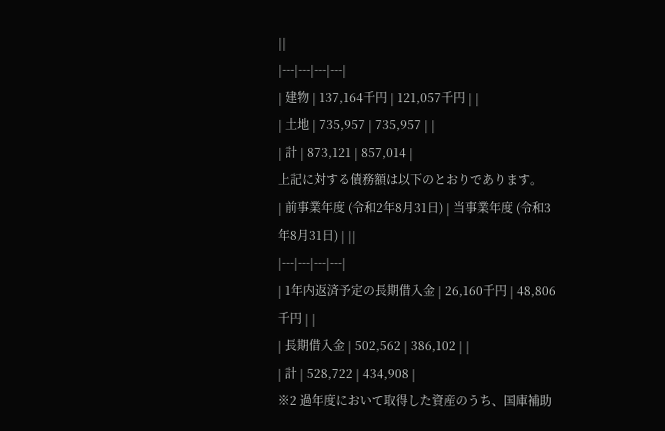||
|---|---|---|---|
| 建物 | 137,164千円 | 121,057千円 | |
| 土地 | 735,957 | 735,957 | |
| 計 | 873,121 | 857,014 |
上記に対する債務額は以下のとおりであります。
| 前事業年度 (令和2年8月31日) | 当事業年度 (令和3年8月31日) | ||
|---|---|---|---|
| 1年内返済予定の長期借入金 | 26,160千円 | 48,806千円 | |
| 長期借入金 | 502,562 | 386,102 | |
| 計 | 528,722 | 434,908 |
※2 過年度において取得した資産のうち、国庫補助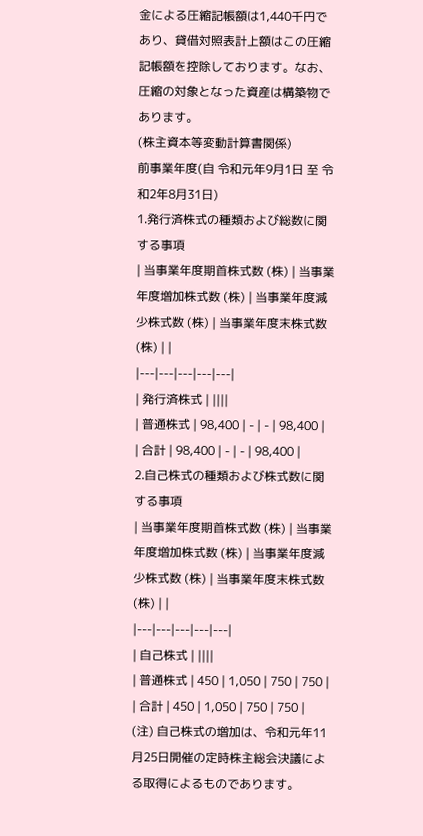金による圧縮記帳額は1,440千円であり、貸借対照表計上額はこの圧縮記帳額を控除しております。なお、圧縮の対象となった資産は構築物であります。
(株主資本等変動計算書関係)
前事業年度(自 令和元年9月1日 至 令和2年8月31日)
1.発行済株式の種類および総数に関する事項
| 当事業年度期首株式数 (株) | 当事業年度増加株式数 (株) | 当事業年度減少株式数 (株) | 当事業年度末株式数 (株) | |
|---|---|---|---|---|
| 発行済株式 | ||||
| 普通株式 | 98,400 | - | - | 98,400 |
| 合計 | 98,400 | - | - | 98,400 |
2.自己株式の種類および株式数に関する事項
| 当事業年度期首株式数 (株) | 当事業年度増加株式数 (株) | 当事業年度減少株式数 (株) | 当事業年度末株式数 (株) | |
|---|---|---|---|---|
| 自己株式 | ||||
| 普通株式 | 450 | 1,050 | 750 | 750 |
| 合計 | 450 | 1,050 | 750 | 750 |
(注) 自己株式の増加は、令和元年11月25日開催の定時株主総会決議による取得によるものであります。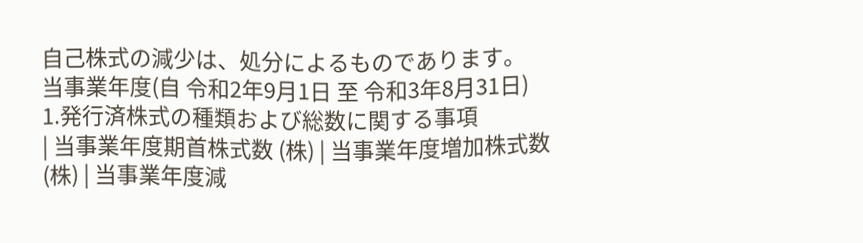自己株式の減少は、処分によるものであります。
当事業年度(自 令和2年9月1日 至 令和3年8月31日)
1.発行済株式の種類および総数に関する事項
| 当事業年度期首株式数 (株) | 当事業年度増加株式数 (株) | 当事業年度減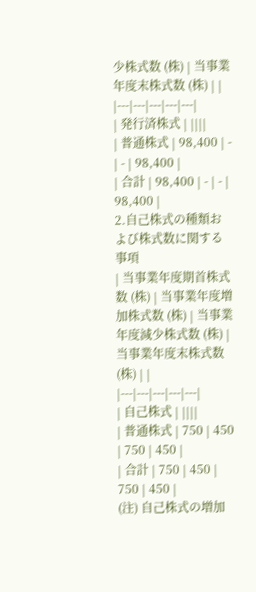少株式数 (株) | 当事業年度末株式数 (株) | |
|---|---|---|---|---|
| 発行済株式 | ||||
| 普通株式 | 98,400 | - | - | 98,400 |
| 合計 | 98,400 | - | - | 98,400 |
2.自己株式の種類および株式数に関する事項
| 当事業年度期首株式数 (株) | 当事業年度増加株式数 (株) | 当事業年度減少株式数 (株) | 当事業年度末株式数 (株) | |
|---|---|---|---|---|
| 自己株式 | ||||
| 普通株式 | 750 | 450 | 750 | 450 |
| 合計 | 750 | 450 | 750 | 450 |
(注) 自己株式の増加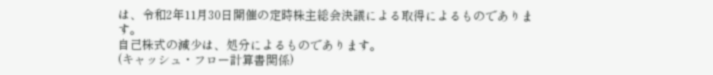は、令和2年11月30日開催の定時株主総会決議による取得によるものであります。
自己株式の減少は、処分によるものであります。
(キャッシュ・フロー計算書関係)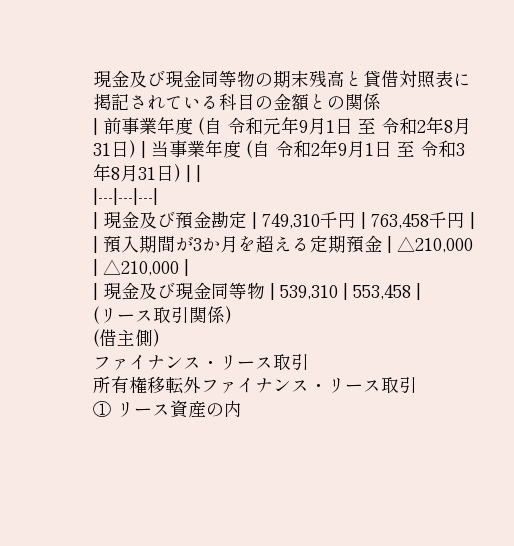現金及び現金同等物の期末残高と貸借対照表に掲記されている科目の金額との関係
| 前事業年度 (自 令和元年9月1日 至 令和2年8月31日) | 当事業年度 (自 令和2年9月1日 至 令和3年8月31日) | |
|---|---|---|
| 現金及び預金勘定 | 749,310千円 | 763,458千円 |
| 預入期間が3か月を超える定期預金 | △210,000 | △210,000 |
| 現金及び現金同等物 | 539,310 | 553,458 |
(リース取引関係)
(借主側)
ファイナンス・リース取引
所有権移転外ファイナンス・リース取引
① リース資産の内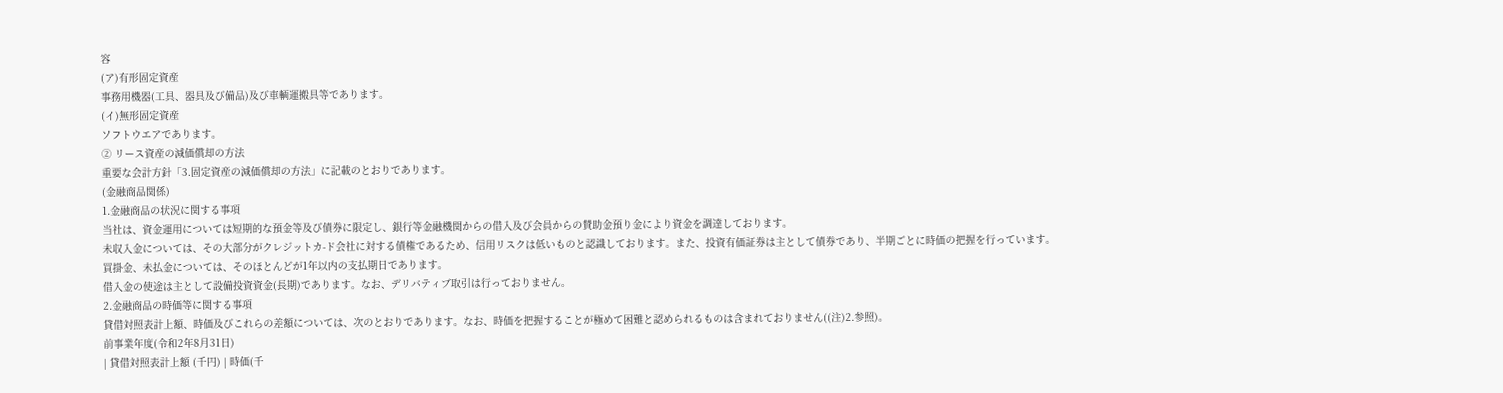容
(ア)有形固定資産
事務用機器(工具、器具及び備品)及び車輌運搬具等であります。
(イ)無形固定資産
ソフトウエアであります。
② リース資産の減価償却の方法
重要な会計方針「3.固定資産の減価償却の方法」に記載のとおりであります。
(金融商品関係)
1.金融商品の状況に関する事項
当社は、資金運用については短期的な預金等及び債券に限定し、銀行等金融機関からの借入及び会員からの賛助金預り金により資金を調達しております。
未収入金については、その大部分がクレジットカ-ド会社に対する債権であるため、信用リスクは低いものと認識しております。また、投資有価証券は主として債券であり、半期ごとに時価の把握を行っています。
買掛金、未払金については、そのほとんどが1年以内の支払期日であります。
借入金の使途は主として設備投資資金(長期)であります。なお、デリバティブ取引は行っておりません。
2.金融商品の時価等に関する事項
貸借対照表計上額、時価及びこれらの差額については、次のとおりであります。なお、時価を把握することが極めて困難と認められるものは含まれておりません((注)2.参照)。
前事業年度(令和2年8月31日)
| 貸借対照表計上額 (千円) | 時価(千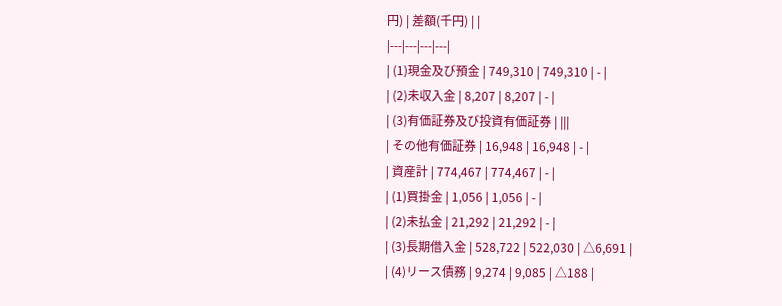円) | 差額(千円) | |
|---|---|---|---|
| (1)現金及び預金 | 749,310 | 749,310 | - |
| (2)未収入金 | 8,207 | 8,207 | - |
| (3)有価証券及び投資有価証券 | |||
| その他有価証券 | 16,948 | 16,948 | - |
| 資産計 | 774,467 | 774,467 | - |
| (1)買掛金 | 1,056 | 1,056 | - |
| (2)未払金 | 21,292 | 21,292 | - |
| (3)長期借入金 | 528,722 | 522,030 | △6,691 |
| (4)リース債務 | 9,274 | 9,085 | △188 |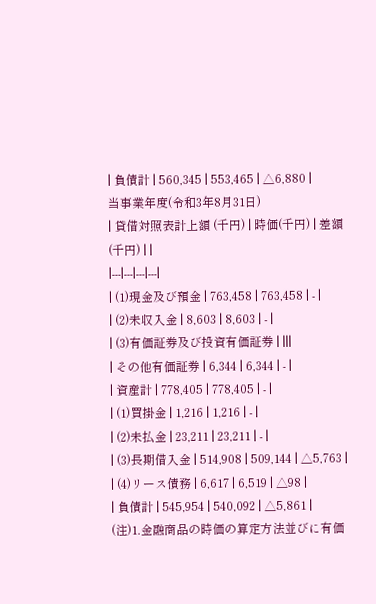| 負債計 | 560,345 | 553,465 | △6,880 |
当事業年度(令和3年8月31日)
| 貸借対照表計上額 (千円) | 時価(千円) | 差額(千円) | |
|---|---|---|---|
| (1)現金及び預金 | 763,458 | 763,458 | - |
| (2)未収入金 | 8,603 | 8,603 | - |
| (3)有価証券及び投資有価証券 | |||
| その他有価証券 | 6,344 | 6,344 | - |
| 資産計 | 778,405 | 778,405 | - |
| (1)買掛金 | 1,216 | 1,216 | - |
| (2)未払金 | 23,211 | 23,211 | - |
| (3)長期借入金 | 514,908 | 509,144 | △5,763 |
| (4)リース債務 | 6,617 | 6,519 | △98 |
| 負債計 | 545,954 | 540,092 | △5,861 |
(注)1.金融商品の時価の算定方法並びに有価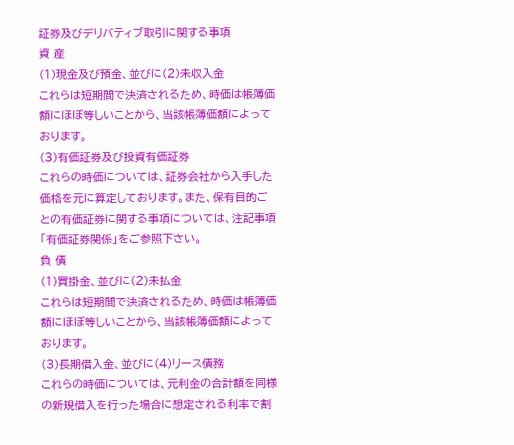証券及びデリバティブ取引に関する事項
資 産
(1)現金及び預金、並びに(2)未収入金
これらは短期間で決済されるため、時価は帳簿価額にほぼ等しいことから、当該帳簿価額によっております。
(3)有価証券及び投資有価証券
これらの時価については、証券会社から入手した価格を元に算定しております。また、保有目的ごとの有価証券に関する事項については、注記事項「有価証券関係」をご参照下さい。
負 債
(1)買掛金、並びに(2)未払金
これらは短期間で決済されるため、時価は帳簿価額にほぼ等しいことから、当該帳簿価額によっております。
(3)長期借入金、並びに(4)リース債務
これらの時価については、元利金の合計額を同様の新規借入を行った場合に想定される利率で割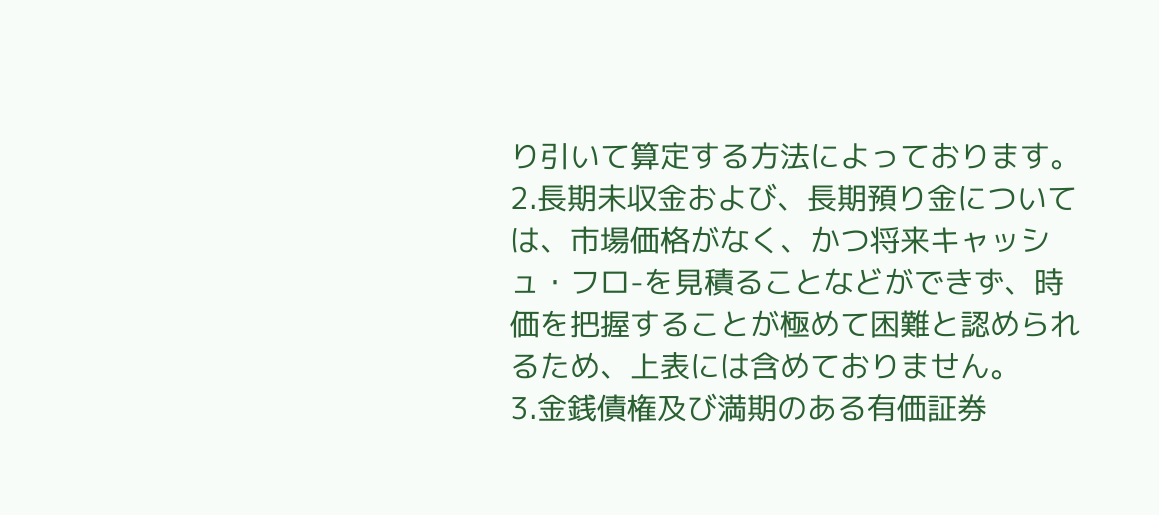り引いて算定する方法によっております。
2.長期未収金および、長期預り金については、市場価格がなく、かつ将来キャッシュ・フロ-を見積ることなどができず、時価を把握することが極めて困難と認められるため、上表には含めておりません。
3.金銭債権及び満期のある有価証券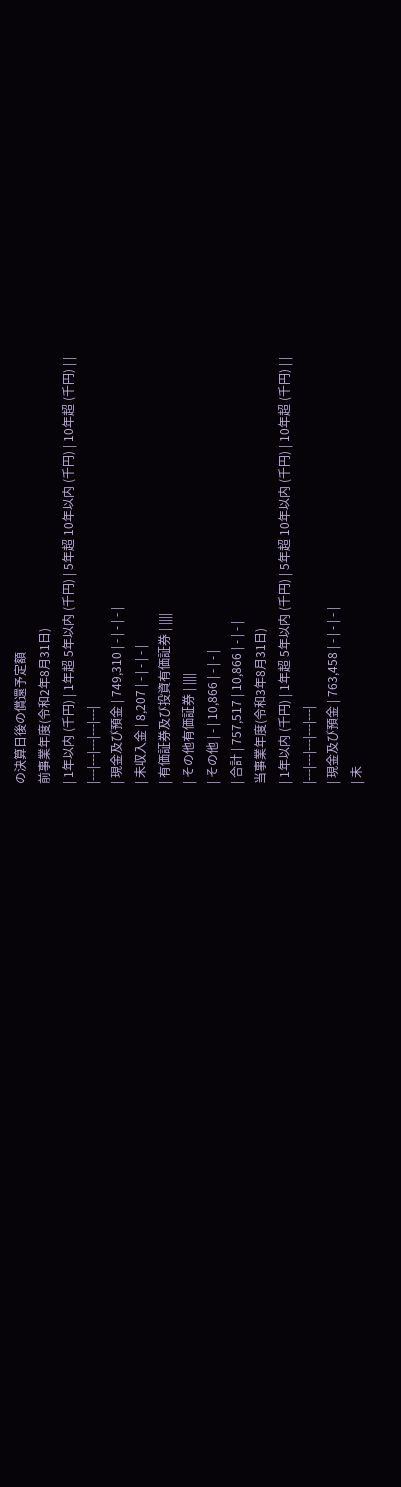の決算日後の償還予定額
前事業年度(令和2年8月31日)
| 1年以内 (千円) | 1年超 5年以内 (千円) | 5年超 10年以内 (千円) | 10年超 (千円) | |
|---|---|---|---|---|
| 現金及び預金 | 749,310 | - | - | - |
| 未収入金 | 8,207 | - | - | - |
| 有価証券及び投資有価証券 | ||||
| その他有価証券 | ||||
| その他 | - | 10,866 | - | - |
| 合計 | 757,517 | 10,866 | - | - |
当事業年度(令和3年8月31日)
| 1年以内 (千円) | 1年超 5年以内 (千円) | 5年超 10年以内 (千円) | 10年超 (千円) | |
|---|---|---|---|---|
| 現金及び預金 | 763,458 | - | - | - |
| 未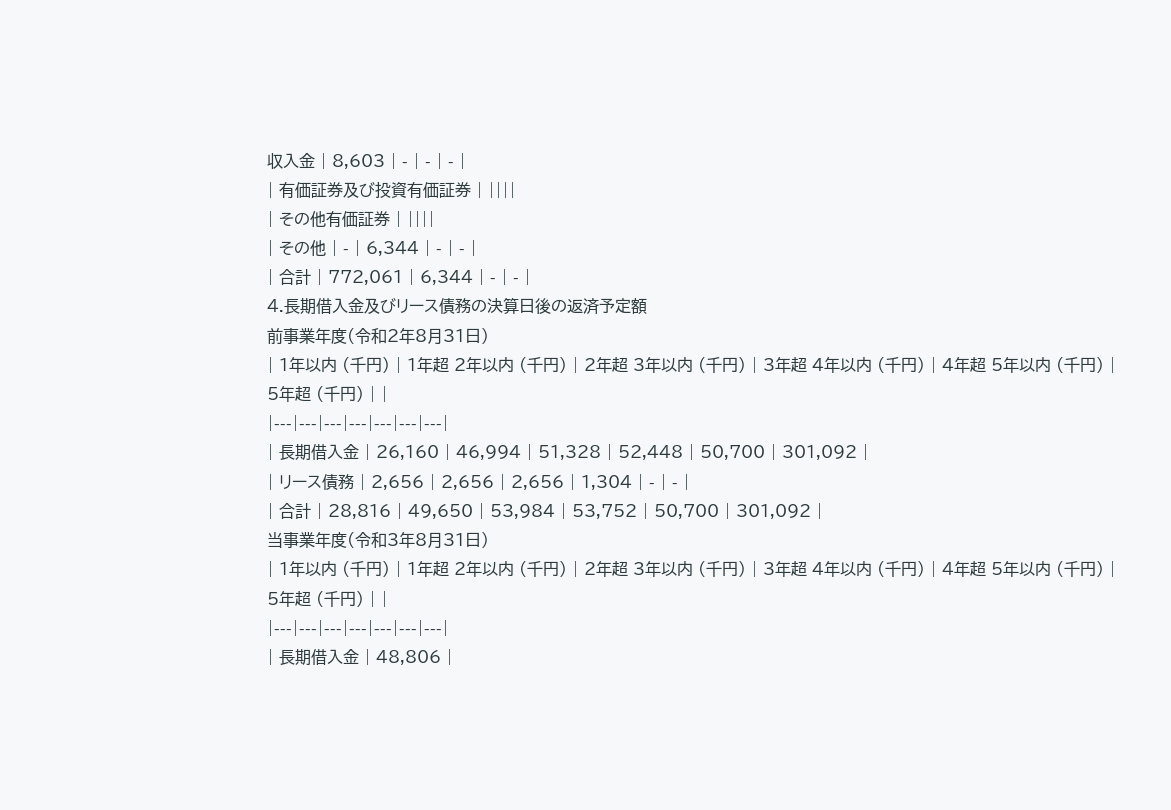収入金 | 8,603 | - | - | - |
| 有価証券及び投資有価証券 | ||||
| その他有価証券 | ||||
| その他 | - | 6,344 | - | - |
| 合計 | 772,061 | 6,344 | - | - |
4.長期借入金及びリース債務の決算日後の返済予定額
前事業年度(令和2年8月31日)
| 1年以内 (千円) | 1年超 2年以内 (千円) | 2年超 3年以内 (千円) | 3年超 4年以内 (千円) | 4年超 5年以内 (千円) | 5年超 (千円) | |
|---|---|---|---|---|---|---|
| 長期借入金 | 26,160 | 46,994 | 51,328 | 52,448 | 50,700 | 301,092 |
| リース債務 | 2,656 | 2,656 | 2,656 | 1,304 | - | - |
| 合計 | 28,816 | 49,650 | 53,984 | 53,752 | 50,700 | 301,092 |
当事業年度(令和3年8月31日)
| 1年以内 (千円) | 1年超 2年以内 (千円) | 2年超 3年以内 (千円) | 3年超 4年以内 (千円) | 4年超 5年以内 (千円) | 5年超 (千円) | |
|---|---|---|---|---|---|---|
| 長期借入金 | 48,806 |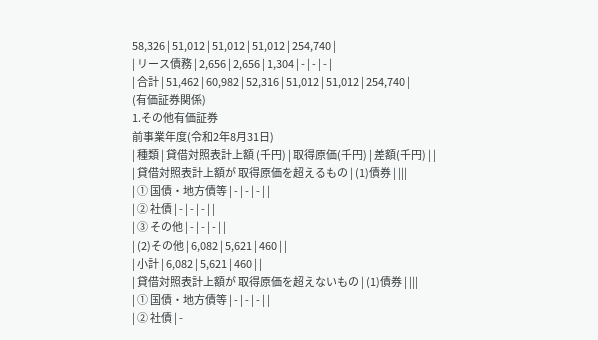58,326 | 51,012 | 51,012 | 51,012 | 254,740 |
| リース債務 | 2,656 | 2,656 | 1,304 | - | - | - |
| 合計 | 51,462 | 60,982 | 52,316 | 51,012 | 51,012 | 254,740 |
(有価証券関係)
1.その他有価証券
前事業年度(令和2年8月31日)
| 種類 | 貸借対照表計上額 (千円) | 取得原価(千円) | 差額(千円) | |
| 貸借対照表計上額が 取得原価を超えるもの | (1)債券 | |||
| ① 国債・地方債等 | - | - | - | |
| ② 社債 | - | - | - | |
| ③ その他 | - | - | - | |
| (2)その他 | 6,082 | 5,621 | 460 | |
| 小計 | 6,082 | 5,621 | 460 | |
| 貸借対照表計上額が 取得原価を超えないもの | (1)債券 | |||
| ① 国債・地方債等 | - | - | - | |
| ② 社債 | -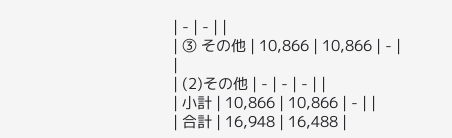| - | - | |
| ③ その他 | 10,866 | 10,866 | - | |
| (2)その他 | - | - | - | |
| 小計 | 10,866 | 10,866 | - | |
| 合計 | 16,948 | 16,488 |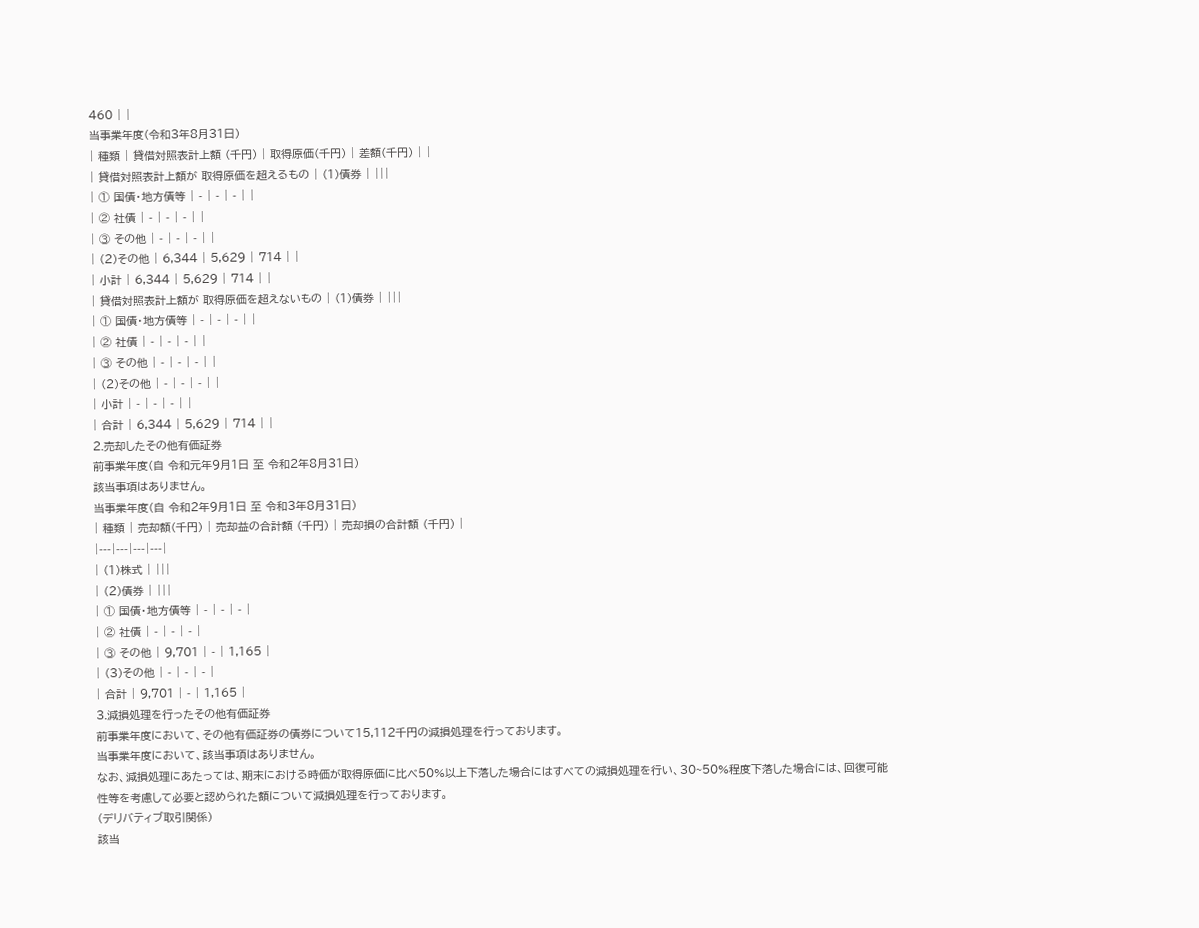460 | |
当事業年度(令和3年8月31日)
| 種類 | 貸借対照表計上額 (千円) | 取得原価(千円) | 差額(千円) | |
| 貸借対照表計上額が 取得原価を超えるもの | (1)債券 | |||
| ① 国債・地方債等 | - | - | - | |
| ② 社債 | - | - | - | |
| ③ その他 | - | - | - | |
| (2)その他 | 6,344 | 5,629 | 714 | |
| 小計 | 6,344 | 5,629 | 714 | |
| 貸借対照表計上額が 取得原価を超えないもの | (1)債券 | |||
| ① 国債・地方債等 | - | - | - | |
| ② 社債 | - | - | - | |
| ③ その他 | - | - | - | |
| (2)その他 | - | - | - | |
| 小計 | - | - | - | |
| 合計 | 6,344 | 5,629 | 714 | |
2.売却したその他有価証券
前事業年度(自 令和元年9月1日 至 令和2年8月31日)
該当事項はありません。
当事業年度(自 令和2年9月1日 至 令和3年8月31日)
| 種類 | 売却額(千円) | 売却益の合計額 (千円) | 売却損の合計額 (千円) |
|---|---|---|---|
| (1)株式 | |||
| (2)債券 | |||
| ① 国債・地方債等 | - | - | - |
| ② 社債 | - | - | - |
| ③ その他 | 9,701 | - | 1,165 |
| (3)その他 | - | - | - |
| 合計 | 9,701 | - | 1,165 |
3.減損処理を行ったその他有価証券
前事業年度において、その他有価証券の債券について15,112千円の減損処理を行っております。
当事業年度において、該当事項はありません。
なお、減損処理にあたっては、期末における時価が取得原価に比べ50%以上下落した場合にはすべての減損処理を行い、30~50%程度下落した場合には、回復可能性等を考慮して必要と認められた額について減損処理を行っております。
(デリバティブ取引関係)
該当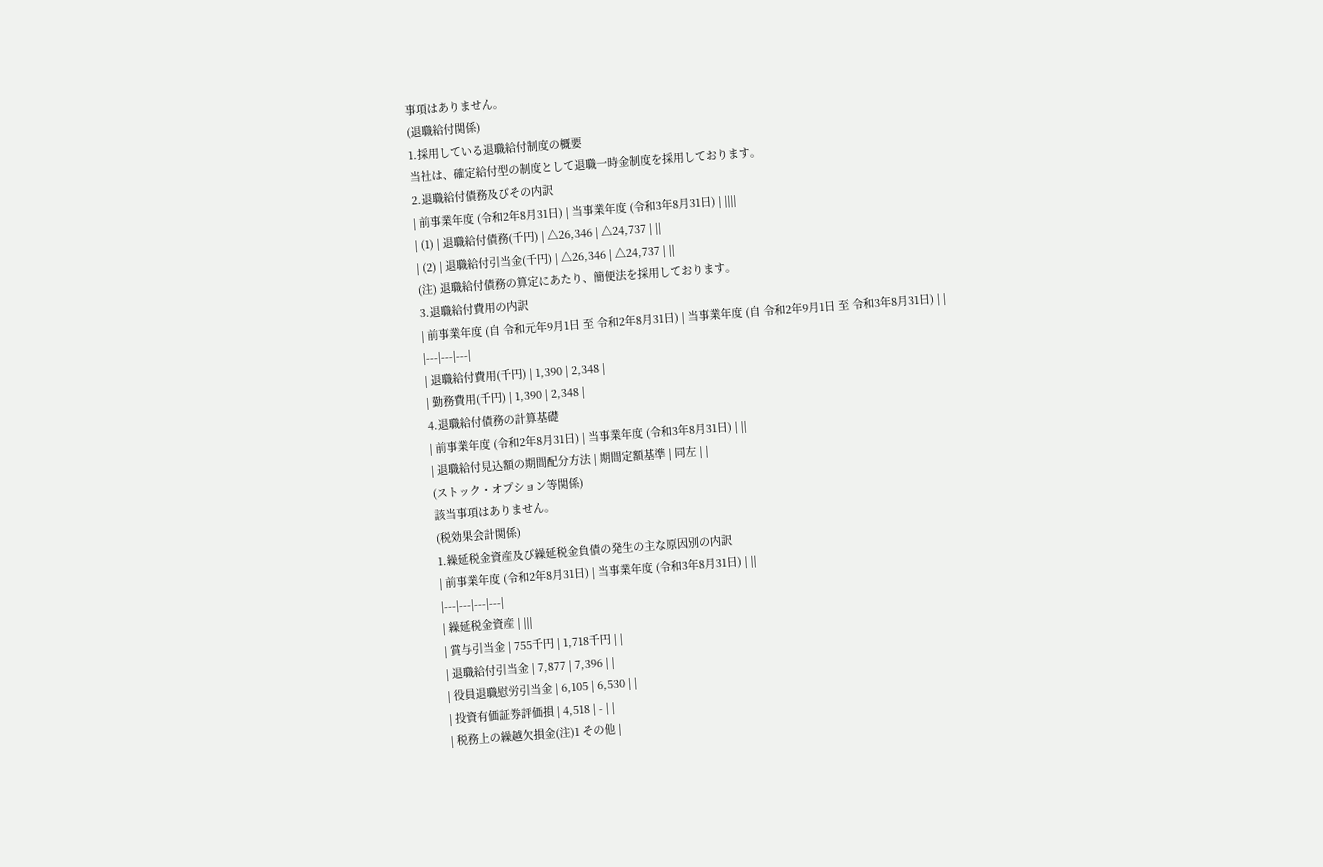事項はありません。
(退職給付関係)
1.採用している退職給付制度の概要
当社は、確定給付型の制度として退職一時金制度を採用しております。
2.退職給付債務及びその内訳
| 前事業年度 (令和2年8月31日) | 当事業年度 (令和3年8月31日) | ||||
| (1) | 退職給付債務(千円) | △26,346 | △24,737 | ||
| (2) | 退職給付引当金(千円) | △26,346 | △24,737 | ||
(注) 退職給付債務の算定にあたり、簡便法を採用しております。
3.退職給付費用の内訳
| 前事業年度 (自 令和元年9月1日 至 令和2年8月31日) | 当事業年度 (自 令和2年9月1日 至 令和3年8月31日) | |
|---|---|---|
| 退職給付費用(千円) | 1,390 | 2,348 |
| 勤務費用(千円) | 1,390 | 2,348 |
4.退職給付債務の計算基礎
| 前事業年度 (令和2年8月31日) | 当事業年度 (令和3年8月31日) | ||
| 退職給付見込額の期間配分方法 | 期間定額基準 | 同左 | |
(ストック・オプション等関係)
該当事項はありません。
(税効果会計関係)
1.繰延税金資産及び繰延税金負債の発生の主な原因別の内訳
| 前事業年度 (令和2年8月31日) | 当事業年度 (令和3年8月31日) | ||
|---|---|---|---|
| 繰延税金資産 | |||
| 賞与引当金 | 755千円 | 1,718千円 | |
| 退職給付引当金 | 7,877 | 7,396 | |
| 役員退職慰労引当金 | 6,105 | 6,530 | |
| 投資有価証券評価損 | 4,518 | - | |
| 税務上の繰越欠損金(注)1 その他 |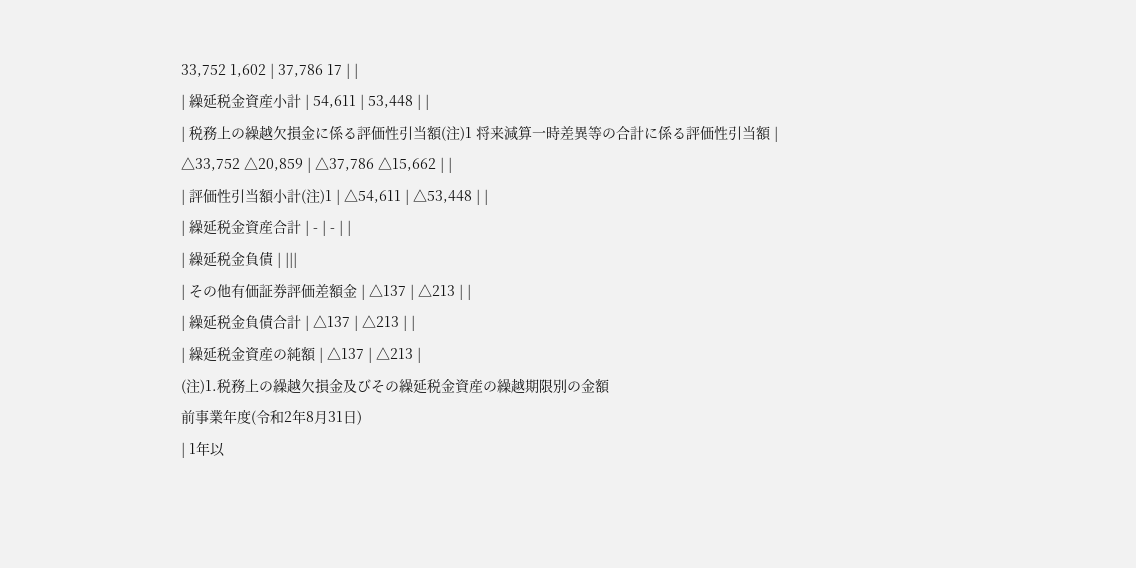33,752 1,602 | 37,786 17 | |
| 繰延税金資産小計 | 54,611 | 53,448 | |
| 税務上の繰越欠損金に係る評価性引当額(注)1 将来減算一時差異等の合計に係る評価性引当額 | △33,752 △20,859 | △37,786 △15,662 | |
| 評価性引当額小計(注)1 | △54,611 | △53,448 | |
| 繰延税金資産合計 | - | - | |
| 繰延税金負債 | |||
| その他有価証券評価差額金 | △137 | △213 | |
| 繰延税金負債合計 | △137 | △213 | |
| 繰延税金資産の純額 | △137 | △213 |
(注)1.税務上の繰越欠損金及びその繰延税金資産の繰越期限別の金額
前事業年度(令和2年8月31日)
| 1年以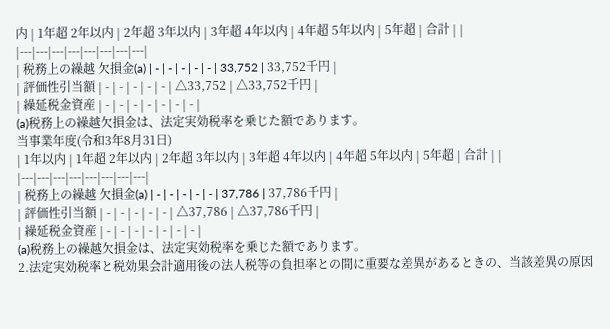内 | 1年超 2年以内 | 2年超 3年以内 | 3年超 4年以内 | 4年超 5年以内 | 5年超 | 合計 | |
|---|---|---|---|---|---|---|---|
| 税務上の繰越 欠損金(a) | - | - | - | - | - | 33,752 | 33,752千円 |
| 評価性引当額 | - | - | - | - | - | △33,752 | △33,752千円 |
| 繰延税金資産 | - | - | - | - | - | - | - |
(a)税務上の繰越欠損金は、法定実効税率を乗じた額であります。
当事業年度(令和3年8月31日)
| 1年以内 | 1年超 2年以内 | 2年超 3年以内 | 3年超 4年以内 | 4年超 5年以内 | 5年超 | 合計 | |
|---|---|---|---|---|---|---|---|
| 税務上の繰越 欠損金(a) | - | - | - | - | - | 37,786 | 37,786千円 |
| 評価性引当額 | - | - | - | - | - | △37,786 | △37,786千円 |
| 繰延税金資産 | - | - | - | - | - | - | - |
(a)税務上の繰越欠損金は、法定実効税率を乗じた額であります。
2.法定実効税率と税効果会計適用後の法人税等の負担率との間に重要な差異があるときの、当該差異の原因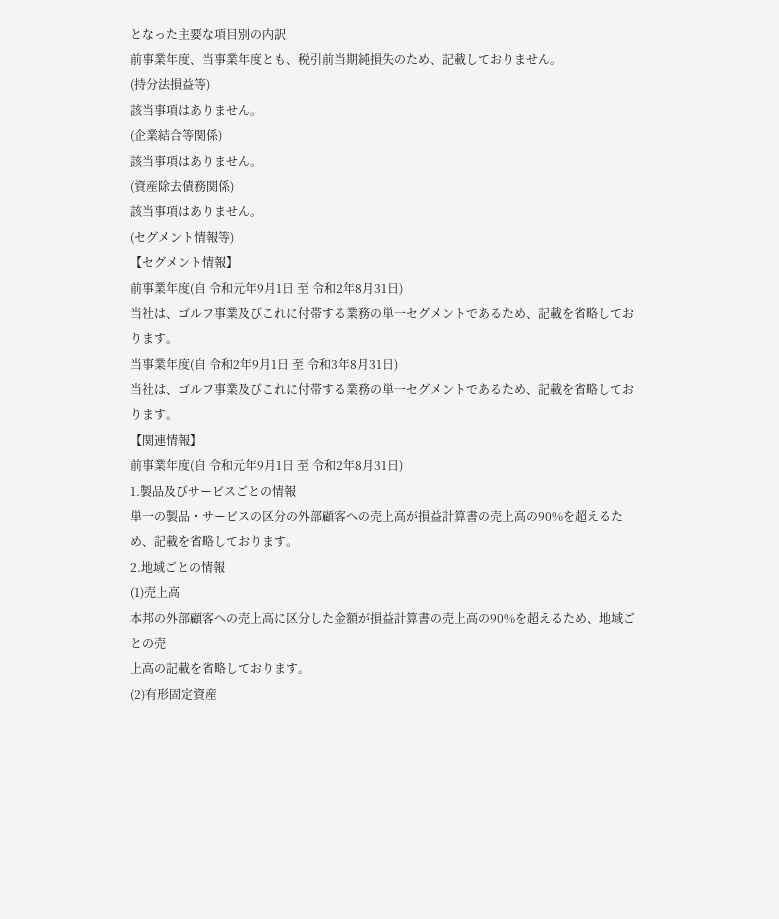となった主要な項目別の内訳
前事業年度、当事業年度とも、税引前当期純損失のため、記載しておりません。
(持分法損益等)
該当事項はありません。
(企業結合等関係)
該当事項はありません。
(資産除去債務関係)
該当事項はありません。
(セグメント情報等)
【セグメント情報】
前事業年度(自 令和元年9月1日 至 令和2年8月31日)
当社は、ゴルフ事業及びこれに付帯する業務の単一セグメントであるため、記載を省略しております。
当事業年度(自 令和2年9月1日 至 令和3年8月31日)
当社は、ゴルフ事業及びこれに付帯する業務の単一セグメントであるため、記載を省略しております。
【関連情報】
前事業年度(自 令和元年9月1日 至 令和2年8月31日)
1.製品及びサービスごとの情報
単一の製品・サービスの区分の外部顧客への売上高が損益計算書の売上高の90%を超えるため、記載を省略しております。
2.地域ごとの情報
(1)売上高
本邦の外部顧客への売上高に区分した金額が損益計算書の売上高の90%を超えるため、地域ごとの売
上高の記載を省略しております。
(2)有形固定資産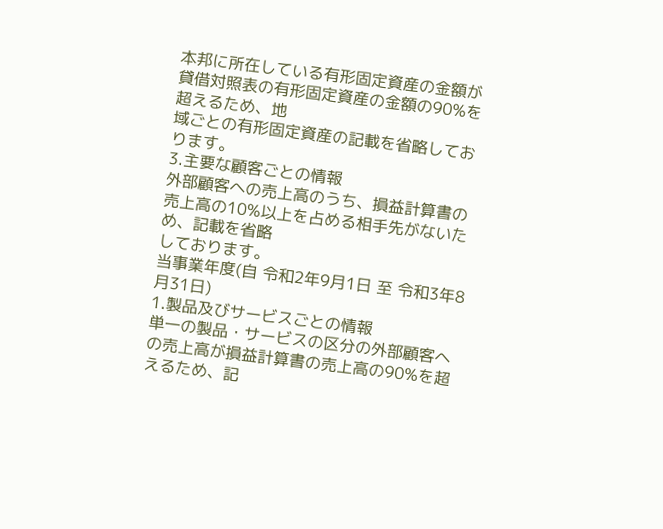本邦に所在している有形固定資産の金額が貸借対照表の有形固定資産の金額の90%を超えるため、地
域ごとの有形固定資産の記載を省略しております。
3.主要な顧客ごとの情報
外部顧客への売上高のうち、損益計算書の売上高の10%以上を占める相手先がないため、記載を省略
しております。
当事業年度(自 令和2年9月1日 至 令和3年8月31日)
1.製品及びサービスごとの情報
単一の製品・サービスの区分の外部顧客への売上高が損益計算書の売上高の90%を超えるため、記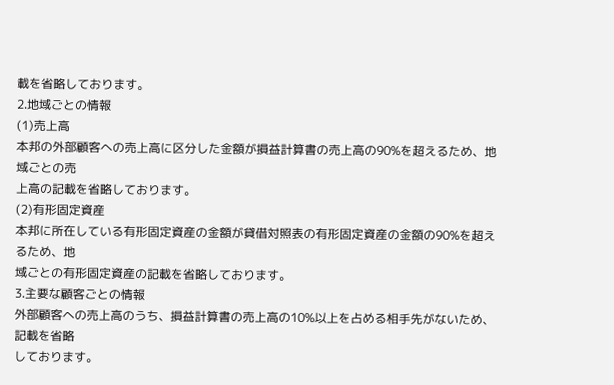載を省略しております。
2.地域ごとの情報
(1)売上高
本邦の外部顧客への売上高に区分した金額が損益計算書の売上高の90%を超えるため、地域ごとの売
上高の記載を省略しております。
(2)有形固定資産
本邦に所在している有形固定資産の金額が貸借対照表の有形固定資産の金額の90%を超えるため、地
域ごとの有形固定資産の記載を省略しております。
3.主要な顧客ごとの情報
外部顧客への売上高のうち、損益計算書の売上高の10%以上を占める相手先がないため、記載を省略
しております。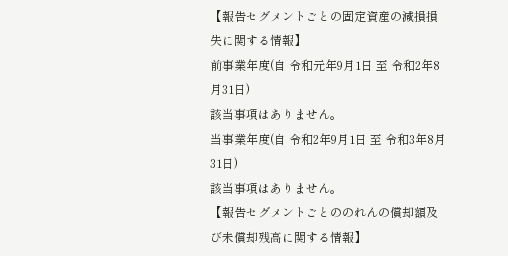【報告セグメントごとの固定資産の減損損失に関する情報】
前事業年度(自 令和元年9月1日 至 令和2年8月31日)
該当事項はありません。
当事業年度(自 令和2年9月1日 至 令和3年8月31日)
該当事項はありません。
【報告セグメントごとののれんの償却額及び未償却残高に関する情報】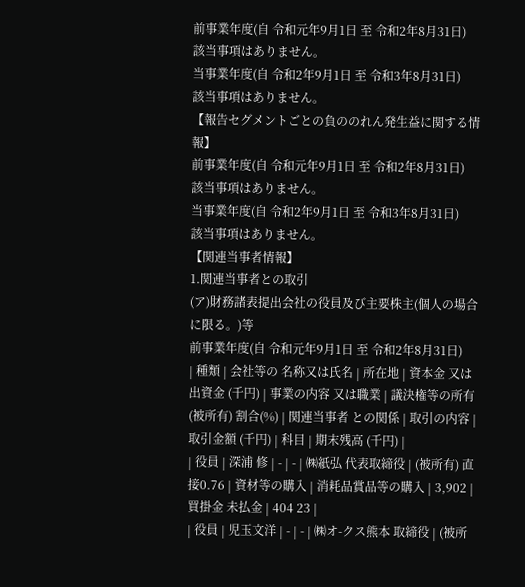前事業年度(自 令和元年9月1日 至 令和2年8月31日)
該当事項はありません。
当事業年度(自 令和2年9月1日 至 令和3年8月31日)
該当事項はありません。
【報告セグメントごとの負ののれん発生益に関する情報】
前事業年度(自 令和元年9月1日 至 令和2年8月31日)
該当事項はありません。
当事業年度(自 令和2年9月1日 至 令和3年8月31日)
該当事項はありません。
【関連当事者情報】
1.関連当事者との取引
(ア)財務諸表提出会社の役員及び主要株主(個人の場合に限る。)等
前事業年度(自 令和元年9月1日 至 令和2年8月31日)
| 種類 | 会社等の 名称又は氏名 | 所在地 | 資本金 又は出資金 (千円) | 事業の内容 又は職業 | 議決権等の所有 (被所有) 割合(%) | 関連当事者 との関係 | 取引の内容 | 取引金額 (千円) | 科目 | 期末残高 (千円) |
| 役員 | 深浦 修 | - | - | ㈱紙弘 代表取締役 | (被所有) 直接0.76 | 資材等の購入 | 消耗品賞品等の購入 | 3,902 | 買掛金 未払金 | 404 23 |
| 役員 | 児玉文洋 | - | - | ㈱オ-クス熊本 取締役 | (被所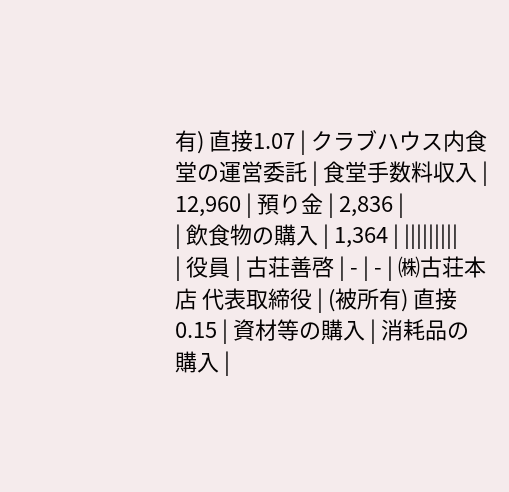有) 直接1.07 | クラブハウス内食堂の運営委託 | 食堂手数料収入 | 12,960 | 預り金 | 2,836 |
| 飲食物の購入 | 1,364 | |||||||||
| 役員 | 古荘善啓 | - | - | ㈱古荘本店 代表取締役 | (被所有) 直接0.15 | 資材等の購入 | 消耗品の購入 |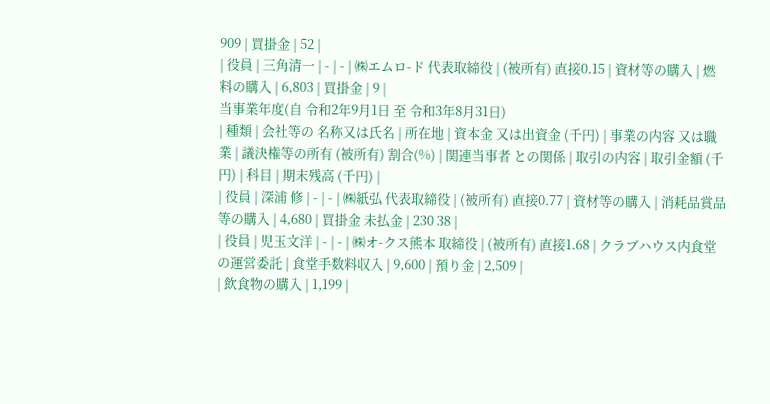909 | 買掛金 | 52 |
| 役員 | 三角清一 | - | - | ㈱エムロ-ド 代表取締役 | (被所有) 直接0.15 | 資材等の購入 | 燃料の購入 | 6,803 | 買掛金 | 9 |
当事業年度(自 令和2年9月1日 至 令和3年8月31日)
| 種類 | 会社等の 名称又は氏名 | 所在地 | 資本金 又は出資金 (千円) | 事業の内容 又は職業 | 議決権等の所有 (被所有) 割合(%) | 関連当事者 との関係 | 取引の内容 | 取引金額 (千円) | 科目 | 期末残高 (千円) |
| 役員 | 深浦 修 | - | - | ㈱紙弘 代表取締役 | (被所有) 直接0.77 | 資材等の購入 | 消耗品賞品等の購入 | 4,680 | 買掛金 未払金 | 230 38 |
| 役員 | 児玉文洋 | - | - | ㈱オ-クス熊本 取締役 | (被所有) 直接1.68 | クラブハウス内食堂の運営委託 | 食堂手数料収入 | 9,600 | 預り金 | 2,509 |
| 飲食物の購入 | 1,199 |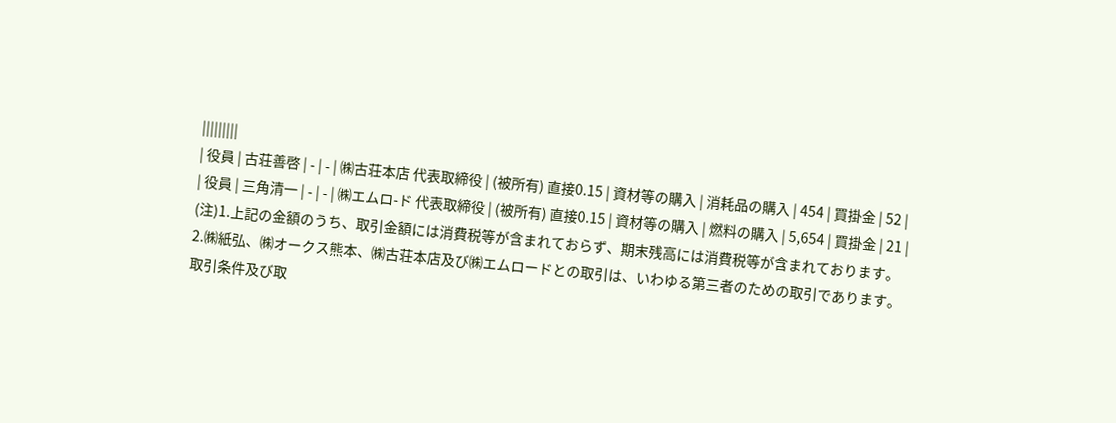|||||||||
| 役員 | 古荘善啓 | - | - | ㈱古荘本店 代表取締役 | (被所有) 直接0.15 | 資材等の購入 | 消耗品の購入 | 454 | 買掛金 | 52 |
| 役員 | 三角清一 | - | - | ㈱エムロ-ド 代表取締役 | (被所有) 直接0.15 | 資材等の購入 | 燃料の購入 | 5,654 | 買掛金 | 21 |
(注)1.上記の金額のうち、取引金額には消費税等が含まれておらず、期末残高には消費税等が含まれております。
2.㈱紙弘、㈱オークス熊本、㈱古荘本店及び㈱エムロードとの取引は、いわゆる第三者のための取引であります。
取引条件及び取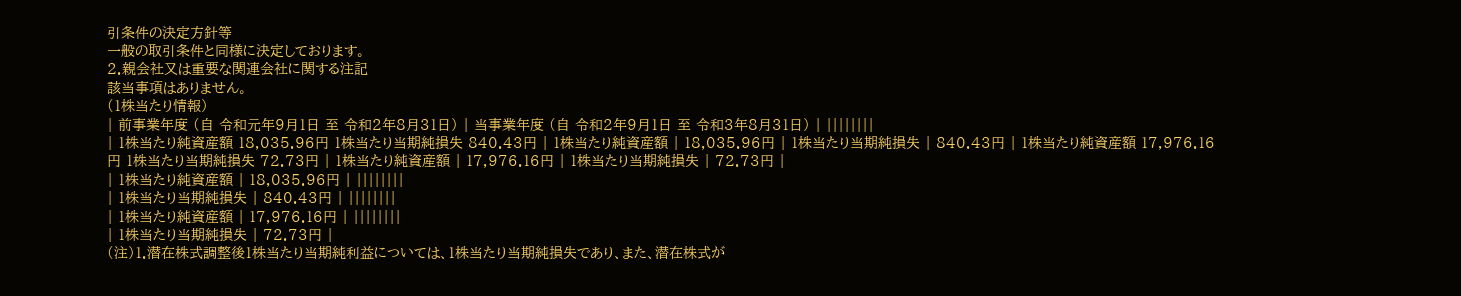引条件の決定方針等
一般の取引条件と同様に決定しております。
2.親会社又は重要な関連会社に関する注記
該当事項はありません。
(1株当たり情報)
| 前事業年度 (自 令和元年9月1日 至 令和2年8月31日) | 当事業年度 (自 令和2年9月1日 至 令和3年8月31日) | ||||||||
| 1株当たり純資産額 18,035.96円 1株当たり当期純損失 840.43円 | 1株当たり純資産額 | 18,035.96円 | 1株当たり当期純損失 | 840.43円 | 1株当たり純資産額 17,976.16円 1株当たり当期純損失 72.73円 | 1株当たり純資産額 | 17,976.16円 | 1株当たり当期純損失 | 72.73円 |
| 1株当たり純資産額 | 18,035.96円 | ||||||||
| 1株当たり当期純損失 | 840.43円 | ||||||||
| 1株当たり純資産額 | 17,976.16円 | ||||||||
| 1株当たり当期純損失 | 72.73円 |
(注)1.潜在株式調整後1株当たり当期純利益については、1株当たり当期純損失であり、また、潜在株式が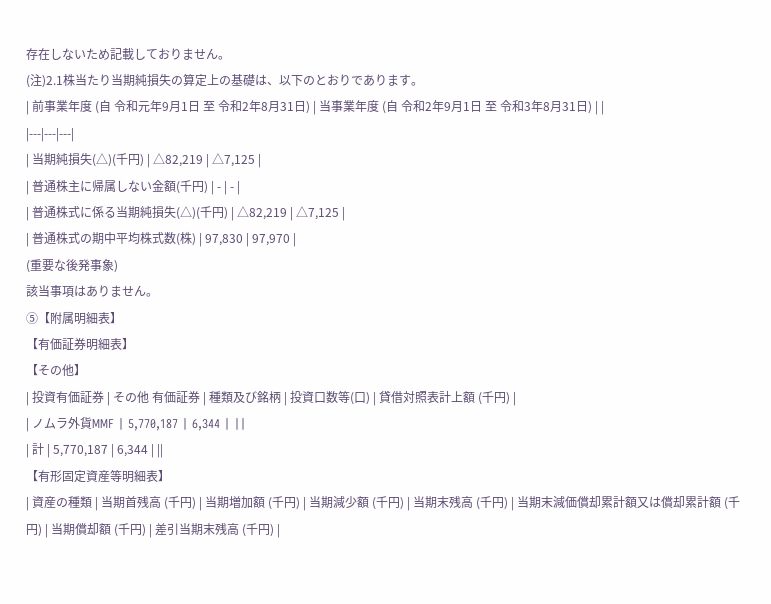存在しないため記載しておりません。
(注)2.1株当たり当期純損失の算定上の基礎は、以下のとおりであります。
| 前事業年度 (自 令和元年9月1日 至 令和2年8月31日) | 当事業年度 (自 令和2年9月1日 至 令和3年8月31日) | |
|---|---|---|
| 当期純損失(△)(千円) | △82,219 | △7,125 |
| 普通株主に帰属しない金額(千円) | - | - |
| 普通株式に係る当期純損失(△)(千円) | △82,219 | △7,125 |
| 普通株式の期中平均株式数(株) | 97,830 | 97,970 |
(重要な後発事象)
該当事項はありません。
⑤【附属明細表】
【有価証券明細表】
【その他】
| 投資有価証券 | その他 有価証券 | 種類及び銘柄 | 投資口数等(口) | 貸借対照表計上額 (千円) |
| ノムラ外貨MMF | 5,770,187 | 6,344 | ||
| 計 | 5,770,187 | 6,344 | ||
【有形固定資産等明細表】
| 資産の種類 | 当期首残高 (千円) | 当期増加額 (千円) | 当期減少額 (千円) | 当期末残高 (千円) | 当期末減価償却累計額又は償却累計額 (千円) | 当期償却額 (千円) | 差引当期末残高 (千円) |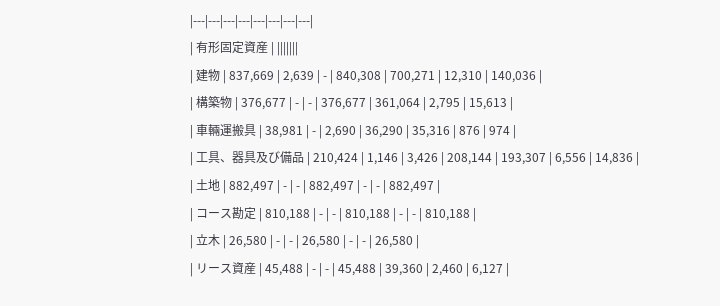|---|---|---|---|---|---|---|---|
| 有形固定資産 | |||||||
| 建物 | 837,669 | 2,639 | - | 840,308 | 700,271 | 12,310 | 140,036 |
| 構築物 | 376,677 | - | - | 376,677 | 361,064 | 2,795 | 15,613 |
| 車輛運搬具 | 38,981 | - | 2,690 | 36,290 | 35,316 | 876 | 974 |
| 工具、器具及び備品 | 210,424 | 1,146 | 3,426 | 208,144 | 193,307 | 6,556 | 14,836 |
| 土地 | 882,497 | - | - | 882,497 | - | - | 882,497 |
| コース勘定 | 810,188 | - | - | 810,188 | - | - | 810,188 |
| 立木 | 26,580 | - | - | 26,580 | - | - | 26,580 |
| リース資産 | 45,488 | - | - | 45,488 | 39,360 | 2,460 | 6,127 |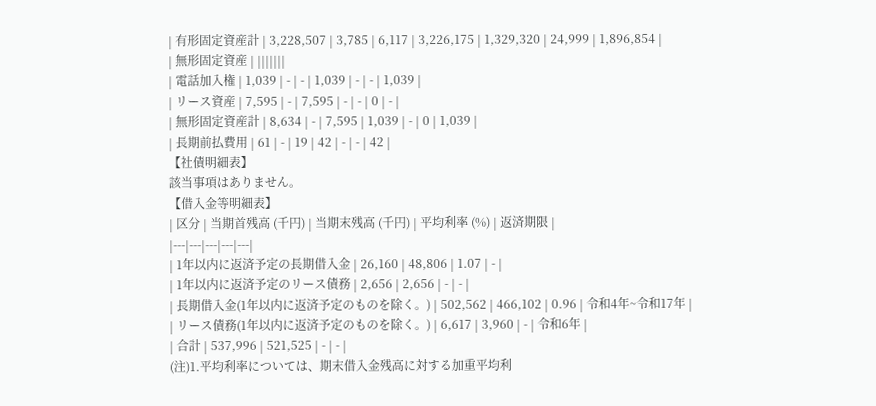| 有形固定資産計 | 3,228,507 | 3,785 | 6,117 | 3,226,175 | 1,329,320 | 24,999 | 1,896,854 |
| 無形固定資産 | |||||||
| 電話加入権 | 1,039 | - | - | 1,039 | - | - | 1,039 |
| リース資産 | 7,595 | - | 7,595 | - | - | 0 | - |
| 無形固定資産計 | 8,634 | - | 7,595 | 1,039 | - | 0 | 1,039 |
| 長期前払費用 | 61 | - | 19 | 42 | - | - | 42 |
【社債明細表】
該当事項はありません。
【借入金等明細表】
| 区分 | 当期首残高 (千円) | 当期末残高 (千円) | 平均利率 (%) | 返済期限 |
|---|---|---|---|---|
| 1年以内に返済予定の長期借入金 | 26,160 | 48,806 | 1.07 | - |
| 1年以内に返済予定のリース債務 | 2,656 | 2,656 | - | - |
| 長期借入金(1年以内に返済予定のものを除く。) | 502,562 | 466,102 | 0.96 | 令和4年~令和17年 |
| リース債務(1年以内に返済予定のものを除く。) | 6,617 | 3,960 | - | 令和6年 |
| 合計 | 537,996 | 521,525 | - | - |
(注)1.平均利率については、期末借入金残高に対する加重平均利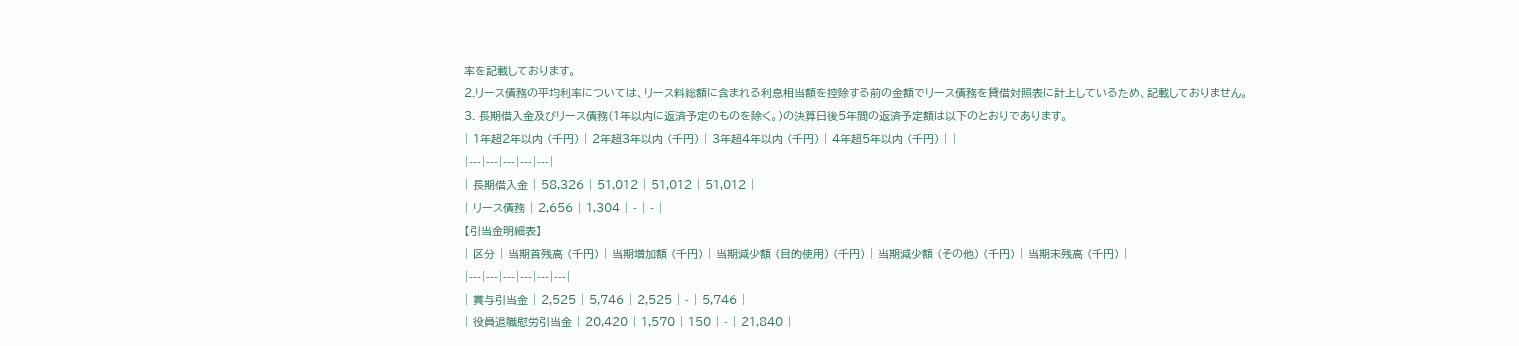率を記載しております。
2.リース債務の平均利率については、リース料総額に含まれる利息相当額を控除する前の金額でリース債務を貸借対照表に計上しているため、記載しておりません。
3. 長期借入金及びリース債務(1年以内に返済予定のものを除く。)の決算日後5年間の返済予定額は以下のとおりであります。
| 1年超2年以内 (千円) | 2年超3年以内 (千円) | 3年超4年以内 (千円) | 4年超5年以内 (千円) | |
|---|---|---|---|---|
| 長期借入金 | 58,326 | 51,012 | 51,012 | 51,012 |
| リース債務 | 2,656 | 1,304 | - | - |
【引当金明細表】
| 区分 | 当期首残高 (千円) | 当期増加額 (千円) | 当期減少額 (目的使用) (千円) | 当期減少額 (その他) (千円) | 当期末残高 (千円) |
|---|---|---|---|---|---|
| 賞与引当金 | 2,525 | 5,746 | 2,525 | - | 5,746 |
| 役員退職慰労引当金 | 20,420 | 1,570 | 150 | - | 21,840 |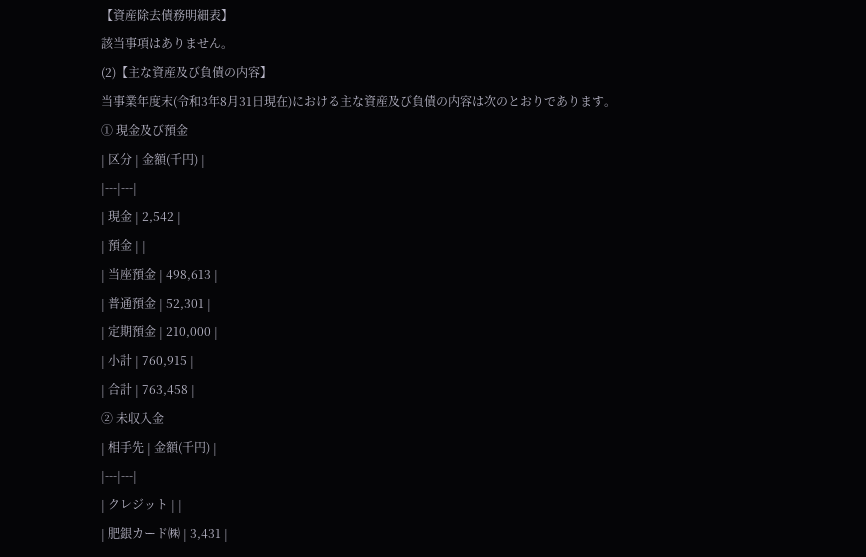【資産除去債務明細表】
該当事項はありません。
(2)【主な資産及び負債の内容】
当事業年度末(令和3年8月31日現在)における主な資産及び負債の内容は次のとおりであります。
① 現金及び預金
| 区分 | 金額(千円) |
|---|---|
| 現金 | 2,542 |
| 預金 | |
| 当座預金 | 498,613 |
| 普通預金 | 52,301 |
| 定期預金 | 210,000 |
| 小計 | 760,915 |
| 合計 | 763,458 |
② 未収入金
| 相手先 | 金額(千円) |
|---|---|
| クレジット | |
| 肥銀カード㈱ | 3,431 |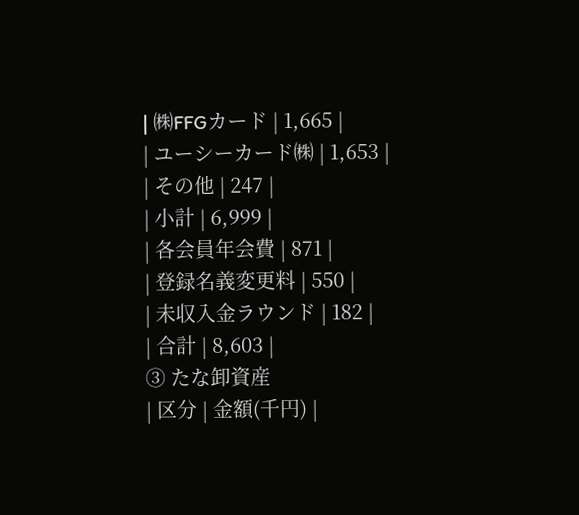| ㈱FFGカード | 1,665 |
| ユーシーカード㈱ | 1,653 |
| その他 | 247 |
| 小計 | 6,999 |
| 各会員年会費 | 871 |
| 登録名義変更料 | 550 |
| 未収入金ラウンド | 182 |
| 合計 | 8,603 |
③ たな卸資産
| 区分 | 金額(千円) |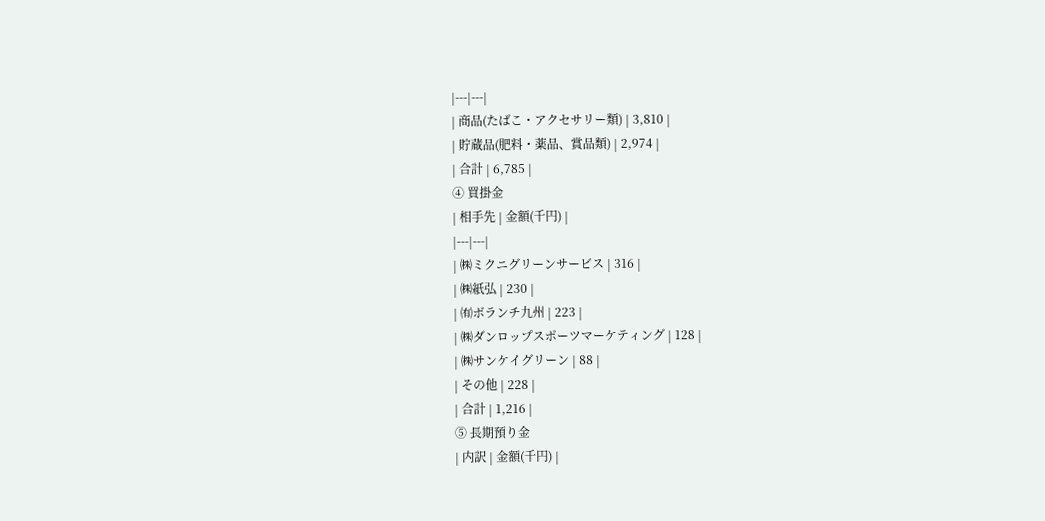|---|---|
| 商品(たばこ・アクセサリー類) | 3,810 |
| 貯蔵品(肥料・薬品、賞品類) | 2,974 |
| 合計 | 6,785 |
④ 買掛金
| 相手先 | 金額(千円) |
|---|---|
| ㈱ミクニグリーンサービス | 316 |
| ㈱紙弘 | 230 |
| ㈲ボランチ九州 | 223 |
| ㈱ダンロップスポーツマーケティング | 128 |
| ㈱サンケイグリーン | 88 |
| その他 | 228 |
| 合計 | 1,216 |
⑤ 長期預り金
| 内訳 | 金額(千円) |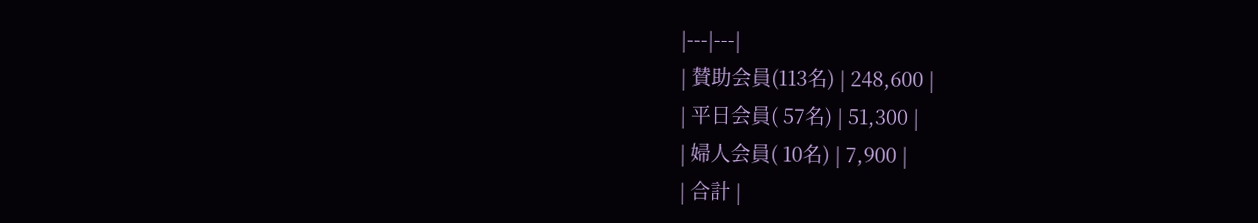|---|---|
| 賛助会員(113名) | 248,600 |
| 平日会員( 57名) | 51,300 |
| 婦人会員( 10名) | 7,900 |
| 合計 |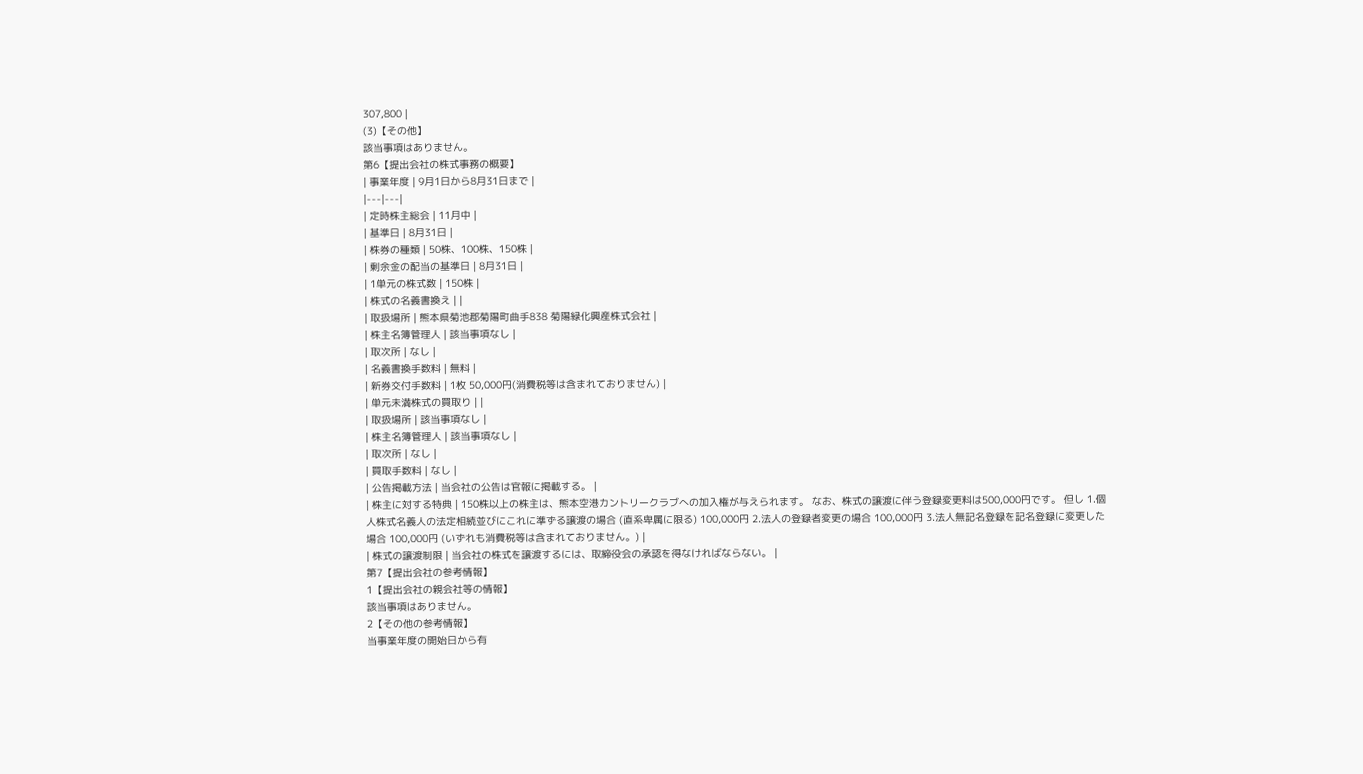307,800 |
(3)【その他】
該当事項はありません。
第6【提出会社の株式事務の概要】
| 事業年度 | 9月1日から8月31日まで |
|---|---|
| 定時株主総会 | 11月中 |
| 基準日 | 8月31日 |
| 株券の種類 | 50株、100株、150株 |
| 剰余金の配当の基準日 | 8月31日 |
| 1単元の株式数 | 150株 |
| 株式の名義書換え | |
| 取扱場所 | 熊本県菊池郡菊陽町曲手838 菊陽緑化興産株式会社 |
| 株主名簿管理人 | 該当事項なし |
| 取次所 | なし |
| 名義書換手数料 | 無料 |
| 新券交付手数料 | 1枚 50,000円(消費税等は含まれておりません) |
| 単元未満株式の買取り | |
| 取扱場所 | 該当事項なし |
| 株主名簿管理人 | 該当事項なし |
| 取次所 | なし |
| 買取手数料 | なし |
| 公告掲載方法 | 当会社の公告は官報に掲載する。 |
| 株主に対する特典 | 150株以上の株主は、熊本空港カントリークラブへの加入権が与えられます。 なお、株式の譲渡に伴う登録変更料は500,000円です。 但し 1.個人株式名義人の法定相続並びにこれに準ずる譲渡の場合 (直系卑属に限る) 100,000円 2.法人の登録者変更の場合 100,000円 3.法人無記名登録を記名登録に変更した場合 100,000円 (いずれも消費税等は含まれておりません。) |
| 株式の譲渡制限 | 当会社の株式を譲渡するには、取締役会の承認を得なければならない。 |
第7【提出会社の参考情報】
1【提出会社の親会社等の情報】
該当事項はありません。
2【その他の参考情報】
当事業年度の開始日から有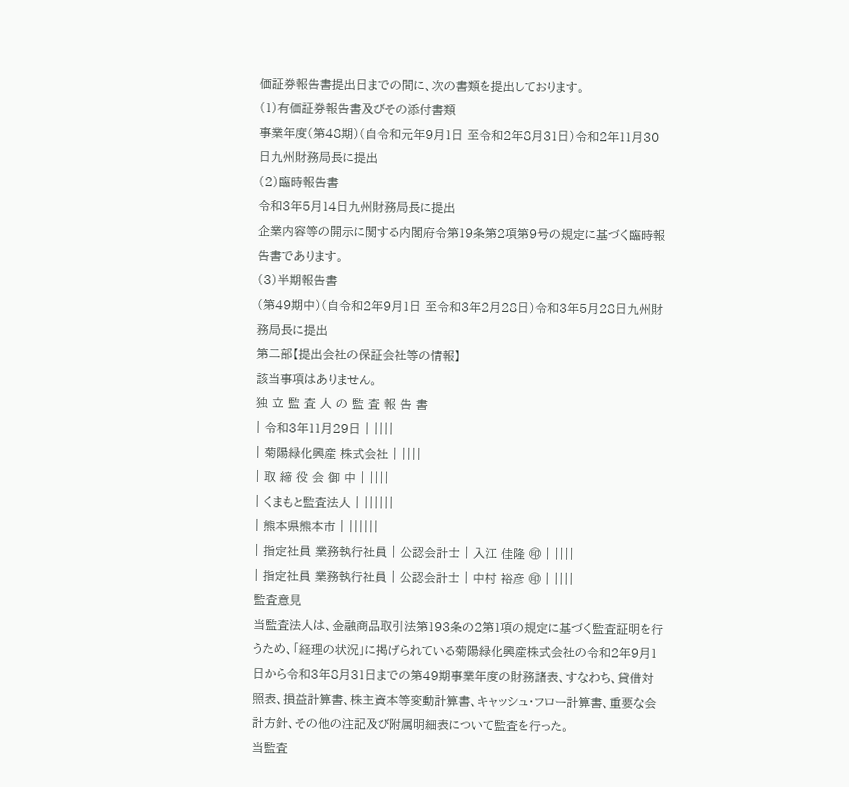価証券報告書提出日までの間に、次の書類を提出しております。
(1)有価証券報告書及びその添付書類
事業年度(第48期)(自令和元年9月1日 至令和2年8月31日)令和2年11月30日九州財務局長に提出
(2)臨時報告書
令和3年5月14日九州財務局長に提出
企業内容等の開示に関する内閣府令第19条第2項第9号の規定に基づく臨時報告書であります。
(3)半期報告書
(第49期中)(自令和2年9月1日 至令和3年2月28日)令和3年5月28日九州財務局長に提出
第二部【提出会社の保証会社等の情報】
該当事項はありません。
独 立 監 査 人 の 監 査 報 告 書
| 令和3年11月29日 | ||||
| 菊陽緑化興産 株式会社 | ||||
| 取 締 役 会 御 中 | ||||
| くまもと監査法人 | ||||||
| 熊本県熊本市 | ||||||
| 指定社員 業務執行社員 | 公認会計士 | 入江 佳隆 ㊞ | ||||
| 指定社員 業務執行社員 | 公認会計士 | 中村 裕彦 ㊞ | ||||
監査意見
当監査法人は、金融商品取引法第193条の2第1項の規定に基づく監査証明を行うため、「経理の状況」に掲げられている菊陽緑化興産株式会社の令和2年9月1日から令和3年8月31日までの第49期事業年度の財務諸表、すなわち、貸借対照表、損益計算書、株主資本等変動計算書、キャッシュ・フロー計算書、重要な会計方針、その他の注記及び附属明細表について監査を行った。
当監査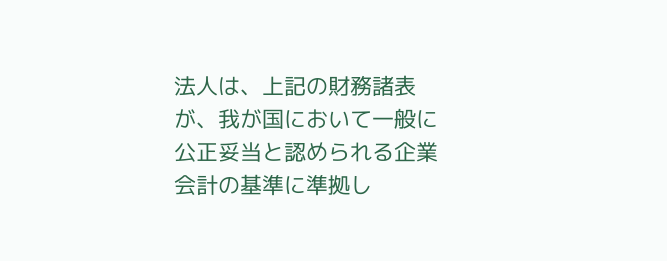法人は、上記の財務諸表が、我が国において一般に公正妥当と認められる企業会計の基準に準拠し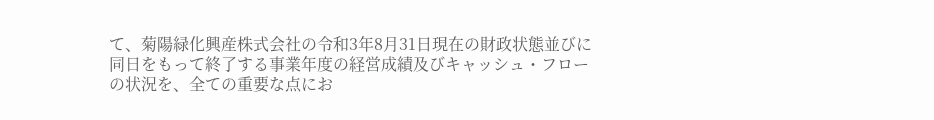て、菊陽緑化興産株式会社の令和3年8月31日現在の財政状態並びに同日をもって終了する事業年度の経営成績及びキャッシュ・フローの状況を、全ての重要な点にお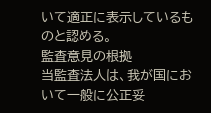いて適正に表示しているものと認める。
監査意見の根拠
当監査法人は、我が国において一般に公正妥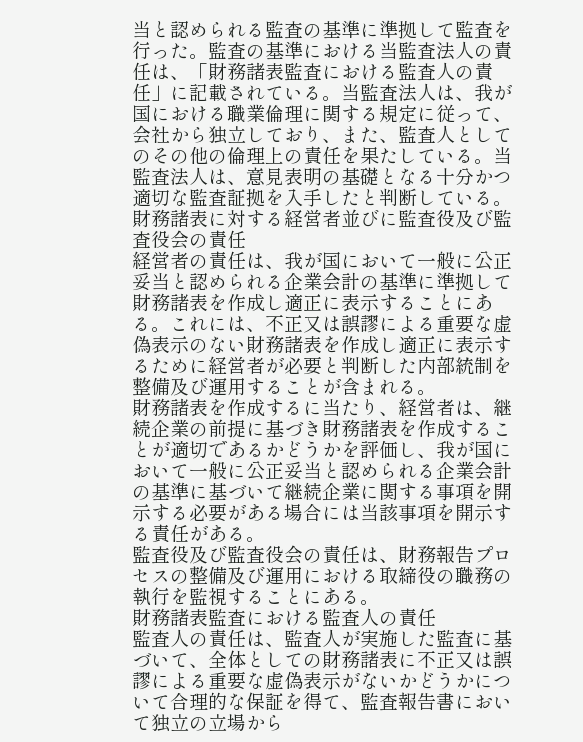当と認められる監査の基準に準拠して監査を行った。監査の基準における当監査法人の責任は、「財務諸表監査における監査人の責任」に記載されている。当監査法人は、我が国における職業倫理に関する規定に従って、会社から独立しており、また、監査人としてのその他の倫理上の責任を果たしている。当監査法人は、意見表明の基礎となる十分かつ適切な監査証拠を入手したと判断している。
財務諸表に対する経営者並びに監査役及び監査役会の責任
経営者の責任は、我が国において一般に公正妥当と認められる企業会計の基準に準拠して財務諸表を作成し適正に表示することにある。これには、不正又は誤謬による重要な虚偽表示のない財務諸表を作成し適正に表示するために経営者が必要と判断した内部統制を整備及び運用することが含まれる。
財務諸表を作成するに当たり、経営者は、継続企業の前提に基づき財務諸表を作成することが適切であるかどうかを評価し、我が国において一般に公正妥当と認められる企業会計の基準に基づいて継続企業に関する事項を開示する必要がある場合には当該事項を開示する責任がある。
監査役及び監査役会の責任は、財務報告プロセスの整備及び運用における取締役の職務の執行を監視することにある。
財務諸表監査における監査人の責任
監査人の責任は、監査人が実施した監査に基づいて、全体としての財務諸表に不正又は誤謬による重要な虚偽表示がないかどうかについて合理的な保証を得て、監査報告書において独立の立場から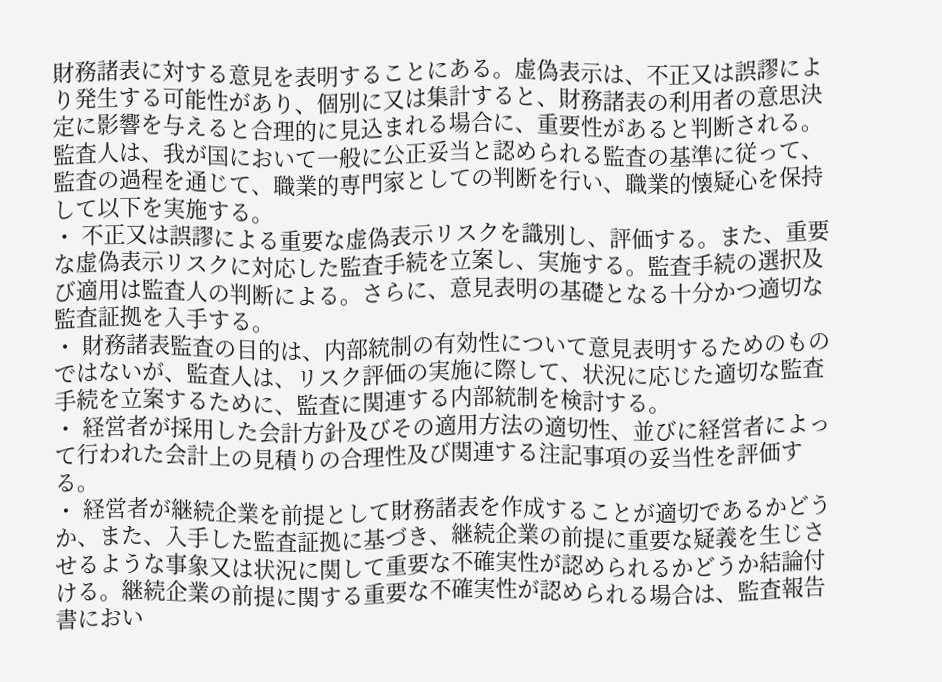財務諸表に対する意見を表明することにある。虚偽表示は、不正又は誤謬により発生する可能性があり、個別に又は集計すると、財務諸表の利用者の意思決定に影響を与えると合理的に見込まれる場合に、重要性があると判断される。
監査人は、我が国において一般に公正妥当と認められる監査の基準に従って、監査の過程を通じて、職業的専門家としての判断を行い、職業的懐疑心を保持して以下を実施する。
・ 不正又は誤謬による重要な虚偽表示リスクを識別し、評価する。また、重要な虚偽表示リスクに対応した監査手続を立案し、実施する。監査手続の選択及び適用は監査人の判断による。さらに、意見表明の基礎となる十分かつ適切な監査証拠を入手する。
・ 財務諸表監査の目的は、内部統制の有効性について意見表明するためのものではないが、監査人は、リスク評価の実施に際して、状況に応じた適切な監査手続を立案するために、監査に関連する内部統制を検討する。
・ 経営者が採用した会計方針及びその適用方法の適切性、並びに経営者によって行われた会計上の見積りの合理性及び関連する注記事項の妥当性を評価する。
・ 経営者が継続企業を前提として財務諸表を作成することが適切であるかどうか、また、入手した監査証拠に基づき、継続企業の前提に重要な疑義を生じさせるような事象又は状況に関して重要な不確実性が認められるかどうか結論付ける。継続企業の前提に関する重要な不確実性が認められる場合は、監査報告書におい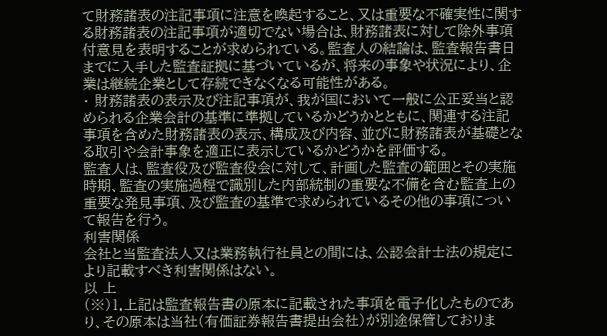て財務諸表の注記事項に注意を喚起すること、又は重要な不確実性に関する財務諸表の注記事項が適切でない場合は、財務諸表に対して除外事項付意見を表明することが求められている。監査人の結論は、監査報告書日までに入手した監査証拠に基づいているが、将来の事象や状況により、企業は継続企業として存続できなくなる可能性がある。
・ 財務諸表の表示及び注記事項が、我が国において一般に公正妥当と認められる企業会計の基準に準拠しているかどうかとともに、関連する注記事項を含めた財務諸表の表示、構成及び内容、並びに財務諸表が基礎となる取引や会計事象を適正に表示しているかどうかを評価する。
監査人は、監査役及び監査役会に対して、計画した監査の範囲とその実施時期、監査の実施過程で識別した内部統制の重要な不備を含む監査上の重要な発見事項、及び監査の基準で求められているその他の事項について報告を行う。
利害関係
会社と当監査法人又は業務執行社員との間には、公認会計士法の規定により記載すべき利害関係はない。
以 上
(※)1.上記は監査報告書の原本に記載された事項を電子化したものであり、その原本は当社(有価証券報告書提出会社)が別途保管しておりま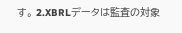す。 2.XBRLデータは監査の対象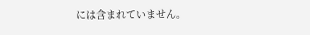には含まれていません。